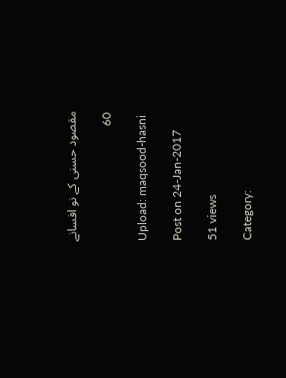مقصود حسنی کے نو افسانے

60

Upload: maqsood-hasni

Post on 24-Jan-2017

51 views

Category: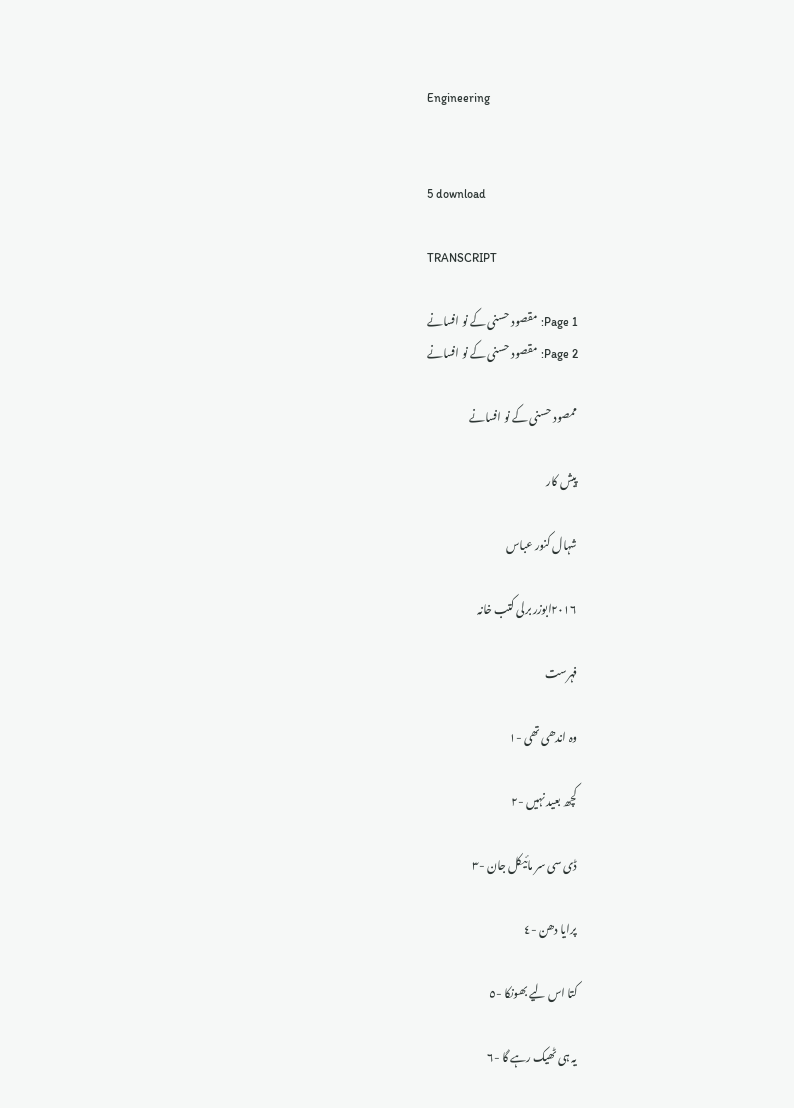Engineering


5 download

TRANSCRIPT

Page 1: مقصود حسنی کے نو افسانے
Page 2: مقصود حسنی کے نو افسانے

ممصود حسنی کے نو افسانے

پیش کار

شہال کنور عباس

٢٠١٦ابوزر برلی کتب خانہ

فہرست

وہ اندھی تھی -١

کچھ بعید نہیں -٢

ڈی سی سر مائیکل جان -٣

پرایا دھن -٤

کتا اس لیے بھونکا -٥

یہ ہی ٹھیک رہے گا -٦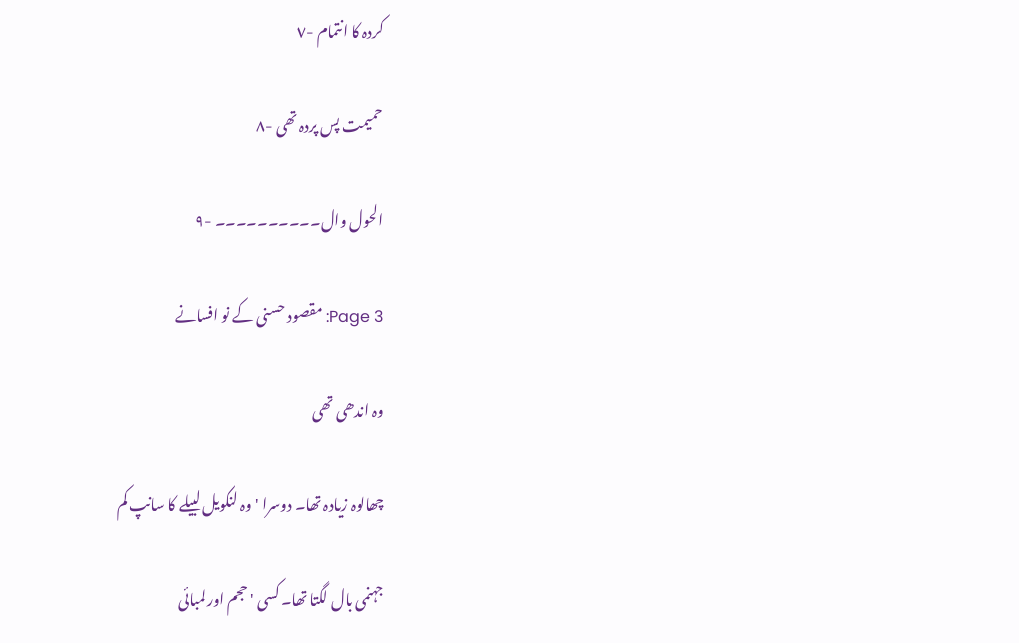کردہ کا انتمام -٧

حمیمت پس پردہ تھی -٨

الحول وال۔۔۔۔۔۔۔۔۔۔ -٩

Page 3: مقصود حسنی کے نو افسانے

وہ اندھی تھی

چھالوہ زیادہ تھا۔ دوسرا ' وہ لنکویل لبیلے کا سانپ کم

جہنمی بال لگتا تھا۔ کسی ' حجم اور لمبائی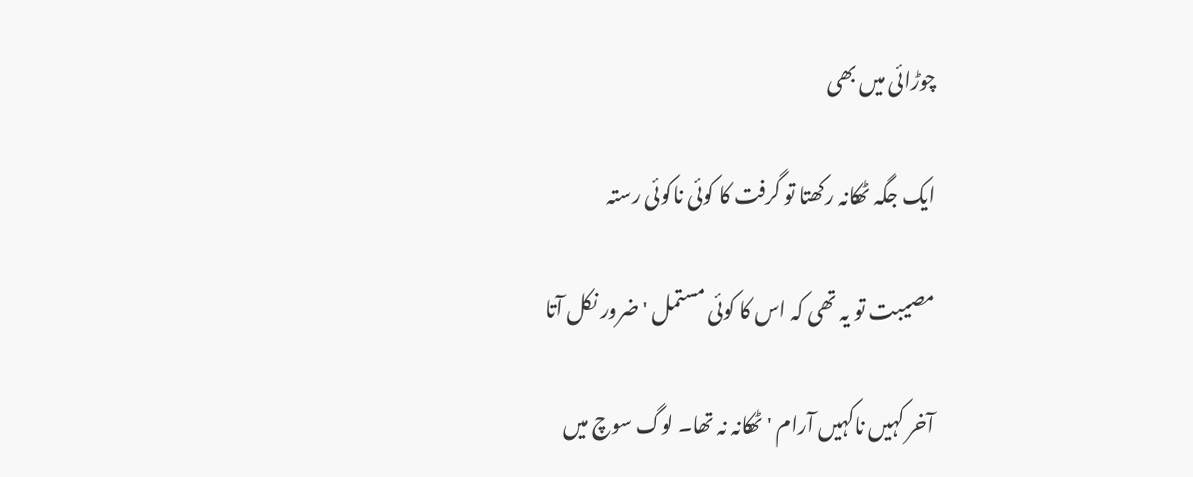چوڑائی میں بھی

ایک جگہ ٹھکانہ رکھتا تو گرفت کا کوئی ناکوئی رستہ

مصیبت تو یہ تھی کہ اس کا کوئی مستمل ' ضرور نکل آتا

آخر کہیں ناکہیں آرام ' ٹھکانہ نہ تھا۔ لوگ سوچ میں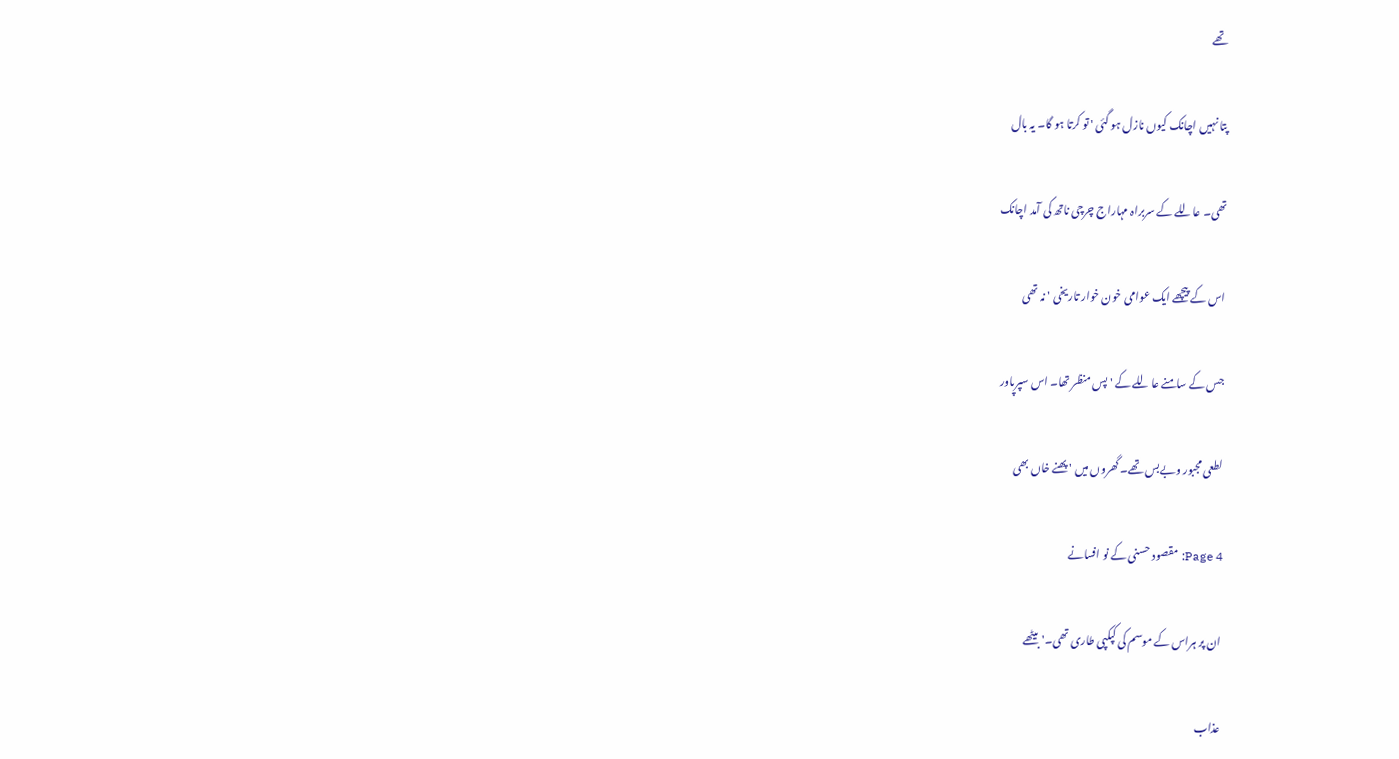تھے

پتا نہیں اچانک کیوں نازل ہو گئی ' تو کرتا ہو گا۔ یہ بال

تھی۔ عاللے کے سربراہ مہاراج چرچی ناتھ کی آمد اچانک

اس کے پیچھے ایک عوامی خون خوار تاریخی ' نہ تھی

جس کے سامنے عاللے کے ' پس منظر تھا۔ اس سپرپاور

لطعی مجبور وبےبس تھے۔ گھروں میں ' پھنے خاں بھی

Page 4: مقصود حسنی کے نو افسانے

ان پر ہراس کے موسم کی کپکپی طاری تھی۔' بیٹھے

عذاب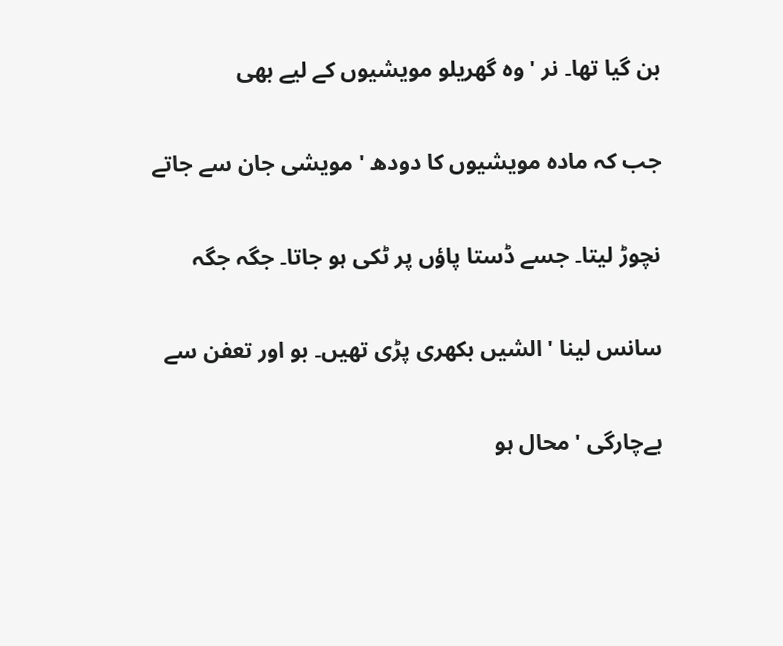بن گیا تھا۔ نر ' وہ گھریلو مویشیوں کے لیے بھی

جب کہ مادہ مویشیوں کا دودھ ' مویشی جان سے جاتے

نچوڑ لیتا۔ جسے ڈستا پاؤں پر ٹکی ہو جاتا۔ جگہ جگہ

سانس لینا ' الشیں بکھری پڑی تھیں۔ بو اور تعفن سے

بےچارگی ' محال ہو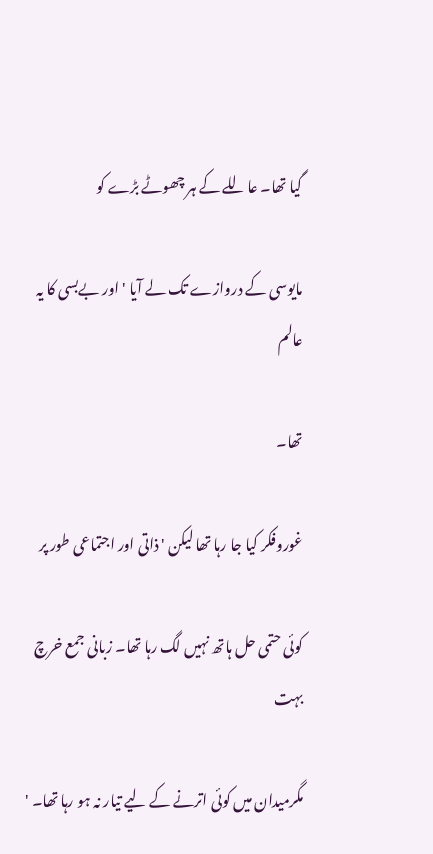گیا تھا۔ عاللے کے ہر چھوٹے بڑے کو

مایوسی کے دروازے تک لے آیا ' اور بےبسی کا یہ عالم

تھا۔

غوروفکر کیا جا رہا تھا لیکن ' ذاتی اور اجتماعی طور پر

کوئی حتمی حل ہاتھ نہیں لگ رہا تھا۔ زبانی جمع خرچ بہت

مگرمیدان میں کوئی اترنے کے لیے تیار نہ ہو رہا تھا۔ '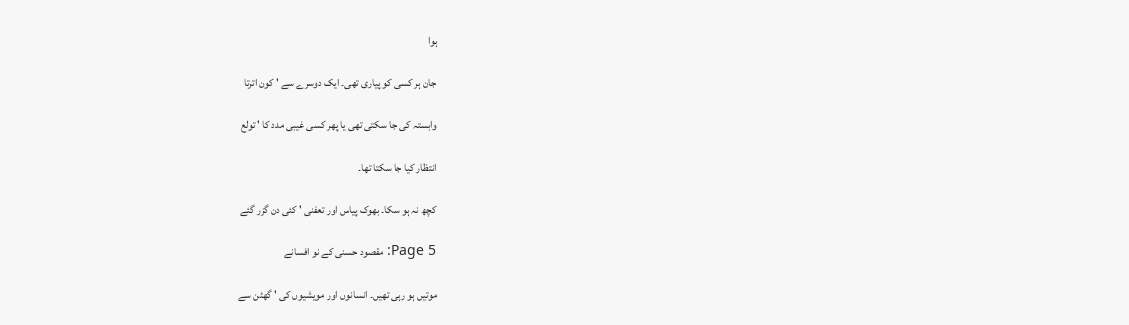ہوا

جان ہر کسی کو پیاری تھی۔ ایک دوسرے سے ' کون اترتا

وابستہ کی جا سکتی تھی یا پھر کسی غیبی مدد کا ' تولع

انتظار کیا جا سکتا تھا۔

کچھ نہ ہو سکا۔ بھوک پیاس اور تعفنی ' کئی دن گزر گئے

Page 5: مقصود حسنی کے نو افسانے

موتیں ہو رہی تھیں۔ انسانوں اور مویشیوں کی ' گھٹن سے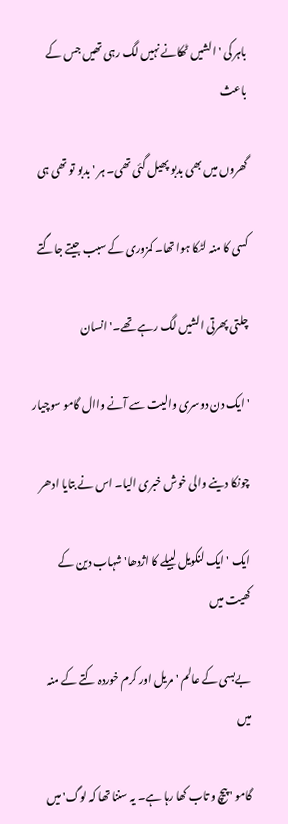باہر کی ' الشیں ٹھکانے نہیں لگ رہی تھیں جس کے باعث

گھروں میں بھی بدبو پھیل گئی تھی۔ ہر ' بدبو تو تھی ہی

کسی کا منہ لٹکا ہوا تھا۔ کمزوری کے سبب جیتے جاگتے

چلتی پھرتی الشیں لگ رہے تھے۔' انسان

' ایک دن دوسری والیت سے آنے واال گامو سوچیار

چونکا دینے والی خوش خبری الیا۔ اس نے بتایا ادھر

ایک ' ایک لنکویل لبیلے کا اژدھا' شہاب دین کے کھیت میں

بےبسی کے عالم ' مریل اور کرم خوردہ کتے کے منہ میں

گامو ' پیچ و تاب کھا رہا ہے۔ یہ سننا تھا کہ لوگ' میں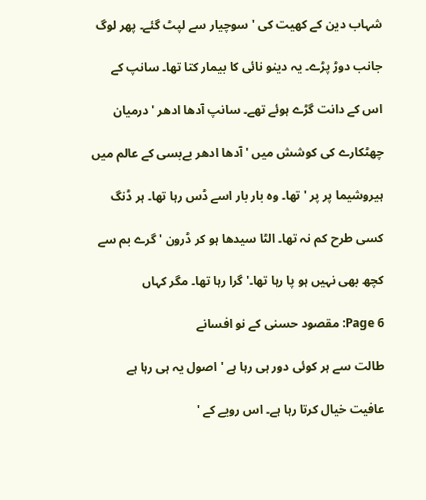شہاب دین کے کھیت کی ' سوچیار سے لپٹ گئے۔ پھر لوگ

جانب دوڑ پڑے۔ یہ دینو نائی کا بیمار کتا تھا۔ سانپ کے

اس کے دانت گڑے ہوئے تھے۔ سانپ آدھا ادھر ' درمیان

چھٹکارے کی کوشش میں ' آدھا ادھر بےبسی کے عالم میں

ہیروشیما پر پر ' تھا۔ وہ بار بار اسے ڈس رہا تھا۔ ہر ڈنگ

کسی طرح کم نہ تھا۔ الٹا سیدھا ہو کر ڈرون ' گرے بم سے

کچھ بھی نہیں ہو پا رہا تھا۔' گرا رہا تھا۔ مگر کہاں

Page 6: مقصود حسنی کے نو افسانے

طالت سے ہر کوئی دور ہی رہا ہے ' اصول یہ ہی رہا ہے

عافیت خیال کرتا رہا ہے۔ اس رویے کے '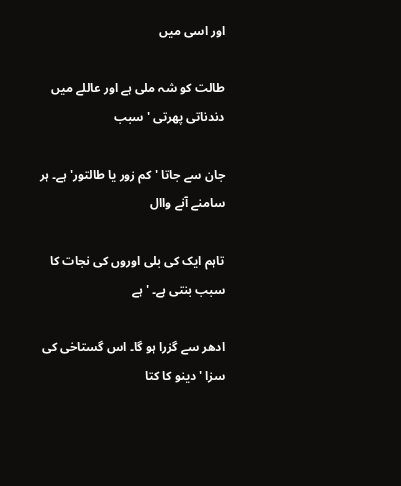اور اسی میں

طالت کو شہ ملی ہے اور عاللے میں دندناتی پھرتی ' سبب

جان سے جاتا ' کم زور یا طالتور' ہے۔ ہر سامنے آنے واال

تاہم ایک کی بلی اوروں کی نجات کا سبب بنتی ہے۔ ' ہے

ادھر سے گزرا ہو گا۔ اس گستاخی کی سزا ' دینو کا کتا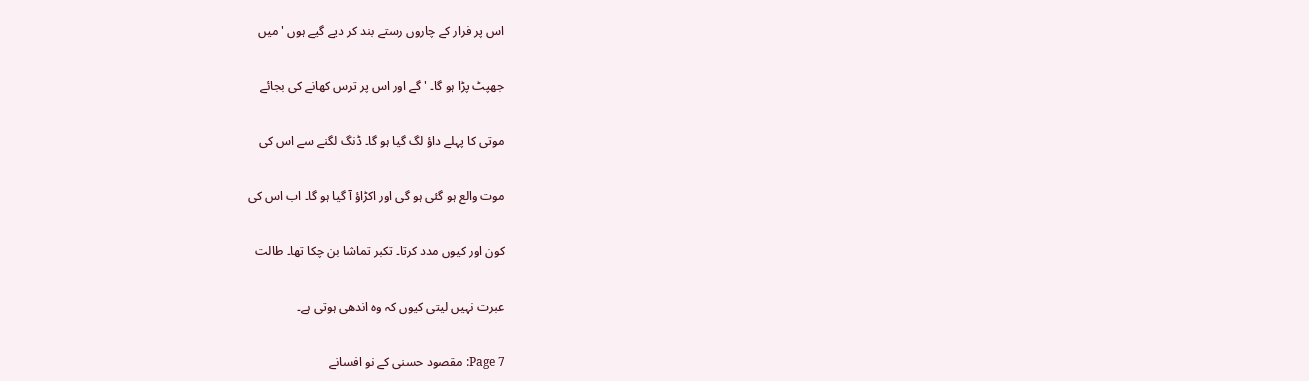اس پر فرار کے چاروں رستے بند کر دیے گیے ہوں ' میں

جھپٹ پڑا ہو گا۔ ' گے اور اس پر ترس کھانے کی بجائے

موتی کا پہلے داؤ لگ گیا ہو گا۔ ڈنگ لگنے سے اس کی

موت والع ہو گئی ہو گی اور اکڑاؤ آ گیا ہو گا۔ اب اس کی

کون اور کیوں مدد کرتا۔ تکبر تماشا بن چکا تھا۔ طالت

عبرت نہیں لیتی کیوں کہ وہ اندھی ہوتی ہے۔

Page 7: مقصود حسنی کے نو افسانے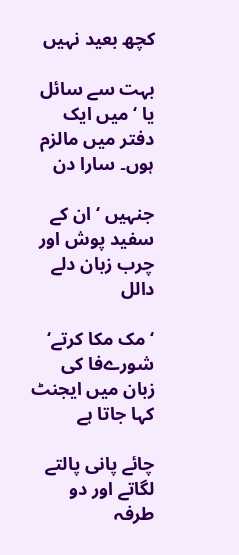کچھ بعید نہیں

بہت سے سائل یا ‘ میں ایک دفتر میں مالزم ہوں۔ سارا دن

جنہیں ‘ ان کے سفید پوش اور چرب زبان دلے دالل

‘ مک مکا کرتے‘ شورےفا کی زبان میں ایجنٹ کہا جاتا ہے

چائے پانی پالتے لگاتے اور دو طرفہ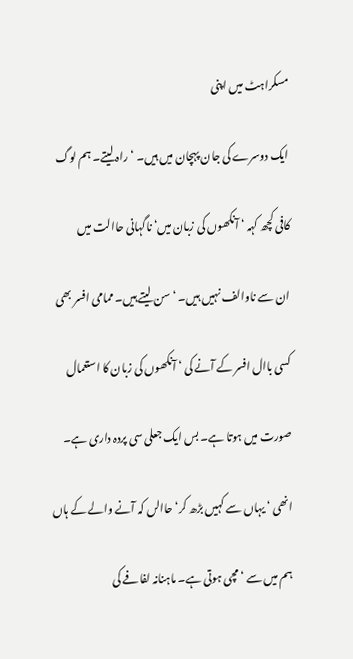مسکراہٹ میں اپنی

ایک دوسرے کی جان پہچان میں ہیں۔ ‘ راہ لیتے۔ ہم لوگ

کافی کچھ کہہ ‘ آنکھوں کی زبان میں‘ ناگہانی حاالت میں

ان سے ناوالف نہیں ہیں۔ ‘ سن لیتے ہیں۔ ممامی افسر بھی

کسی باال افسر کے آنے کی ‘ آنکھوں کی زبان کا استعمال

صورت میں ہوتا ہے۔ بس ایک جعلی سی پردہ داری ہے۔

انھی ‘ یہاں سے کہیں بڑھ کر‘ حاالں کہ آنے والے کے ہاں

ہم میں سے ‘ مچی ہوتی ہے۔ ماہنانہ لفافے کی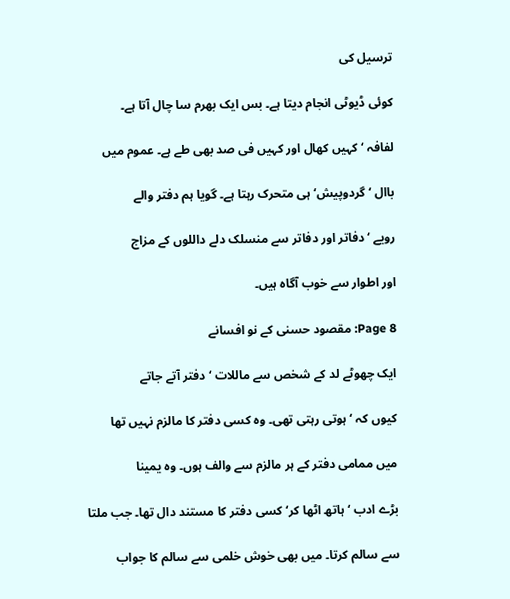ترسیل کی

کوئی ڈیوٹی انجام دیتا ہے۔ بس ایک بھرم سا چال آتا ہے۔

لفافہ ‘ کہیں کھال اور کہیں فی صد بھی طے ہے۔ عموم میں

باال ‘ گردوپیش‘ ہی متحرک رہتا ہے۔ گویا ہم دفتر والے

رویے ‘ دفاتر اور دفاتر سے منسلک دلے داللوں کے مزاج

اور اطوار سے خوب آگاہ ہیں۔

Page 8: مقصود حسنی کے نو افسانے

ایک چھوٹے لد کے شخص سے ماللات ‘ دفتر آتے جاتے

کیوں کہ ‘ ہوتی رہتی تھی۔ وہ کسی دفتر کا مالزم نہیں تھا

میں ممامی دفتر کے ہر مالزم سے والف ہوں۔ وہ یمینا

بڑے ادب ‘ ہاتھ اٹھا کر‘ کسی دفتر کا مستند دال تھا۔ جب ملتا

سے سالم کرتا۔ میں بھی خوش خلمی سے سالم کا جواب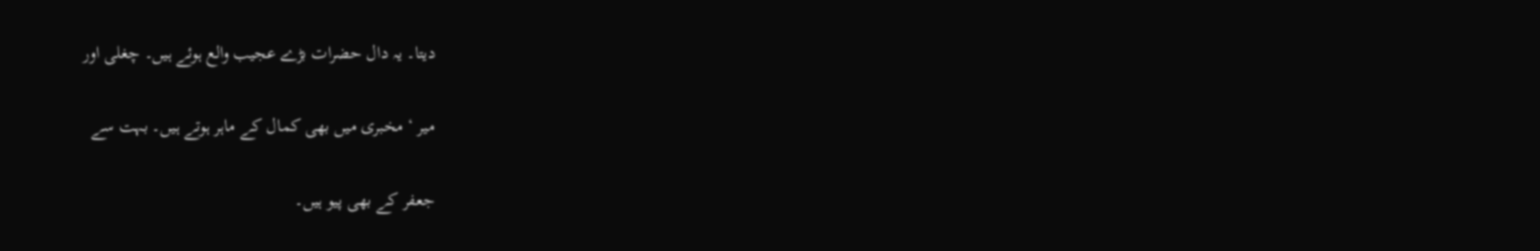دیتا۔ یہ دال حضرات بڑے عجیب والع ہوئے ہیں۔ چغلی اور

میر ‘ مخبری میں بھی کمال کے ماہر ہوتے ہیں۔ بہت سے

جعفر کے بھی پیو ہیں۔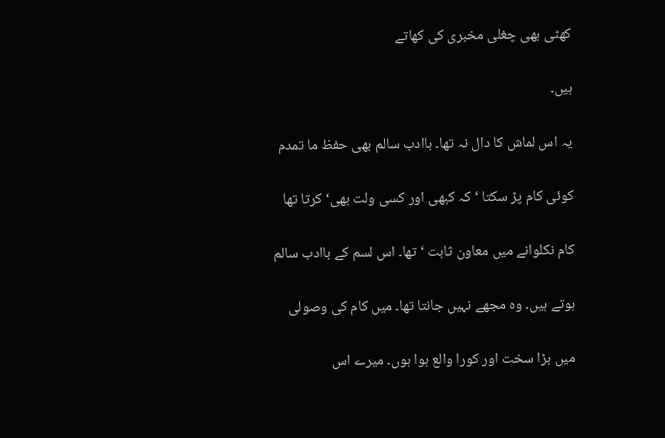کھٹی بھی چغلی مخبری کی کھاتے

ہیں۔

یہ اس لماش کا دال نہ تھا۔ باادب سالم بھی حفظ ما تمدم

کوئی کام پڑ سکتا ‘ کہ کبھی اور کسی ولت بھی‘ کرتا تھا

کام نکلوانے میں معاون ثابت ‘ تھا۔ اس لسم کے باادب سالم

ہوتے ہیں۔ وہ مجھے نہیں جانتا تھا۔ میں کام کی وصولی

میں بڑا سخت اور کورا والع ہوا ہوں۔ میرے اس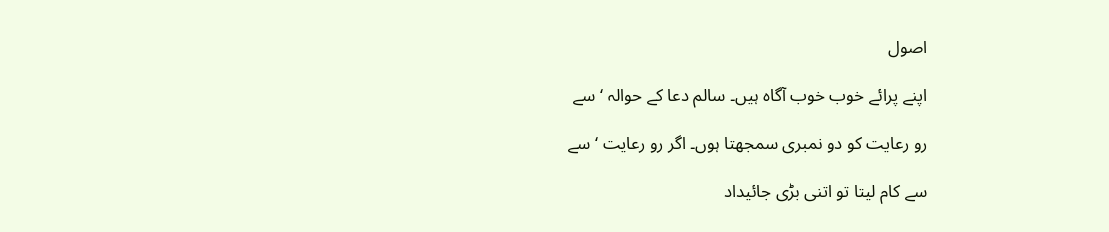اصول

اپنے پرائے خوب خوب آگاہ ہیں۔ سالم دعا کے حوالہ ‘ سے

رو رعایت کو دو نمبری سمجھتا ہوں۔ اگر رو رعایت ‘ سے

سے کام لیتا تو اتنی بڑی جائیداد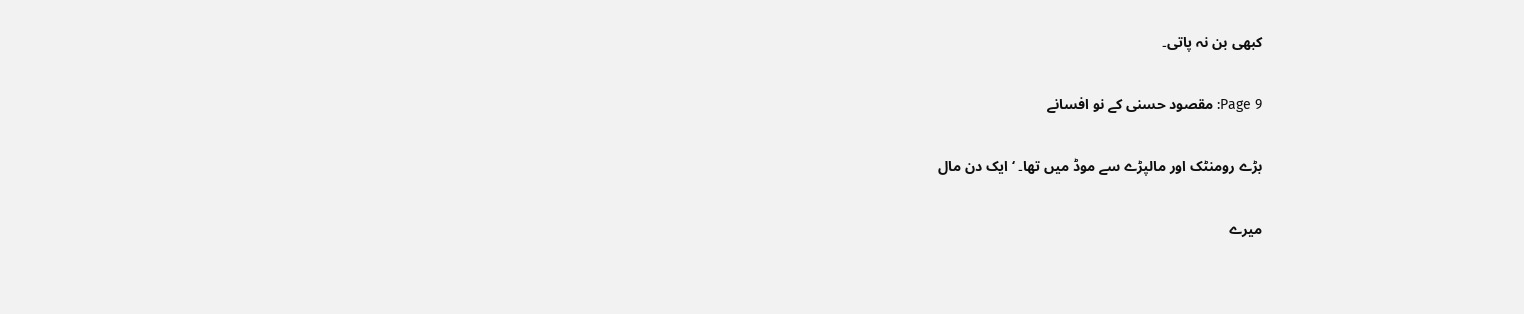کبھی بن نہ پاتی۔

Page 9: مقصود حسنی کے نو افسانے

بڑے رومنٹک اور مالپڑے سے موڈ میں تھا۔ ‘ ایک دن مال

میرے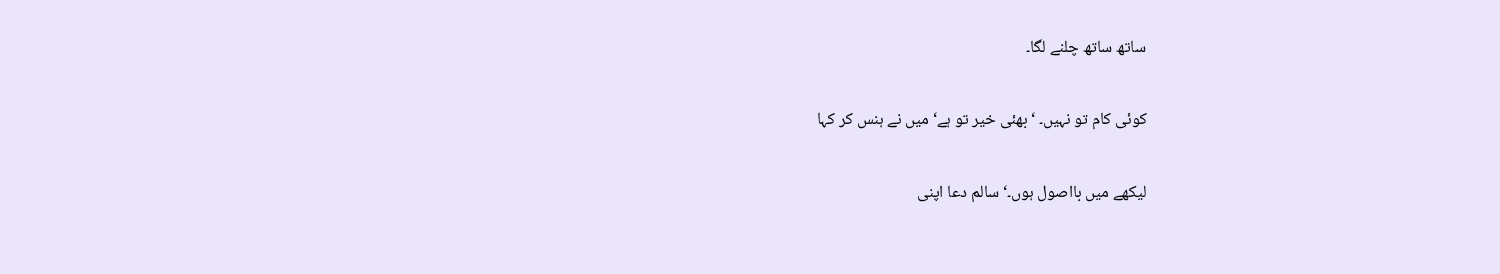ساتھ ساتھ چلنے لگا۔

کوئی کام تو نہیں۔ ‘ بھئی خیر تو ہے‘ میں نے ہنس کر کہا

لیکھے میں بااصول ہوں۔‘ سالم دعا اپنی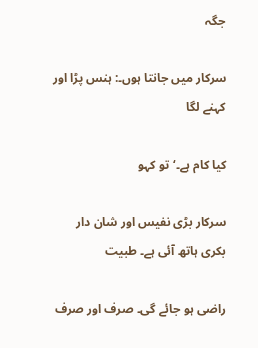جگہ

سرکار میں جانتا ہوں۔: ہنس پڑا اور کہنے لگا

کیا کام ہے۔‘ تو کہو

سرکار بڑی نفیس اور شان دار بکری ہاتھ آئی ہے۔ طبیت

راضی ہو جائے گی۔ صرف اور صرف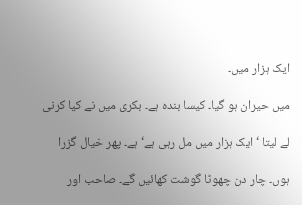ایک ہزار میں۔

میں حیران ہو گیا۔ کیسا بندہ ہے۔ بکری میں نے کیا کرنی

لے لیتا ‘ ایک ہزار میں مل رہی ہے‘ ہے۔ پھر خیال گزرا

ہوں۔ چار دن چھوٹا گوشت کھائیں گے۔ صاحب اور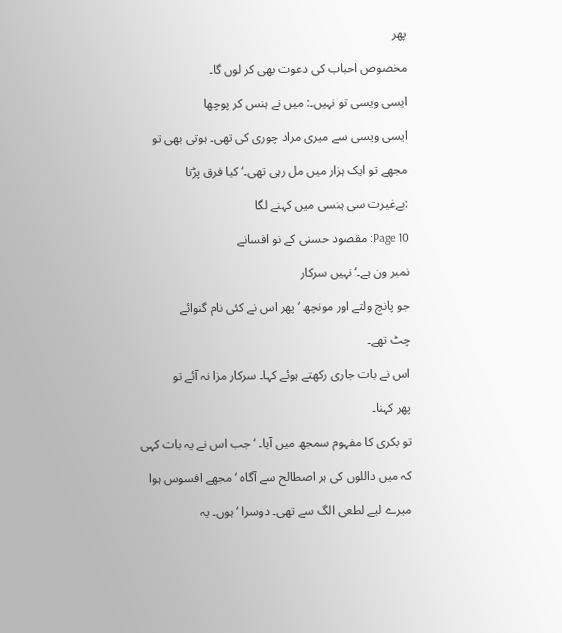پھر

مخصوص احباب کی دعوت بھی کر لوں گا۔

ایسی ویسی تو نہیں۔: میں نے ہنس کر پوچھا

ایسی ویسی سے میری مراد چوری کی تھی۔ ہوتی بھی تو

مجھے تو ایک ہزار میں مل رہی تھی۔‘ کیا فرق پڑتا

:بےغیرت سی ہنسی میں کہنے لگا

Page 10: مقصود حسنی کے نو افسانے

نمبر ون ہے۔‘ نہیں سرکار

جو پانچ ولتے اور مونچھ ‘ پھر اس نے کئی نام گنوائے

چٹ تھے۔

اس نے بات جاری رکھتے ہوئے کہا۔ سرکار مزا نہ آئے تو

پھر کہنا۔

تو بکری کا مفہوم سمجھ میں آیا۔ ‘ جب اس نے یہ بات کہی

کہ میں داللوں کی ہر اصطالح سے آگاہ ‘ مجھے افسوس ہوا

میرے لیے لطعی الگ سے تھی۔ دوسرا ‘ ہوں۔ یہ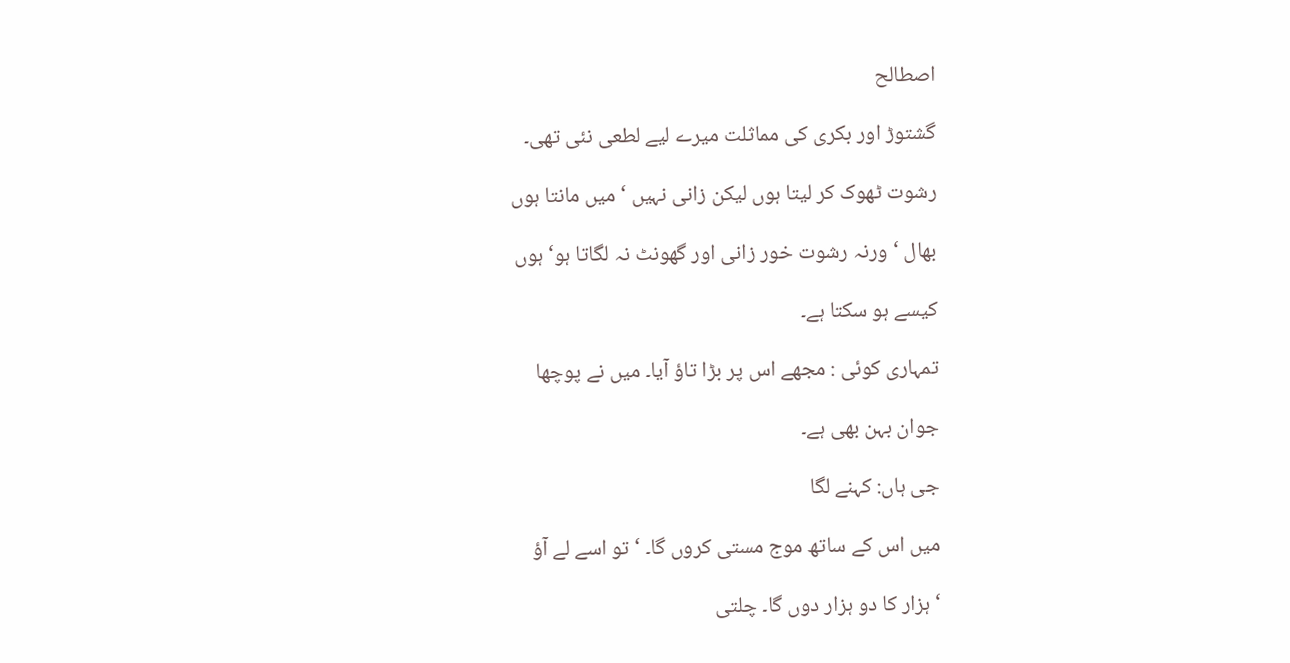اصطالح

گشتوڑ اور بکری کی مماثلت میرے لیے لطعی نئی تھی۔

رشوت ٹھوک کر لیتا ہوں لیکن زانی نہیں ‘ میں مانتا ہوں

بھال ‘ ورنہ رشوت خور زانی اور گھونٹ نہ لگاتا ہو‘ ہوں

کیسے ہو سکتا ہے۔

تمہاری کوئی : مجھے اس پر بڑا تاؤ آیا۔ میں نے پوچھا

جوان بہن بھی ہے۔

جی ہاں: کہنے لگا

میں اس کے ساتھ موج مستی کروں گا۔ ‘ تو اسے لے آؤ

‘ ہزار کا دو ہزار دوں گا۔ چلتی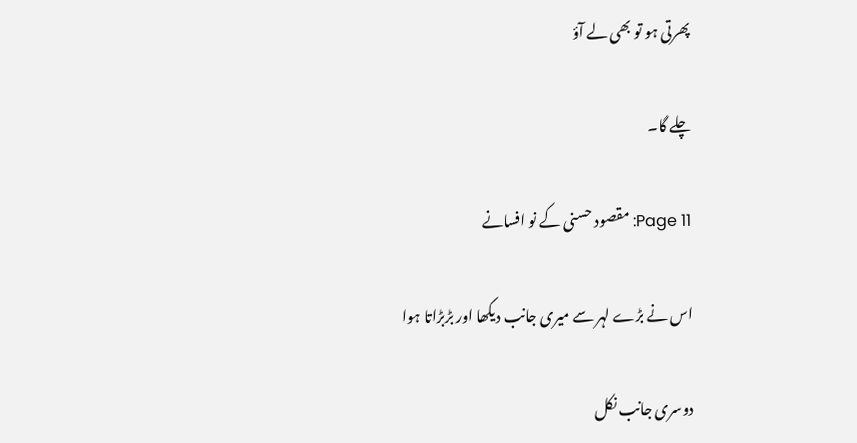پھرتی ہو تو بھی لے آؤ

چلے گا۔

Page 11: مقصود حسنی کے نو افسانے

اس نے بڑے لہر سے میری جانب دیکھا اور بڑبڑاتا ہوا

دوسری جانب نکل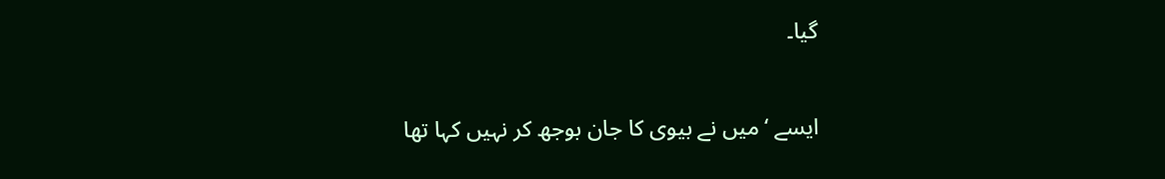گیا۔

ایسے ‘ میں نے بیوی کا جان بوجھ کر نہیں کہا تھا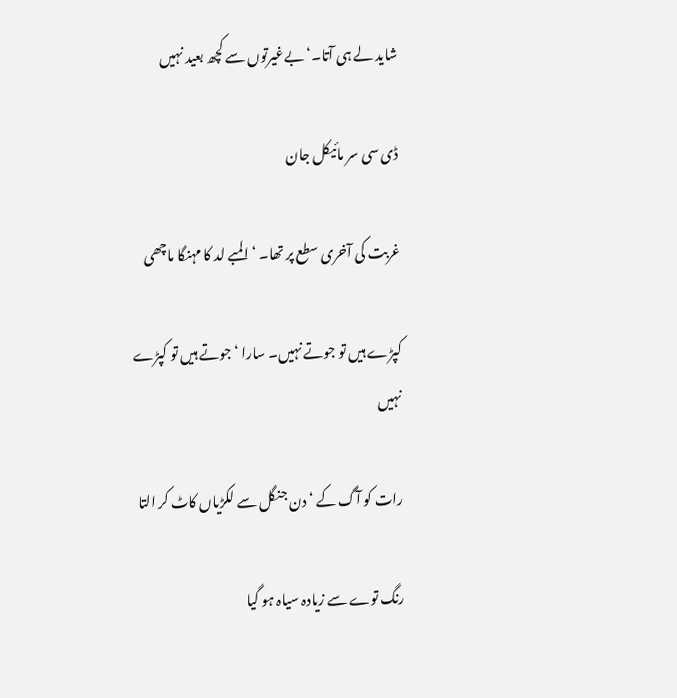شاید لے ہی آتا۔‘ بےغیرتوں سے کچھ بعید نہیں

ڈی سی سر مائیکل جان

غربت کی آخری سطع پر تھا۔ ‘ المبے لد کا مہنگا ماچھی

کپڑے ہیں تو جوتے نہیں۔ سارا ‘ جوتے ہیں تو کپڑے نہیں

رات کو آگ کے ‘ دن جنگل سے لکڑیاں کاٹ کر التا

رنگ توے سے زیادہ سیاہ ہو گیا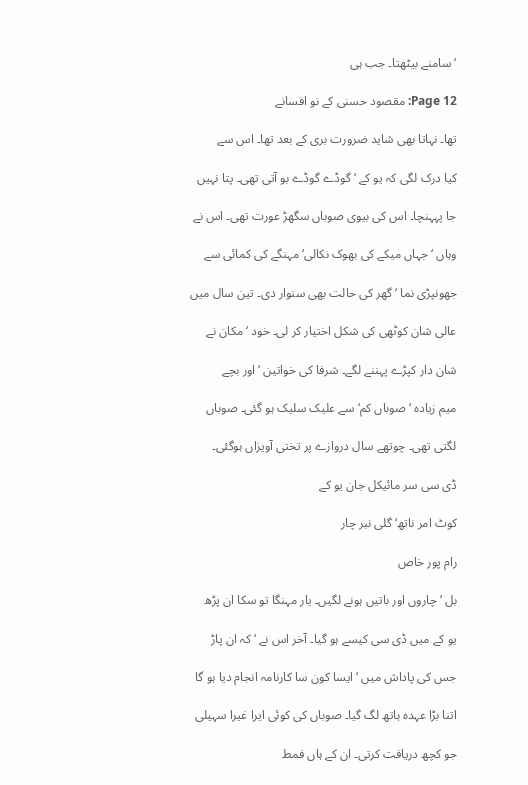‘ سامنے بیٹھتا۔ جب ہی

Page 12: مقصود حسنی کے نو افسانے

تھا۔ نہاتا بھی شاید ضرورت بری کے بعد تھا۔ اس سے

کیا درک لگی کہ یو کے ‘ گوڈے گوڈے بو آتی تھی۔ پتا نہیں

جا پہہنچا۔ اس کی بیوی صوباں سگھڑ عورت تھی۔ اس نے

وہاں ‘ جہاں میکے کی بھوک نکالی‘ مہنگے کی کمائی سے

جھونپڑی نما ‘ گھر کی حالت بھی سنوار دی۔ تین سال میں

عالی شان کوٹھی کی شکل اختیار کر لی۔ خود ‘ مکان نے

شان دار کپڑے پہننے لگے۔ شرفا کی خواتین ‘ اور بچے

میم زیادہ ‘ صوباں کم‘ سے علیک سلیک ہو گئی۔ صوباں

لگتی تھی۔ چوتھے سال دروازے پر تختی آویزاں ہوگئی۔

ڈی سی سر مائیکل جان یو کے

کوٹ امر ناتھ‘ گلی نبر چار

رام پور خاص

بل ‘ چاروں اور باتیں ہونے لگیں۔ یار مہنگا تو سکا ان پڑھ

یو کے میں ڈی سی کیسے ہو گیا۔ آخر اس نے ‘ کہ ان پاڑ

جس کی پاداش میں ‘ ایسا کون سا کارنامہ انجام دیا ہو گا

اتنا بڑا عہدہ ہاتھ لگ گیا۔ صوباں کی کوئی ایرا غیرا سہیلی

جو کچھ دریافت کرتی۔ ان کے ہاں فمط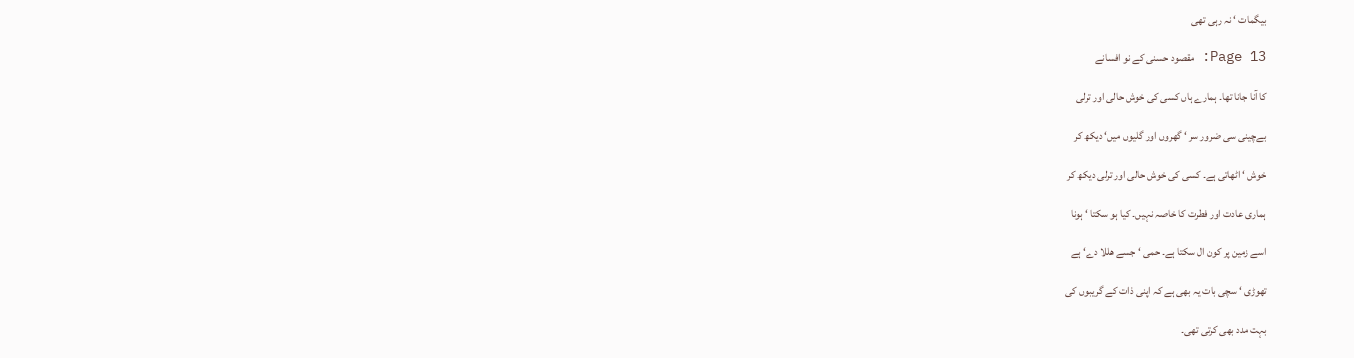بیگمات ‘ نہ رہی تھی

Page 13: مقصود حسنی کے نو افسانے

کا آنا جانا تھا۔ ہمارے ہاں کسی کی خوش حالی اور ترلی

بےچینی سی ضرور سر ‘ گھروں اور گلیوں میں‘ دیکھ کر

خوش ‘ اٹھاتی ہے۔ کسی کی خوش حالی اور ترلی دیکھ کر

ہماری عادت اور فطرت کا خاصہ نہیں۔ کیا ہو سکتا ‘ ہونا

اسے زمین پر کون ال سکتا ہے۔ حمی ‘ جسے هللا دے‘ ہے

تھوڑی ‘ سچی بات یہ بھی ہے کہ اپنی ذات کے گریبوں کی

بہت مدد بھی کرتی تھی۔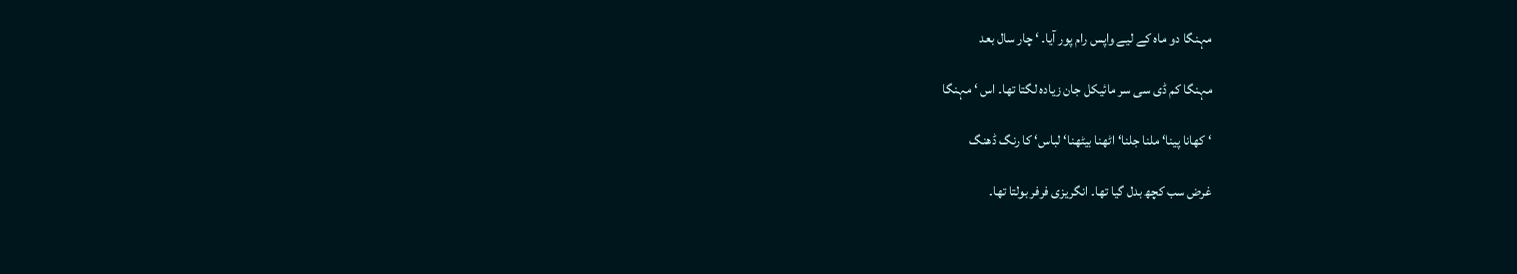مہنگا دو ماہ کے لیے واپس رام پور آیا۔ ‘ چار سال بعد

مہنگا کم ڈی سی سر مائیکل جان زیادہ لگتا تھا۔ اس ‘ مہنگا

‘ کھانا پینا‘ ملنا جلنا‘ اٹھنا بیٹھنا‘ لباس‘ کا رنگ ڈھنگ

غرض سب کچھ بدل گیا تھا۔ انگریزی فرفر بولتا تھا۔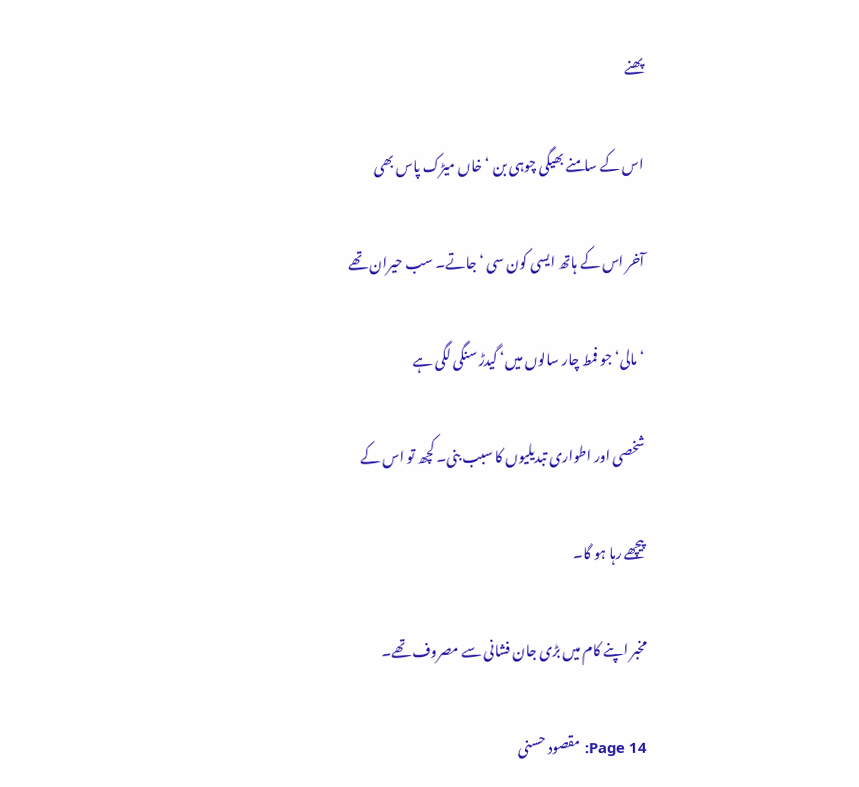پھنے

اس کے سامنے بھیگی چوہی بن ‘ خاں میڑک پاس بھی

آخر اس کے ہاتھ ایسی کون سی ‘ جاتے۔ سب حیران تھے

‘ مالی‘ جو فمط چار سالوں میں‘ گیدڑ سنگی لگی ہے

شخصی اور اطواری تبدیلیوں کا سبب بنی۔ کچھ تو اس کے

پیچھے رہا ہو گا۔

مخبر اپنے کام میں بڑی جان فشانی سے مصروف تھے۔

Page 14: مقصود حسنی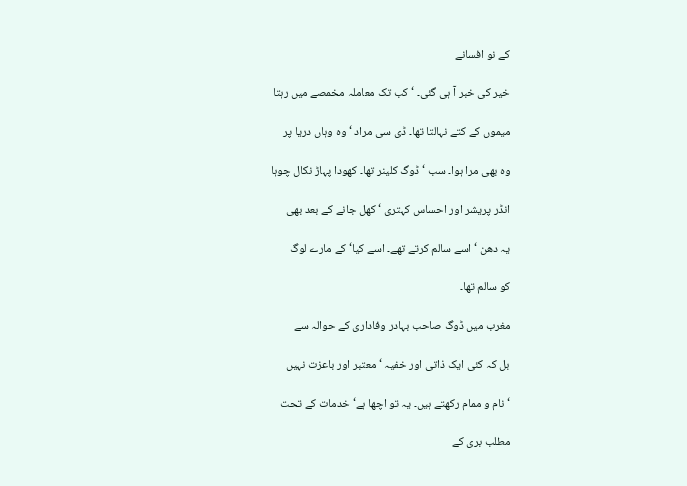کے نو افسانے

خیر کی خبر آ ہی گئی۔ ‘ کب تک معاملہ مخمصے میں رہتا

میموں کے کتے نہالتا تھا۔ ڈی سی مراد ‘ وہ وہاں دریا پر

وہ بھی مرا ہوا۔ سب ‘ ڈوگ کلینر تھا۔ کھودا پہاڑ نکال چوہا

انڈر پریشر اور احساس کہتری ‘ کھل جانے کے بعد بھی

یہ دھن ‘ اسے سالم کرتے تھے۔ اسے کیا‘ کے مارے لوگ

کو سالم تھا۔

مغرب میں ڈوگ صاحب بہادر وفاداری کے حوالہ سے

بل کہ کئی ایک ذاتی اور خفیہ ‘ معتبر اور باعزت نہیں

‘ نام و ممام رکھتے ہیں۔ یہ تو اچھا ہے‘ خدمات کے تحت

مطلب بری کے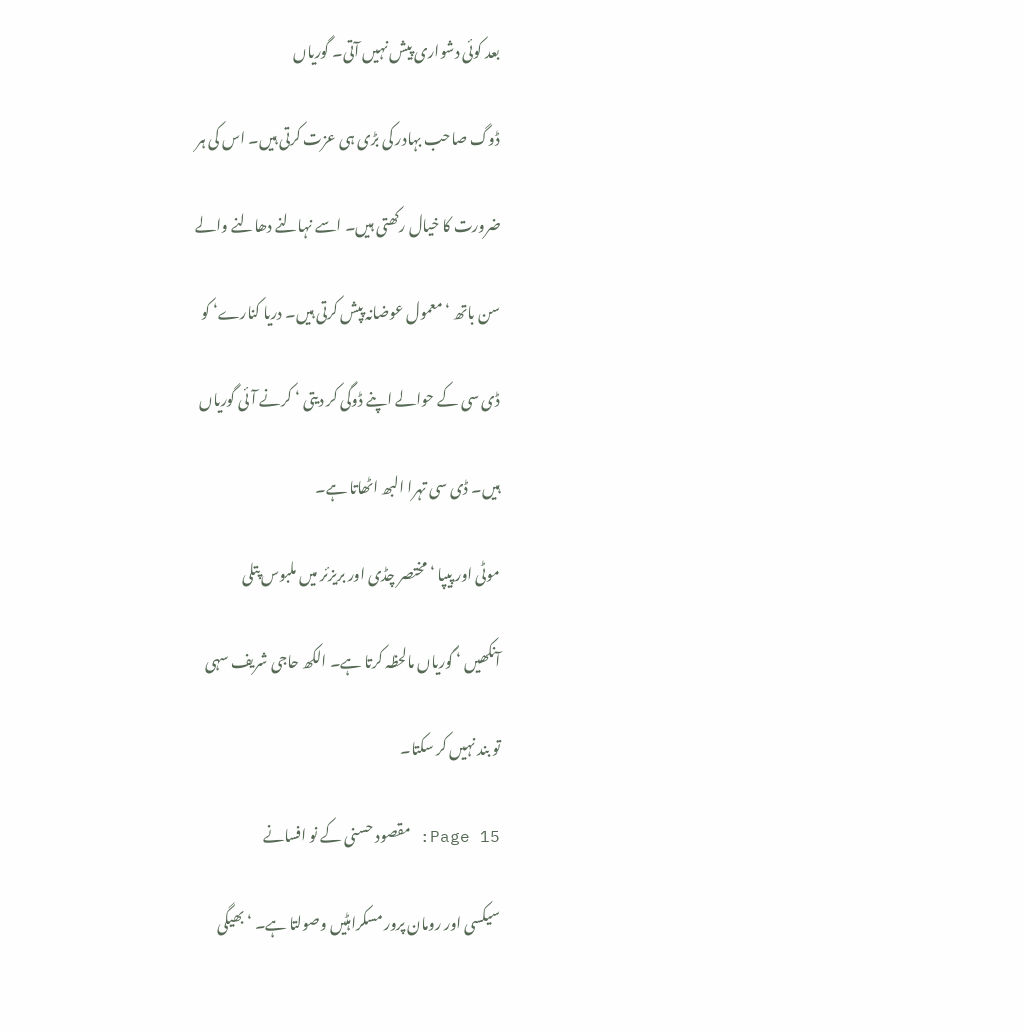بعد کوئی دشواری پیش نہیں آتی۔ گوریاں

ڈوگ صاحب بہادر کی بڑی ہی عزت کرتی ہیں۔ اس کی ہر

ضرورت کا خیال رکھتی ہیں۔ اسے نہالنے دھالنے والے

سن باتھ ‘ معمول عوضانہ پپش کرتی ہیں۔ دریا کنارے‘ کو

ڈی سی کے حوالے اپنے ڈوگی کر دیتی ‘ کرنے آئی گوریاں

ہیں۔ ڈی سی تہرا البھ اٹھاتا ہے۔

موٹی اور پیپا ‘ مختصر چڈی اور بریزئر میں ملبوس پتلی

آنکھیں ‘ گوریاں مالحظہ کرتا ہے۔ الکھ حاجی شریف سہی

تو بند نہیں کر سکتا۔

Page 15: مقصود حسنی کے نو افسانے

سیکسی اور رومان پرور مسکراہٹیں وصولتا ہے۔ ‘ بھیگی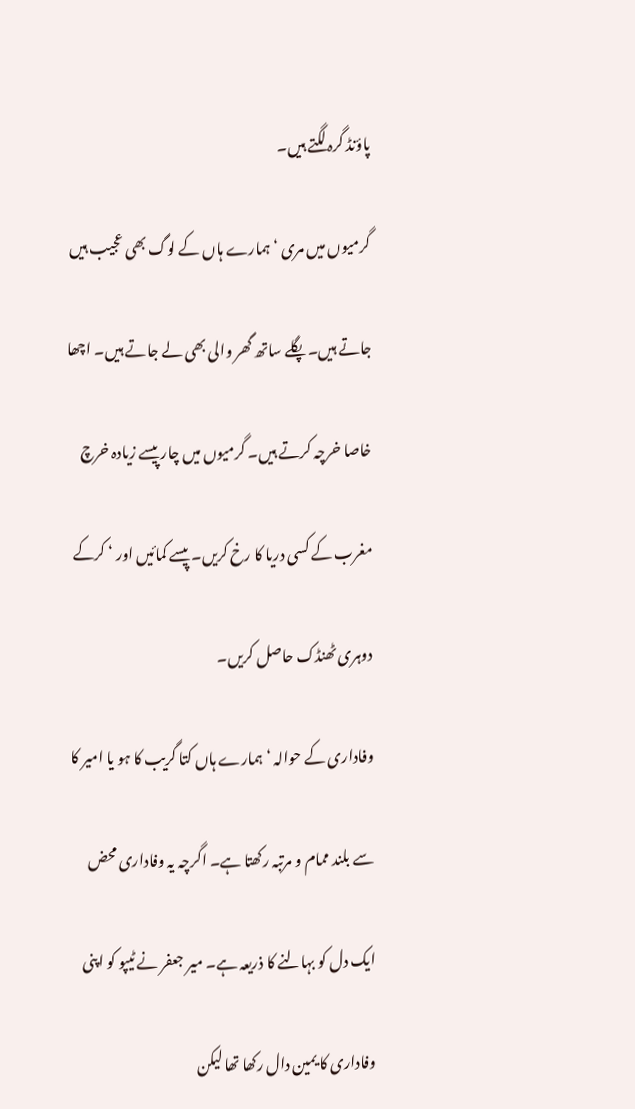پاؤنڈ گرہ لگتے ہیں۔

گرمیوں میں مری ‘ ہمارے ہاں کے لوگ بھی عجیب ہیں

جاتے ہیں۔ پگلے ساتھ گھر والی بھی لے جاتے ہیں۔ اچھا

خاصا خرچہ کرتے ہیں۔ گرمیوں میں چار پیسے زیادہ خرچ

مغرب کے کسی دریا کا رخ کریں۔ پیسے کمائیں اور ‘ کرکے

دوہری ٹھنڈک حاصل کریں۔

وفاداری کے حوالہ ‘ ہمارے ہاں کتا گریب کا ہو یا امیر کا

سے بلند ممام و مرتبہ رکھتا ہے۔ اگرچہ یہ وفاداری محض

ایک دل کو بہالنے کا ذریعہ ہے۔ میر جعفر نے ٹیپو کو اپنی

وفاداری کا یمین دال رکھا تھا لیکن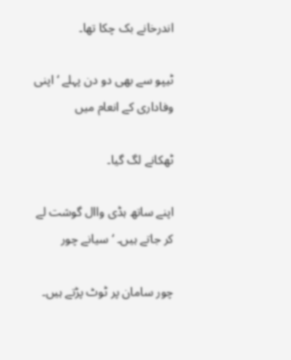اندرخانے بک چکا تھا۔

ٹیپو سے بھی دو دن پہلے ‘ اپنی وفاداری کے انعام میں

ٹھکانے لگ گیا۔

اپنے ساتھ ہڈی واال گوشت لے کر جاتے ہیں۔ ‘ سیانے چور

چور سامان پر ٹوٹ پڑتے ہیں۔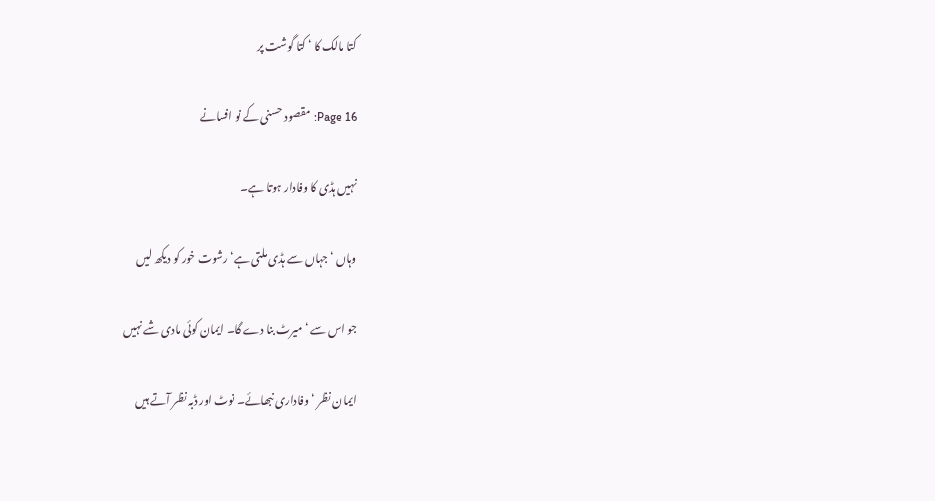کتا مالک کا ‘ کتا گوشت پر

Page 16: مقصود حسنی کے نو افسانے

نہیں ہڈی کا وفادار ہوتا ہے۔

وہاں ‘ جہاں سے ہڈی ملتی ہے‘ رشوت خور کو دیکھ لیں

جو اس سے ‘ میرٹ بنا دے گا۔ ایمان کوئی مادی شے نہیں

ایمان نظر ‘ وفاداری نبھائے۔ نوٹ اور ڈبہ نظر آتے ہیں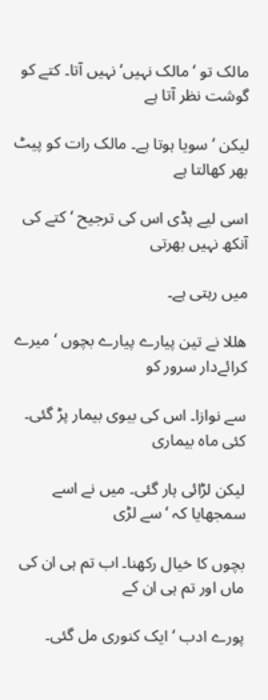مالک تو ‘ مالک نہیں‘ نہیں آتا۔ کتے کو گوشت نظر آتا ہے

لیکن ‘ سویا ہوتا ہے۔ مالک رات کو پیٹ بھر کھالتا ہے

اسی لیے ہڈی اس کی ترجیح ‘ کتے کی آنکھ نہیں بھرتی

میں رہتی ہے۔

هللا نے تین پیارے پیارے بچوں ‘ میرے کرائےدار سرور کو

سے نوازا۔ اس کی بیوی بیمار پڑ گئی۔ کئی ماہ بیماری

لیکن لڑائی ہار گئی۔ میں نے اسے سمجھایا کہ ‘ سے لڑی

بچوں کا خیال رکھنا۔ اب تم ہی ان کی ماں اور تم ہی ان کے

پورے ادب ‘ ایک کنوری مل گئی۔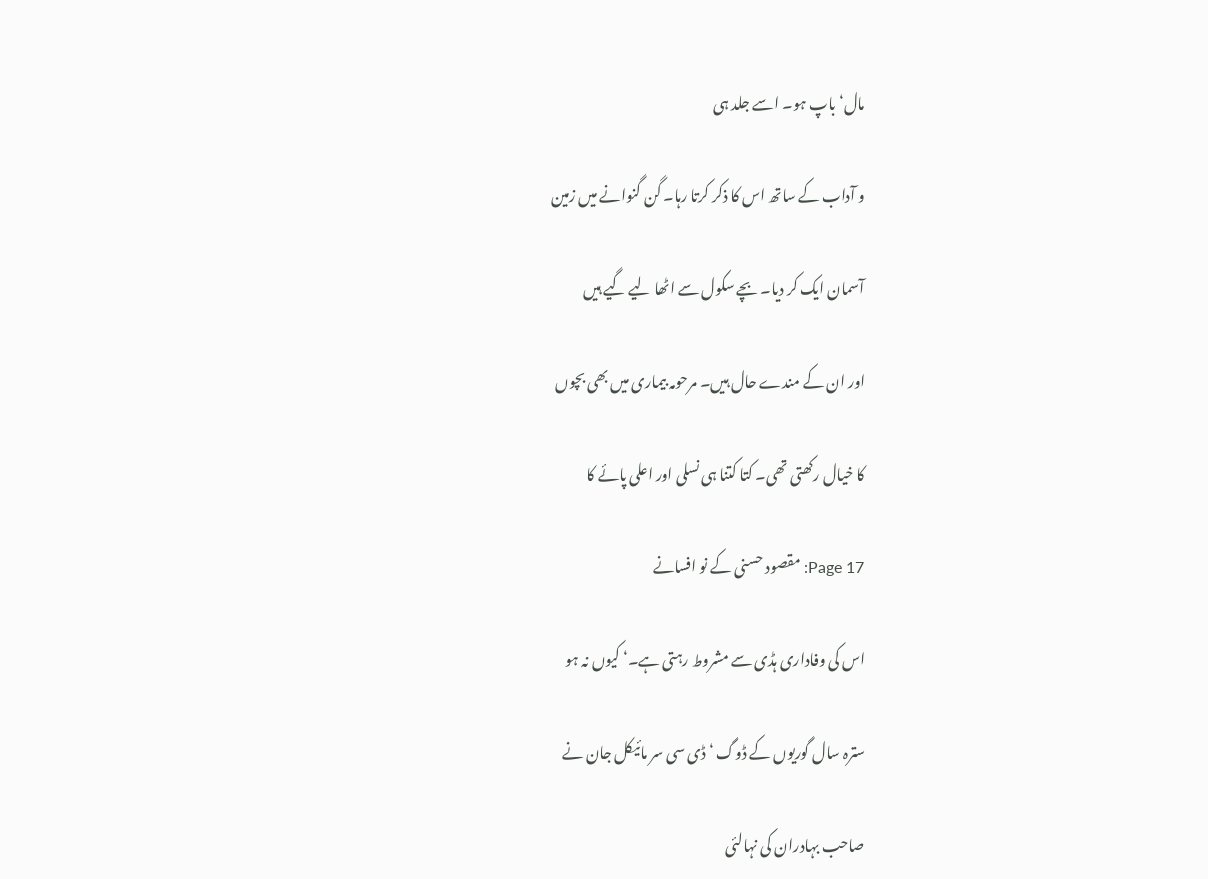مال‘ باپ ہو۔ اسے جلد ہی

و آداب کے ساتھ اس کا ذکر کرتا رہا۔ گن گنوانے میں زمین

آسمان ایک کر دیا۔ بچے سکول سے اٹھا لیے گیے ہیں

اور ان کے مندے حال ہیں۔ مرحومہ بیماری میں بھی بچوں

کا خیال رکھتی تھی۔ کتا کتنا ہی نسلی اور اعلی پائے کا

Page 17: مقصود حسنی کے نو افسانے

اس کی وفاداری ہڈی سے مشروط رہتی ہے۔‘ کیوں نہ ہو

سترہ سال گوریوں کے ڈوگ ‘ ڈی سی سر مائیکل جان نے

صاحب بہادران کی نہالئی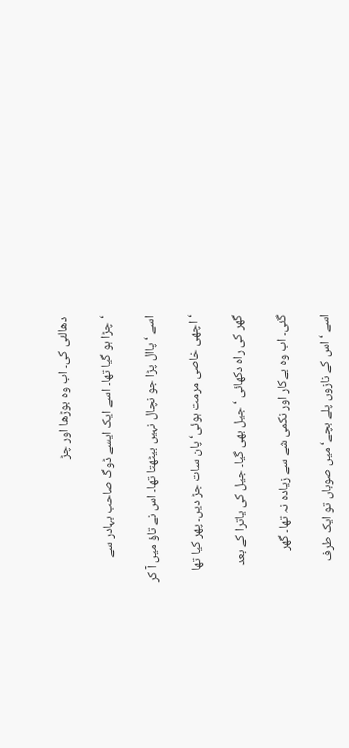دھالئی کی۔ اب وہ بوڑھا اور چڑ

‘ چڑا ہو گیا تھا۔ اسے ایک ایسے ڈوگ صاحب بہادر سے

اسے ‘ پاال پڑا جو نچال نہیں بیٹھتا تھا۔ اس نے تاؤ میں آ کر

‘ اچھی خاصی مرمت ہوئی‘ پان سات جڑ دیں۔ پھر کیا تھا

گھر کی راہ دکھائی ‘ جیل بھی گیا۔ جیل کی یاترا کے بعد

گئی۔ اب وہ بےکار اور نکمی شے سے زیادہ نہ تھا۔ گھر

اسے ‘ اس کے نازوں پلے بچے‘ میں صوباں تو ایک طرف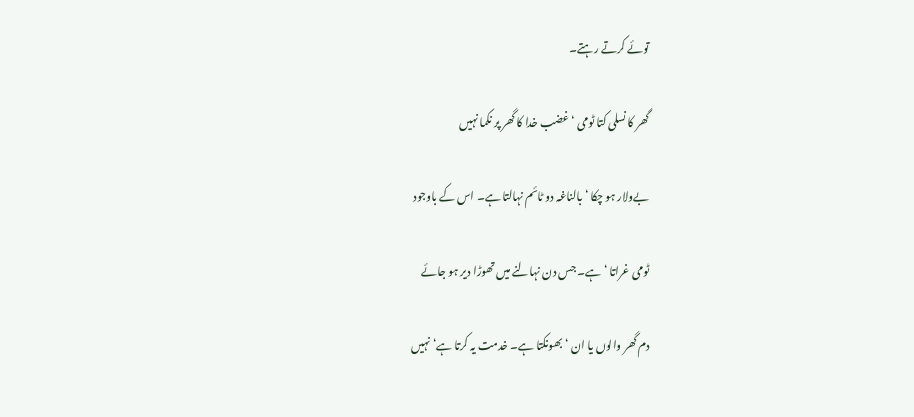توئے کرتے رہتے۔

گھر کا نسلی کتا ٹومی ‘ غضب خدا کا گھر پر نکما نہیں

بےولار ہو چکا ‘ بالناغہ دو ٹائم نہالتا ہے۔ اس کے باوجود

ٹومی غراتا ‘ ہے۔ جس دن نہالنے میں تھوڑا دیر ہو جائے

دم گھر والوں یا ان ‘ بھونکتا ہے۔ خدمت یہ کرتا ہے‘ نہیں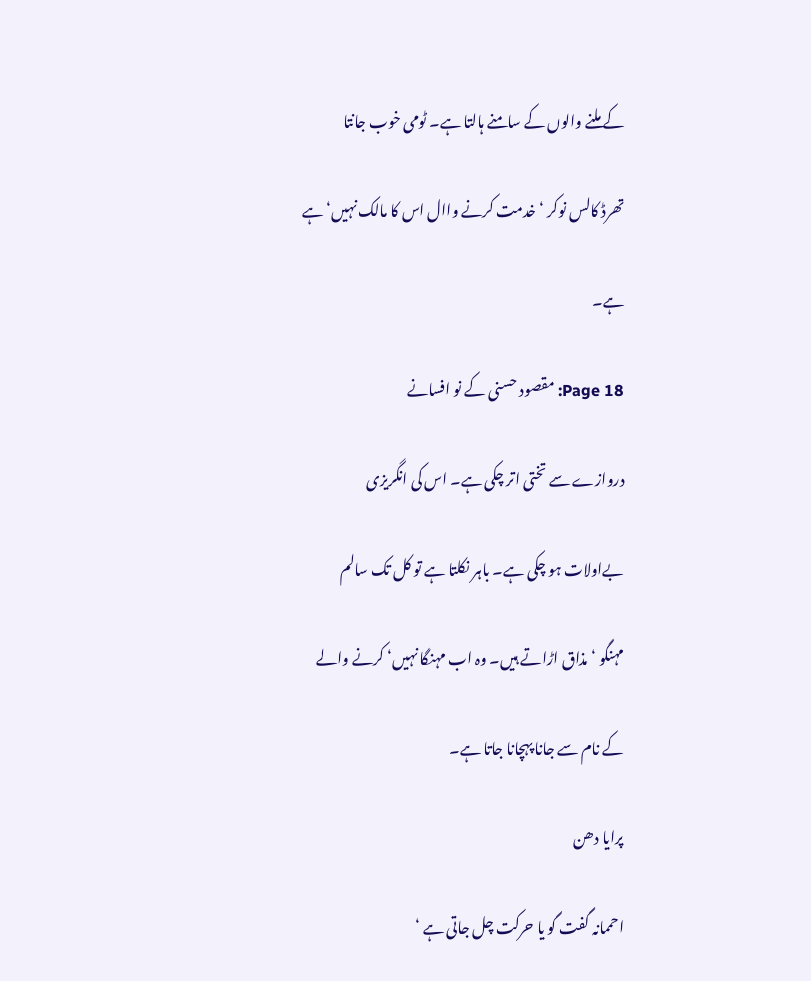کے ملنے والوں کے سامنے ہالتا ہے۔ ٹومی خوب جانتا

تھرڈ کالس نوکر ‘ خدمت کرنے واال اس کا مالک نہیں‘ ہے

ہے۔

Page 18: مقصود حسنی کے نو افسانے

دروازے سے تختی اتر چکی ہے۔ اس کی انگریزی

بےاولات ہو چکی ہے۔ باہر نکلتا ہے تو کل تک سالم

مہنگو ‘ مذاق اڑاتے ہیں۔ وہ اب مہنگا نہیں‘ کرنے والے

کے نام سے جانا پہچانا جاتا ہے۔

پرایا دھن

احممانہ گفت گو یا حرکت چل جاتی ہے ‘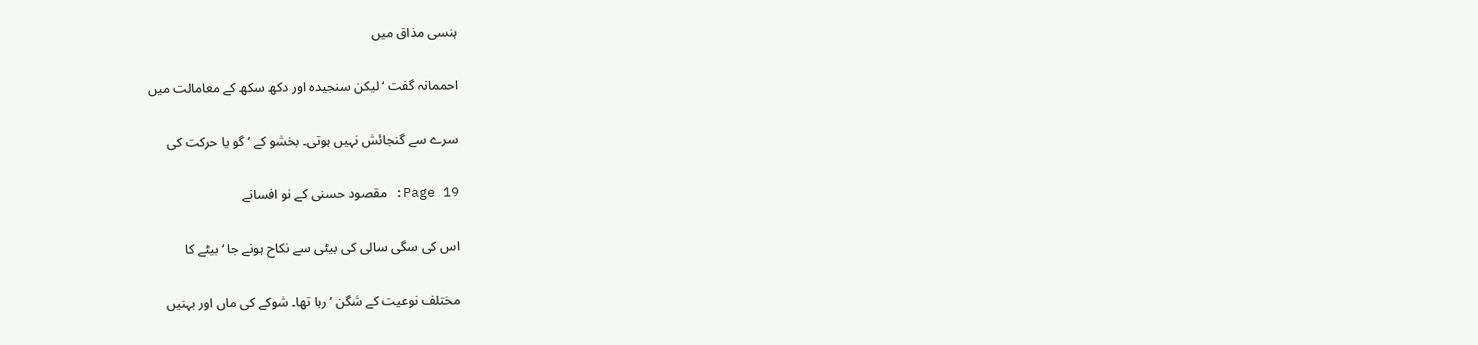ہنسی مذاق میں

احممانہ گفت ‘ لیکن سنجیدہ اور دکھ سکھ کے معامالت میں

سرے سے گنجائش نہیں ہوتی۔ بخشو کے ‘ گو یا حرکت کی

Page 19: مقصود حسنی کے نو افسانے

اس کی سگی سالی کی بیٹی سے نکاح ہونے جا ‘ بیٹے کا

مختلف نوعیت کے شگن ‘ رہا تھا۔ شوکے کی ماں اور بہنیں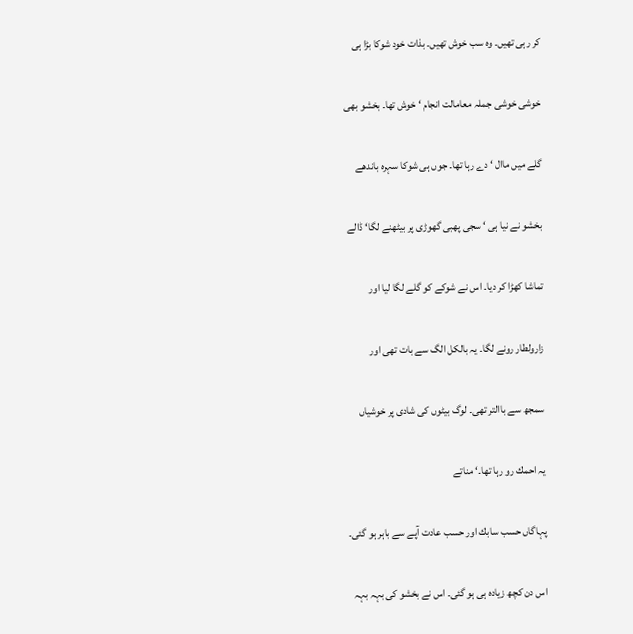کر رہی تھیں۔ وہ سب خوش تھیں۔ بذات خود شوکا بڑا ہی

خوشی خوشی جملہ معامالت انجام ‘ خوش تھا۔ بخشو بھی

گلے میں ماال ‘ دے رہا تھا۔ جوں ہی شوکا سہرہ باندھے

بخشو نے نیا ہی ‘ سجی پھبی گھوڑی پر بیٹھنے لگا‘ ڈالے

تماشا کھڑا کر دیا۔ اس نے شوکے کو گلے لگا لیا اور

زارولطار رونے لگا۔ یہ بالکل الگ سے بات تھی اور

سمجھ سے باالتر تھی۔ لوگ بیٹوں کی شادی پر خوشیاں

یہ احمك رو رہا تھا۔‘ مناتے

پہاگاں حسب سابك اور حسب عادت آپے سے باہر ہو گئی۔

اس دن کچھ زیادہ ہی ہو گئی۔ اس نے بخشو کی بہہ بہہ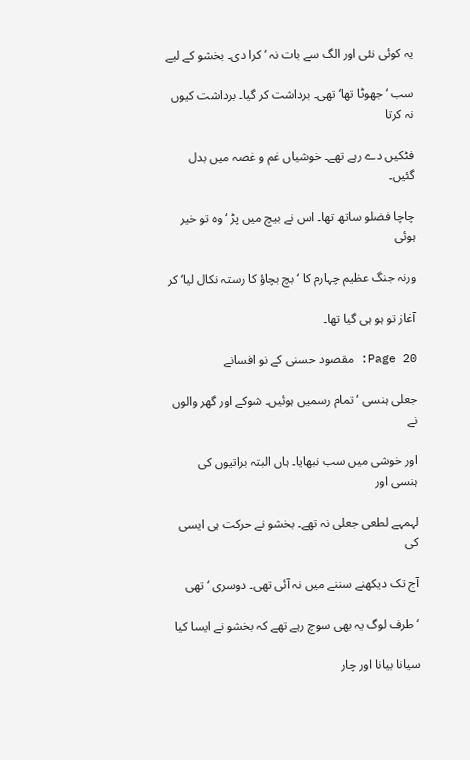یہ کوئی نئی اور الگ سے بات نہ ‘ کرا دی۔ بخشو کے لیے

سب ‘ جھوٹا تھا‘ تھی۔ برداشت کر گیا۔ برداشت کیوں نہ کرتا

فٹکیں دے رہے تھے۔ خوشیاں غم و غصہ میں بدل گئیں۔

چاچا فضلو ساتھ تھا۔ اس نے بیچ میں پڑ ‘ وہ تو خیر ہوئی

ورنہ جنگ عظیم چہارم کا ‘ بچ بچاؤ کا رستہ نکال لیا‘ کر

آغاز تو ہو ہی گیا تھا۔

Page 20: مقصود حسنی کے نو افسانے

جعلی ہنسی ‘ تمام رسمیں ہوئیں۔ شوکے اور گھر والوں نے

اور خوشی میں سب نبھایا۔ ہاں البتہ براتیوں کی ہنسی اور

لہمہے لطعی جعلی نہ تھے۔ بخشو نے حرکت ہی ایسی کی

آج تک دیکھنے سننے میں نہ آئی تھی۔ دوسری ‘ تھی

‘ طرف لوگ یہ بھی سوچ رہے تھے کہ بخشو نے ایسا کیا

سیانا بیانا اور چار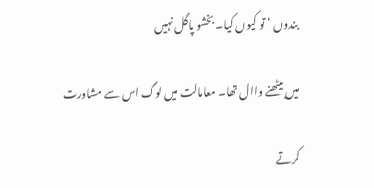بندوں ‘ تو کیوں کیا۔ بخشو پاگل نہیں

میں بیٹھنے واال تھا۔ معامالت میں لوگ اس سے مشاورت

کرتے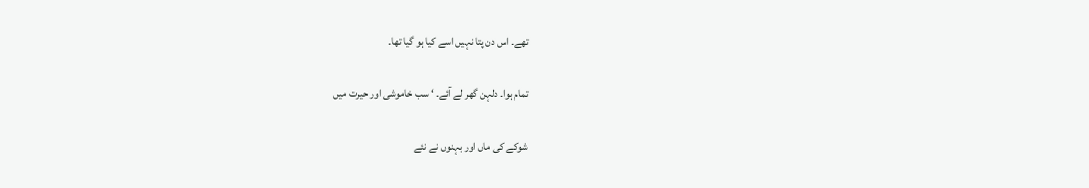تھے۔ اس دن پتا نہیں اسے کیا ہو گیا تھا۔

تمام ہوا۔ دلہن گھر لے آئے۔ ‘ سب خاموشی اور حیرت میں

شوکے کی ماں اور بہنوں نے نئے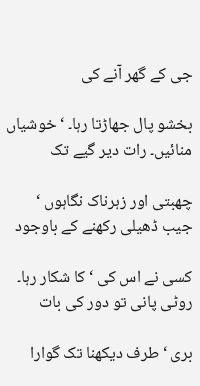جی کے گھر آنے کی

بخشو پال جھاڑتا رہا۔ ‘ خوشیاں منائیں۔ رات دیر گیے تک

چھبتی اور زہرناک نگاہوں ‘ جیب ڈھیلی رکھنے کے باوجود

کسی نے اس کی ‘ کا شکار رہا۔ روٹی پانی تو دور کی بات

بری ‘ طرف دیکھنا تک گوارا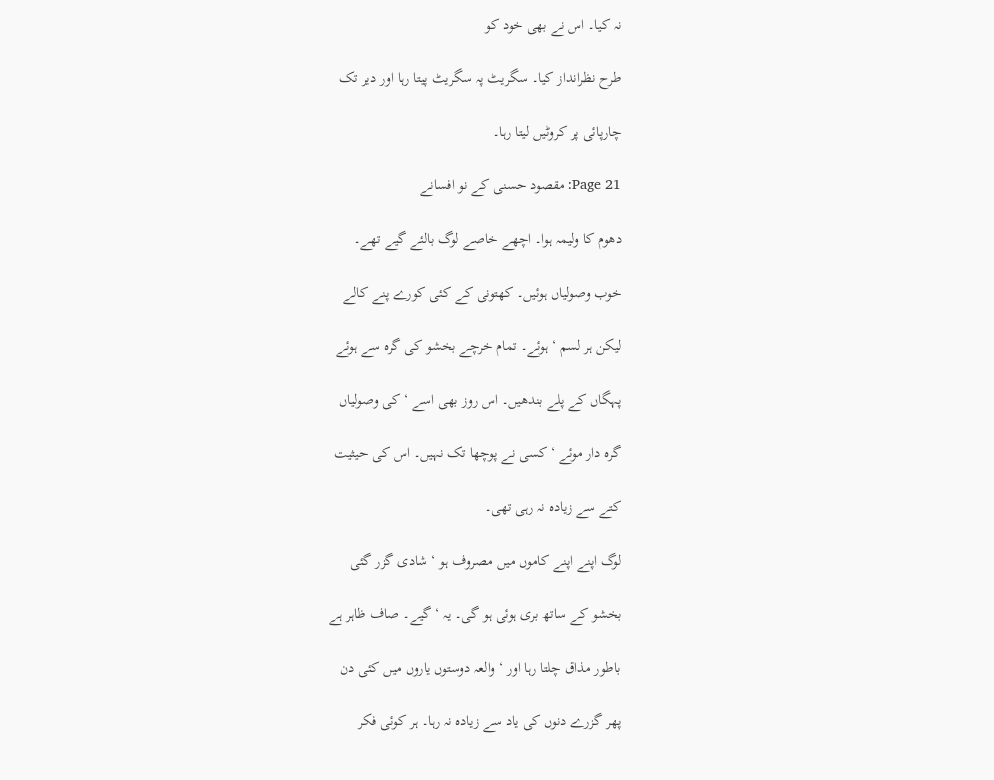نہ کیا۔ اس نے بھی خود کو

طرح نظرانداز کیا۔ سگریٹ پہ سگریٹ پیتا رہا اور دیر تک

چارپائی پر کروٹیں لیتا رہا۔

Page 21: مقصود حسنی کے نو افسانے

دھوم کا ولیمہ ہوا۔ اچھے خاصے لوگ بالئے گیے تھے۔

خوب وصولیاں ہوئیں۔ کھتونی کے کئی کورے پنے کالے

لیکن ہر لسم ‘ ہوئے۔ تمام خرچے بخشو کی گرہ سے ہوئے

پہگاں کے پلے بندھیں۔ اس روز بھی اسے ‘ کی وصولیاں

گرہ دار موئے ‘ کسی نے پوچھا تک نہیں۔ اس کی حیثیت

کتے سے زیادہ نہ رہی تھی۔

لوگ اپنے اپنے کاموں میں مصروف ہو ‘ شادی گزر گئی

بخشو کے ساتھ بری ہوئی ہو گی۔ یہ ‘ گیے۔ صاف ظاہر ہے

باطور مذاق چلتا رہا اور ‘ والعہ دوستوں یاروں میں کئی دن

پھر گزرے دنوں کی یاد سے زیادہ نہ رہا۔ ہر کوئی فکر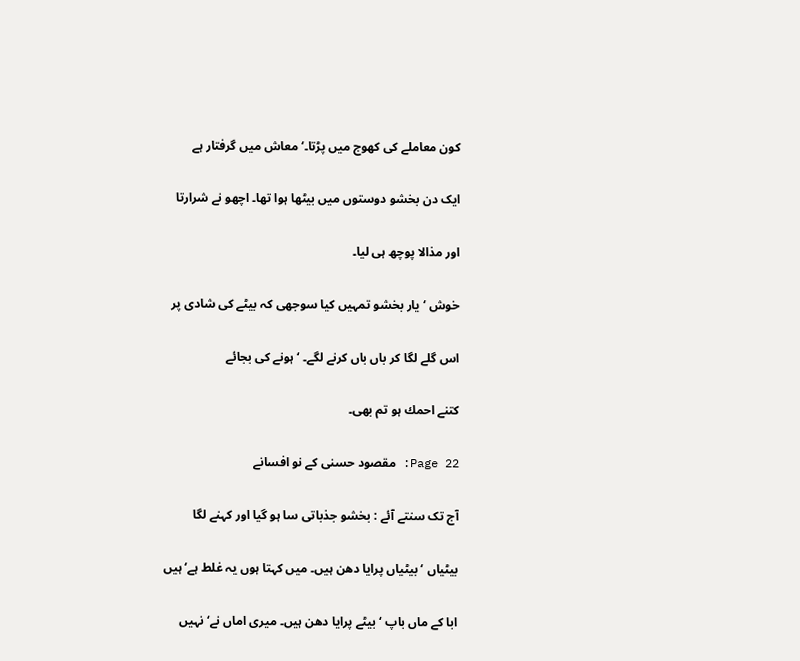کون معاملے کی کھوج میں پڑتا۔‘ معاش میں گرفتار ہے

ایک دن بخشو دوستوں میں بیٹھا ہوا تھا۔ اچھو نے شرارتا

اور مذالا پوچھ ہی لیا۔

خوش ‘ یار بخشو تمہیں کیا سوجھی کہ بیٹے کی شادی پر

اس گلے لگا کر باں باں کرنے لگے۔ ‘ ہونے کی بجائے

کتنے احمك ہو تم بھی۔

Page 22: مقصود حسنی کے نو افسانے

آج تک سنتے آئے : بخشو جذباتی سا ہو گیا اور کہنے لگا

بیٹیاں ‘ بیٹیاں پرایا دھن ہیں۔ میں کہتا ہوں یہ غلط ہے‘ ہیں

ابا کے ماں باپ ‘ بیٹے پرایا دھن ہیں۔ میری اماں نے‘ نہیں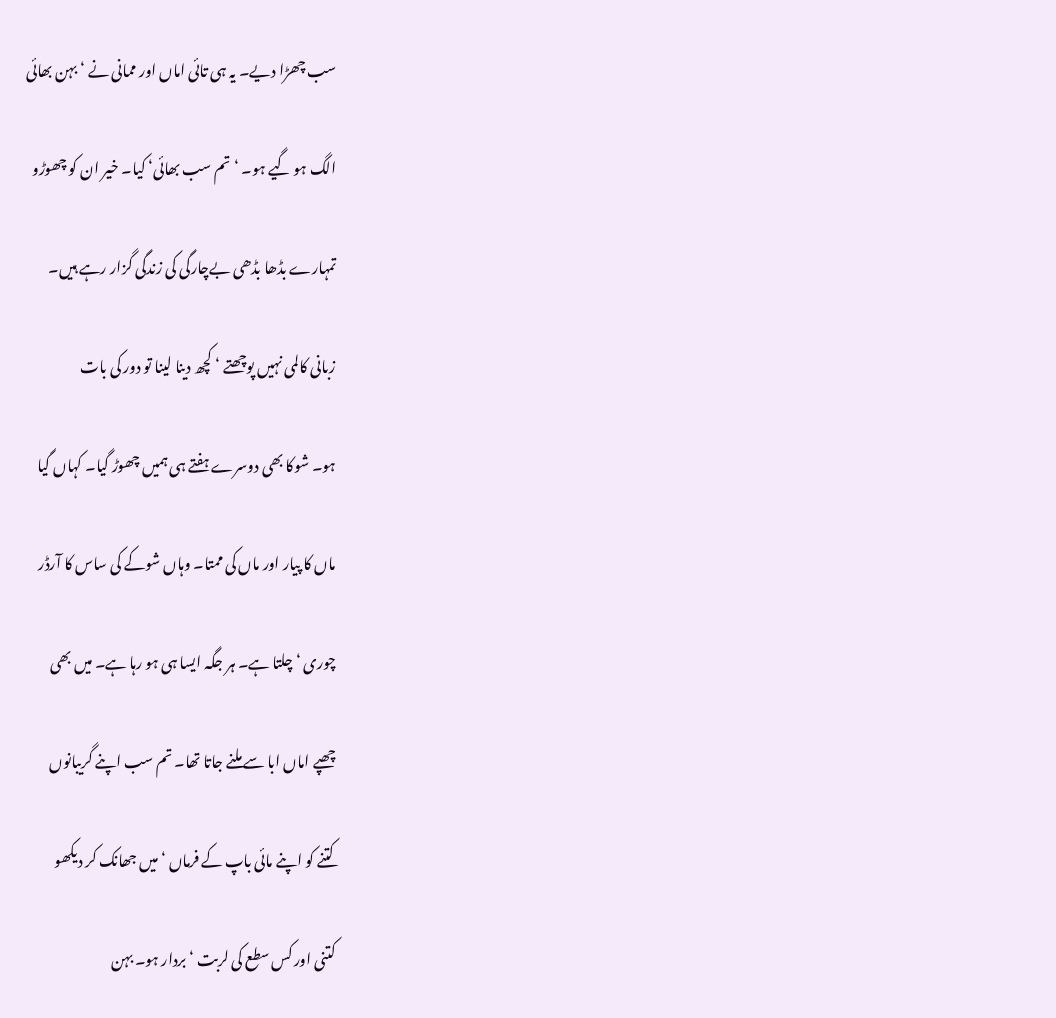سب چھڑا دیے۔ یہ ہی تائی اماں اور ممانی نے ‘ بہن بھائی

الگ ہو گیے ہو۔ ‘ تم سب بھائی‘ کیا۔ خیر ان کو چھوڑو

تمہارے بڈھا بڈھی بےچارگی کی زندگی گزار رہے ہیں۔

زبانی کالمی نہیں پوچھتے ‘ کچھ دینا لینا تو دور کی بات

ہو۔ شوکا بھی دوسرے ہفتے ہی ہمیں چھوڑ گیا۔ کہاں گیا

ماں کا پیار اور ماں کی ممتا۔ وہاں شوکے کی ساس کا آرڈر

چوری ‘ چلتا ہے۔ ہر جگہ ایسا ہی ہو رہا ہے۔ میں بھی

چھپے اماں ابا سے ملنے جاتا تھا۔ تم سب اپنے گریبانوں

کتنے کو اپنے مائی باپ کے فرماں ‘ میں جھانک کر دیکھو

کتنی اور کس سطع کی لربت ‘ بردار ہو۔ بہن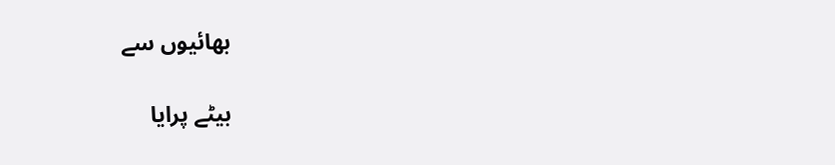بھائیوں سے

بیٹے پرایا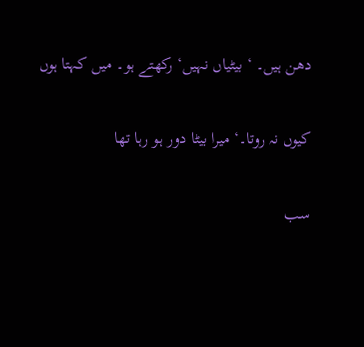دھن ہیں۔ ‘ بیٹیاں نہیں‘ رکھتے ہو۔ میں کہتا ہوں

کیوں نہ روتا۔‘ میرا بیٹا دور ہو رہا تھا

سب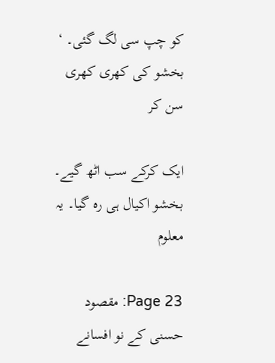کو چپ سی لگ گئی۔ ‘ بخشو کی کھری کھری سن کر

ایک کرکے سب اٹھ گیے۔ بخشو اکیال ہی رہ گیا۔ یہ معلوم

Page 23: مقصود حسنی کے نو افسانے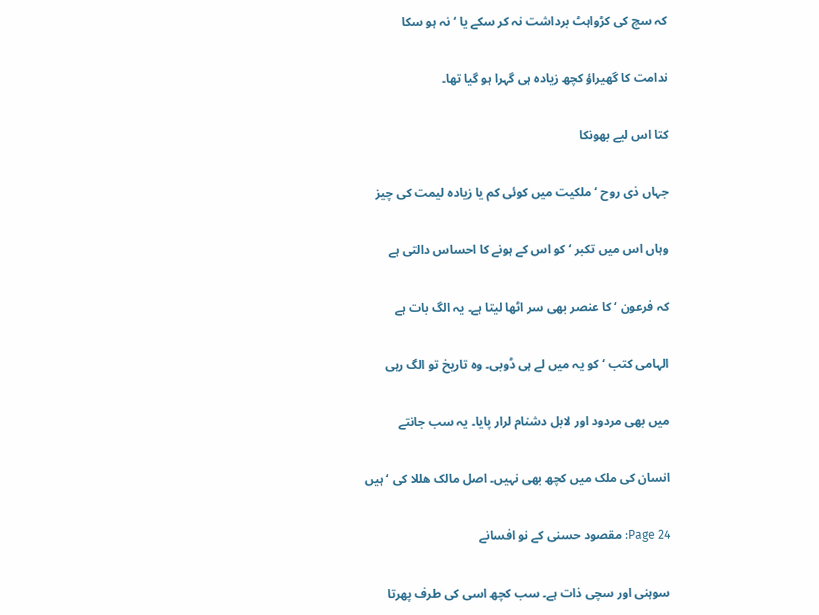کہ سچ کی کڑواہٹ برداشت نہ کر سکے یا ‘ نہ ہو سکا

ندامت کا گھیراؤ کچھ زیادہ ہی گہرا ہو گیا تھا۔

کتا اس لیے بھونکا

جہاں ذی روح ‘ ملکیت میں کوئی کم یا زیادہ لیمت کی چیز

وہاں اس میں تکبر ‘ کو اس کے ہونے کا احساس دالتی ہے

کہ فرعون ‘ کا عنصر بھی سر اٹھا لیتا ہے۔ یہ الگ بات ہے

الہامی کتب ‘ کو یہ میں لے ہی ڈوبی۔ وہ تاریخ تو الگ رہی

میں بھی مردود اور لابل دشنام لرار پایا۔ یہ سب جانتے

انسان کی ملک میں کچھ بھی نہیں۔ اصل مالک هللا کی ‘ ہیں

Page 24: مقصود حسنی کے نو افسانے

سوہنی اور سچی ذات ہے۔ سب کچھ اسی کی طرف پھرتا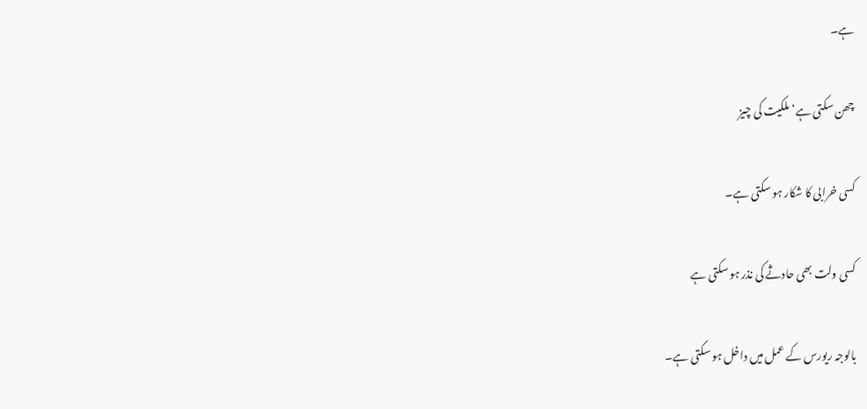ہے۔

چھن سکتی ہے‘ ملکیت کی چیز

کسی خرابی کا شکار ہو سکتی ہے۔

کسی ولت بھی حادثے کی نذر ہو سکتی ہے

بالوجہ ریورس کے عمل میں داخل ہو سکتی ہے۔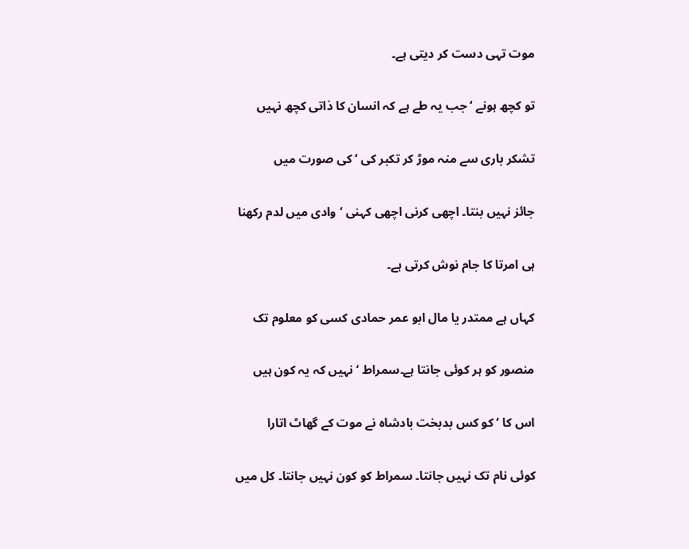موت تہی دست کر دیتی ہے۔

تو کچھ ہونے ‘ جب یہ طے ہے کہ انسان کا ذاتی کچھ نہیں

تشکر باری سے منہ موڑ کر تکبر کی ‘ کی صورت میں

جائز نہیں بنتا۔ اچھی کرنی اچھی کہنی ‘ وادی میں لدم رکھنا

ہی امرتا کا جام نوش کرتی ہے۔

کہاں ہے ممتدر یا مال ابو عمر حمادی کسی کو معلوم تک

منصور کو ہر کوئی جانتا ہے۔سمراط ‘ نہیں کہ یہ کون ہیں

اس کا ‘ کو کس بدبخت بادشاہ نے موت کے گھاٹ اتارا

کوئی نام تک نہیں جانتا۔ سمراط کو کون نہیں جانتا۔ کل میں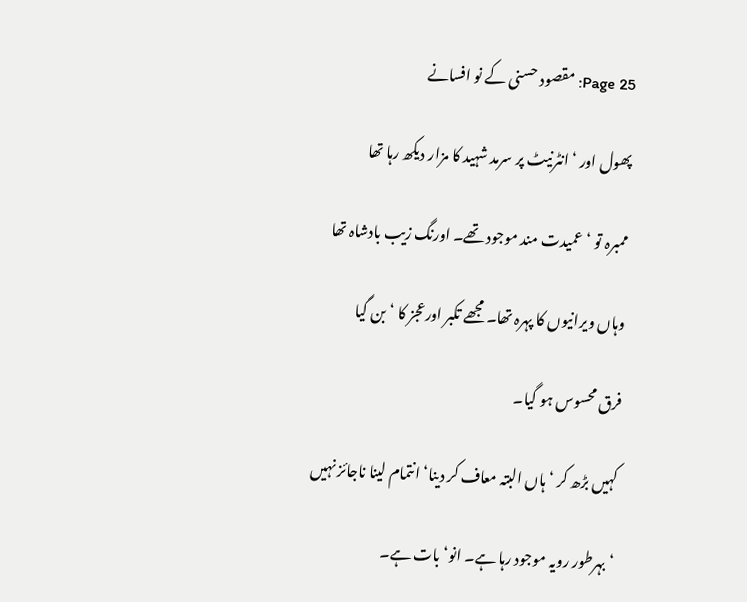Page 25: مقصود حسنی کے نو افسانے

پھول اور ‘ انٹرنیٹ پر سرمد شہید کا مزار دیکھ رہا تھا

ممبرہ تو ‘ عمیدت مند موجود تھے۔ اورنگ زیب بادشاہ تھا

وہاں ویرانیوں کا پہرہ تھا۔ مجھے تکبر اورعجز کا ‘ بن گیا

فرق محسوس ہو گیا۔

کہیں بڑھ کر ‘ ہاں البتہ معاف کر دینا‘ انتمام لینا ناجائز نہیں

‘ بہرطور رویہ موجود رہا ہے۔ انو‘ بات ہے۔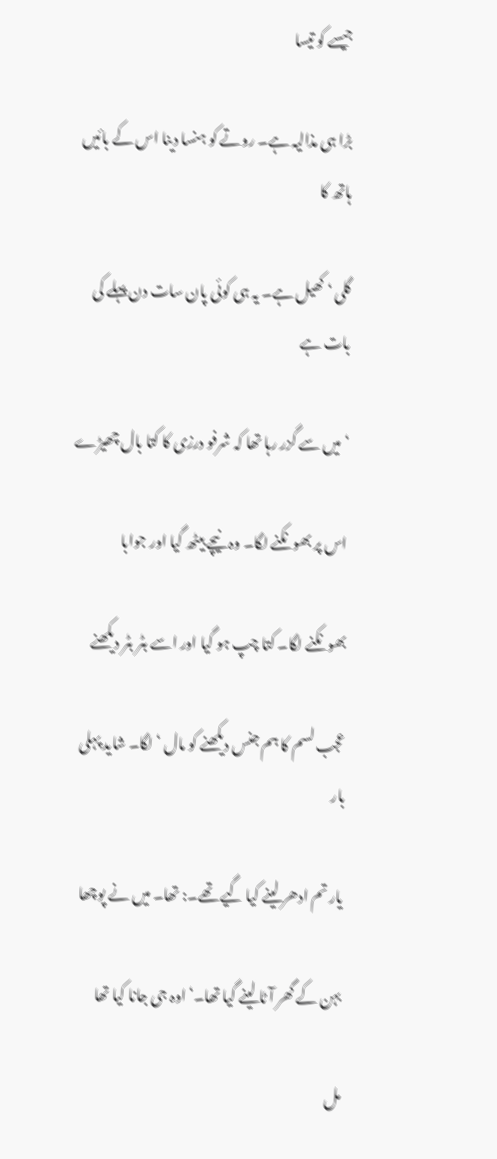جیسے کو تیسا

بڑا ہی مذالیہ ہے۔ روتے کو ہنسا دینا اس کے بائیں ہاتھ کا

گلی ‘ کھیل ہے۔ یہ ہی کوئی پان سات دن پہلے کی بات ہے

‘ میں سے گزر رہا تھا کہ شرفو درزی کا کتا بال چھیڑے

اس پر بھونکنے لگا۔ وہ نیچے بیٹھ گیا اور جوابا

بھونکنے لگا۔ کتا چپ ہو گیا اور اسے بٹر بٹر دیکھنے

عجب لسم کا ہم جنس دیکھنے کو مال ‘ لگا۔ شاید پہلی بار

یار تم ادھر لینے کیا گیے تھے۔: تھا۔ میں نے پوچھا

بہن کے گھر آٹا لینے گیا تھا۔‘ اوہ جی جانا کیا تھا

مل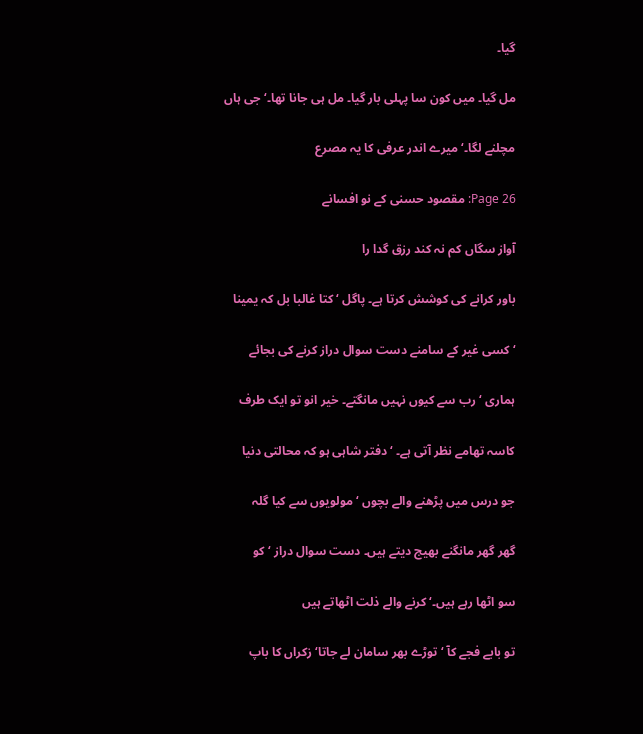گیا۔

مل گیا۔ میں کون سا پہلی بار گیا۔ مل ہی جانا تھا۔‘ جی ہاں

مچلنے لگا۔‘ میرے اندر عرفی کا یہ مصرع

Page 26: مقصود حسنی کے نو افسانے

آواز سگاں کم نہ کند رزق گدا را

باور کرانے کی کوشش کرتا ہے۔ پاگل ‘ کتا غالبا بل کہ یمینا

‘ کسی غیر کے سامنے دست سوال دراز کرنے کی بجائے

ہماری ‘ رب سے کیوں نہیں مانگتے۔ خیر انو تو ایک طرف

کاسہ تھامے نظر آتی ہے۔ ‘ دفتر شاہی ہو کہ محالتی دنیا

جو درس میں پڑھنے والے بچوں ‘ مولویوں سے کیا گلہ

گھر گھر مانگنے بھیج دیتے ہیں۔ دست سوال دراز ‘ کو

سو اٹھا رہے ہیں۔‘ کرنے والے ذلت اٹھاتے ہیں

تو بابے فجے کآ ‘ توڑے بھر سامان لے جاتا‘ زکراں کا باپ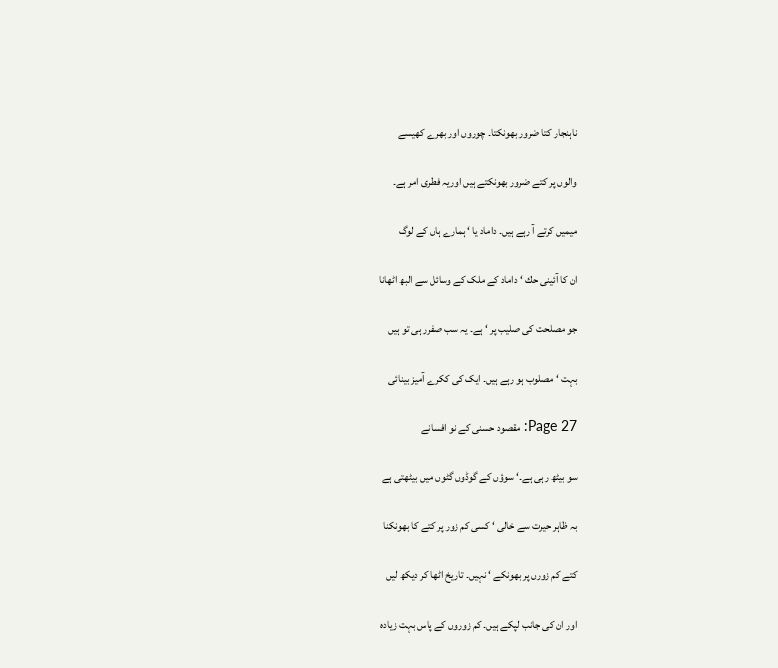ناہنجار کتا ضرور بھونکتا۔ چوروں اور بھرے کھیسے

والوں پر کتے ضرور بھونکتے ہیں اوریہ فطری امر ہے۔

میمیں کرتے آ رہے ہیں۔ داماد یا ‘ ہمارے ہاں کے لوگ

ان کا آئینی حك ‘ داماد کے ملک کے وسائل سے البھ اٹھانا

جو مصلحت کی صلیب پر ‘ ہے۔ یہ سب صفرر ہی تو ہیں

بہت ‘ مصلوب ہو رہے ہیں۔ ایک کی ککرے آمیز بینائی

Page 27: مقصود حسنی کے نو افسانے

سو بیٹھ رہی ہے۔‘ سوؤں کے گوڈوں گٹوں میں بیٹھتی ہے

بہ ظاہر حیرت سے خالی ‘ کسی کم زور پر کتے کا بھونکنا

کتے کم زورں پر بھونکے ‘ نہیں۔ تاریخ اٹھا کر دیکھ لیں

اور ان کی جانب لپکے ہیں۔ کم زوروں کے پاس بہت زیادہ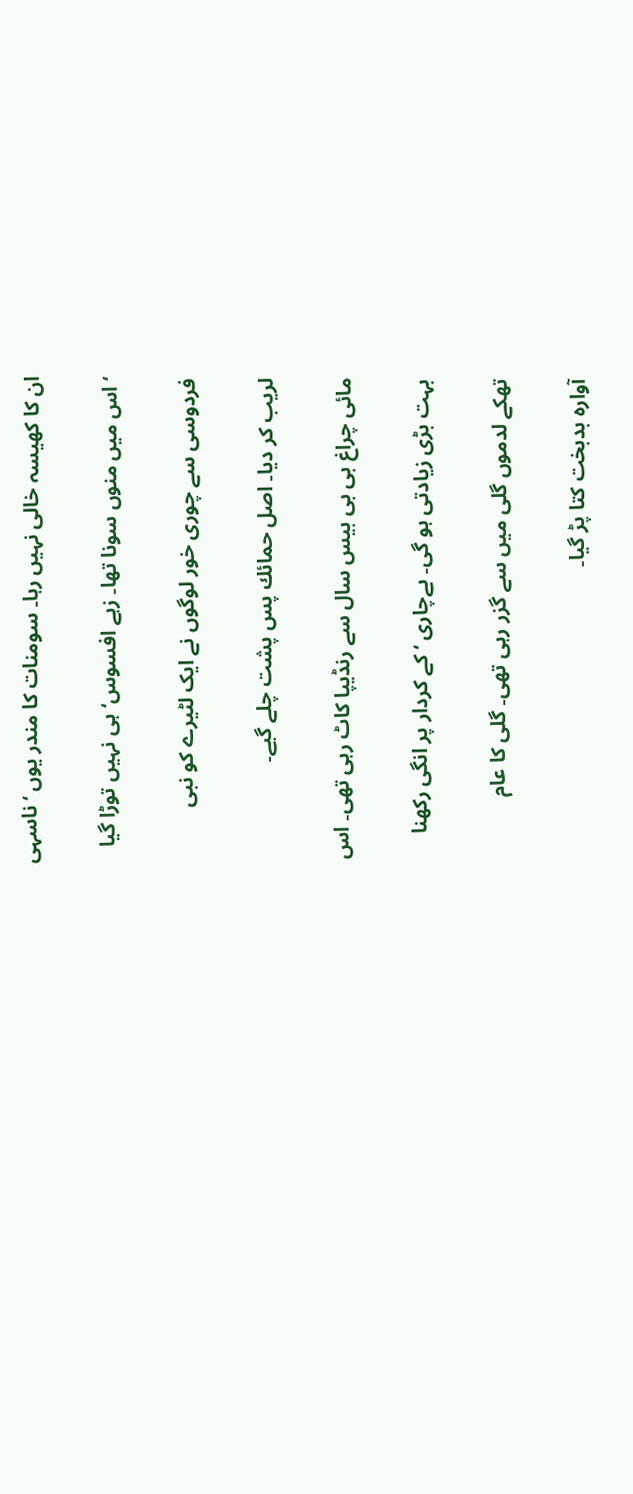ان کا کھیسہ خالی نہیں رہا۔ سومنات کا مندر یوں ‘ ناسہی

‘ اس میں منوں سونا تھا۔ زہے افسوس‘ ہی نہیں توڑا گیا

فردوسی سے چوری خور لوگوں نے ایک لٹیرے کو نبی

لریب کر دیا۔ اصل حمائك پس پشت چلے گیے۔

مائی چراغ بی بی بیس سال سے رنڈیپا کاٹ رہی تھی۔ اس

بہت بڑی زیادتی ہو گی۔ بےچاری ‘ کے کردار پر انگی رکھنا

تھکے لدموں گلی میں سے گزر رہی تھی۔ گلی کا عام

آوارہ بدبخت کتا پڑ گیا۔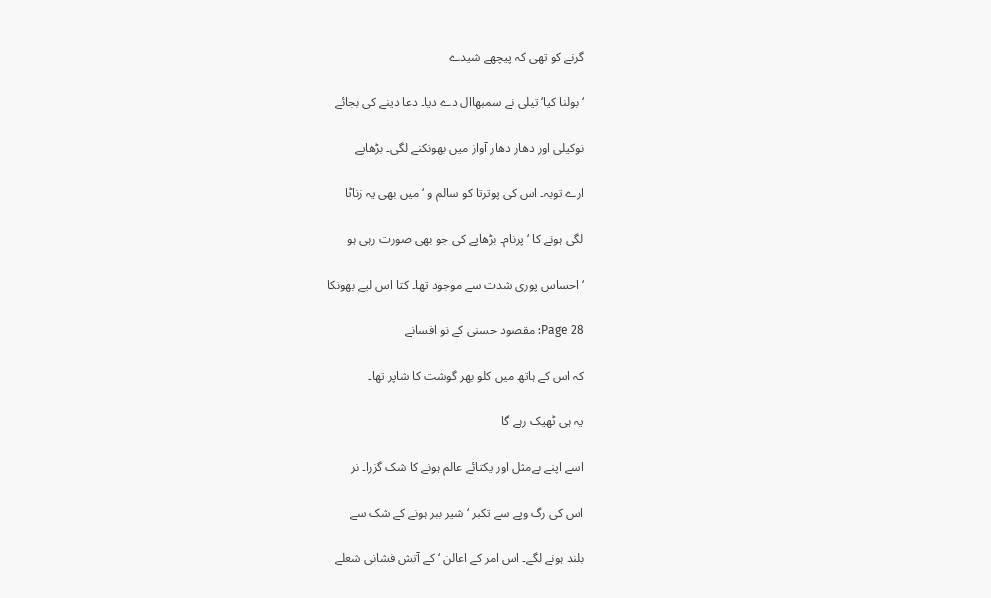گرنے کو تھی کہ پیچھے شیدے

‘ بولنا کیا‘ تیلی نے سمبھاال دے دیا۔ دعا دینے کی بجائے

نوکیلی اور دھار دھار آواز میں بھونکنے لگی۔ بڑھاپے

ارے توبہ۔ اس کی پوترتا کو سالم و ‘ میں بھی یہ زناٹا

لگی ہونے کا ‘ پرنام۔ بڑھاپے کی جو بھی صورت رہی ہو

‘ احساس پوری شدت سے موجود تھا۔ کتا اس لیے بھونکا

Page 28: مقصود حسنی کے نو افسانے

کہ اس کے ہاتھ میں کلو بھر گوشت کا شاپر تھا۔

یہ ہی ٹھیک رہے گا

اسے اپنے بےمثل اور یکتائے عالم ہونے کا شک گزرا۔ نر

اس کی رگ وپے سے تکبر ‘ شیر ببر ہونے کے شک سے

بلند ہونے لگے۔ اس امر کے اعالن ‘ کے آتش فشانی شعلے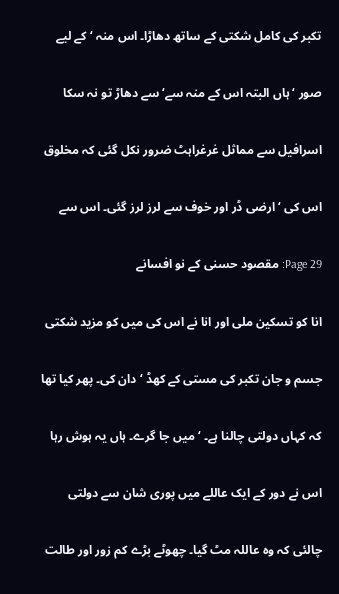تکبر کی کامل شکتی کے ساتھ دھاڑا۔ اس منہ ‘ کے لیے

صور ‘ ہاں البتہ اس کے منہ سے‘ سے دھاڑ تو نہ سکا

اسرافیل سے مماثل غرغراہٹ ضرور نکل گئی کہ مخلوق

اس کی ‘ ارضی ڈر اور خوف سے لرز لرز گئی۔ اس سے

Page 29: مقصود حسنی کے نو افسانے

انا کو تسکین ملی اور انا نے اس کی میں کو مزید شکتی

جسم و جان تکبر کی مستی کے کھڈ ‘ دان کی۔ پھر کیا تھا

کہ کہاں دولتی چالنا ہے۔ ‘ میں جا گرے۔ ہاں یہ ہوش رہا

اس نے دور کے ایک عاللے میں پوری شان سے دولتی

چالئی کہ وہ عاللہ مٹ گیا۔ چھوٹے بڑے کم زور اور طالت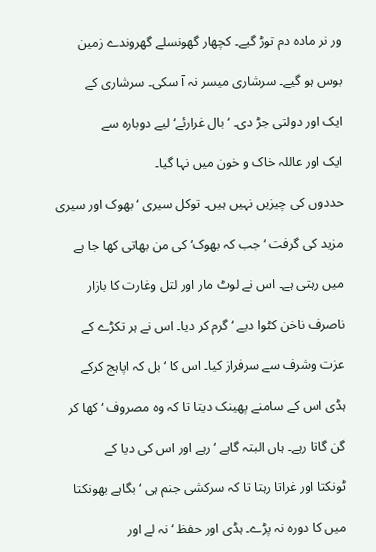ور نر مادہ دم توڑ گیے۔ کچھار گھونسلے گھروندے زمین

بوس ہو گیے۔ سرشاری میسر نہ آ سکی۔ سرشاری کے

ایک اور دولتی جڑ دی۔ ‘ بال غرارئے‘ لیے دوبارہ سے

ایک اور عاللہ خاک و خون میں نہا گیا۔

حددوں کی چیزیں نہیں ہیں۔ توکل سیری ‘ بھوک اور سیری

مزید کی گرفت ‘ جب کہ بھوک‘ کی من بھاتی کھا جا ہے

میں رہتی ہے۔ اس نے لوٹ مار اور لتل وغارت کا بازار

ناصرف ناخن کٹوا دیے ‘ گرم کر دیا۔ اس نے ہر تکڑے کے

عزت وشرف سے سرفراز کیا۔ اس کا ‘ بل کہ اپاہج کرکے

ہڈی اس کے سامنے پھینک دیتا تا کہ وہ مصروف ‘ کھا کر

گن گاتا رہے۔ ہاں البتہ گاہے ‘ رہے اور اس کی دیا کے

ٹونکتا اور غراتا رہتا تا کہ سرکشی جنم ہی ‘ بگاہے بھونکتا

میں کا دورہ نہ پڑے۔ ہڈی اور حفظ ‘ نہ لے اور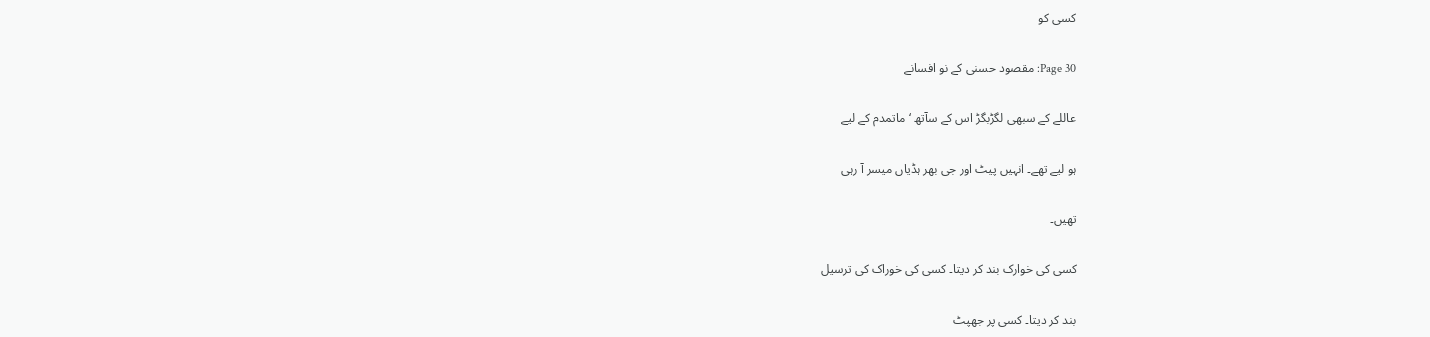کسی کو

Page 30: مقصود حسنی کے نو افسانے

عاللے کے سبھی لگڑبگڑ اس کے سآتھ ‘ ماتمدم کے لیے

ہو لیے تھے۔ انہیں پیٹ اور جی بھر ہڈیاں میسر آ رہی

تھیں۔

کسی کی خوارک بند کر دیتا۔ کسی کی خوراک کی ترسیل

بند کر دیتا۔ کسی پر جھپٹ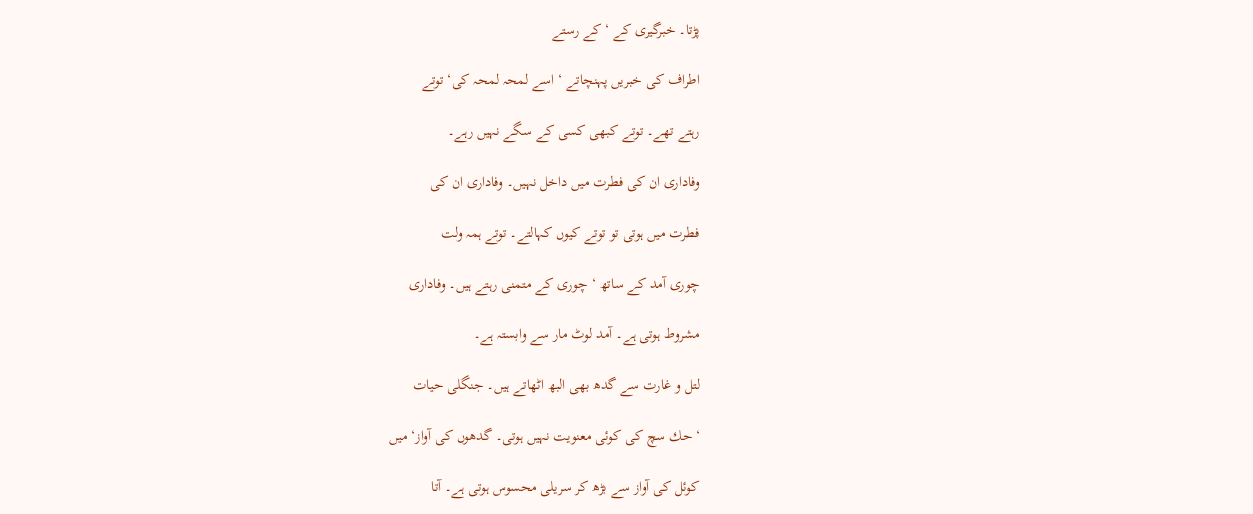پڑتا۔ خبرگیری کے ‘ کے رستے

اطراف کی خبریں پہنچاتے ‘ اسے لمحہ لمحہ کی‘ توتے

رہتے تھے۔ توتے کبھی کسی کے سگے نہیں رہے۔

وفاداری ان کی فطرت میں داخل نہیں۔ وفاداری ان کی

فطرت میں ہوتی تو توتے کیوں کہالتے۔ توتے ہمہ ولت

چوری آمد کے ساتھ ‘ چوری کے متمنی رہتے ہیں۔ وفاداری

مشروط ہوتی ہے۔ آمد لوٹ مار سے وابستہ ہے۔

لتل و غارت سے گدھ بھی البھ اٹھاتے ہیں۔ جنگلی حیات

‘ حك سچ کی کوئی معنویت نہیں ہوتی۔ گدھوں کی آواز‘ میں

کوئل کی آواز سے بڑھ کر سریلی محسوس ہوتی ہے۔ آتا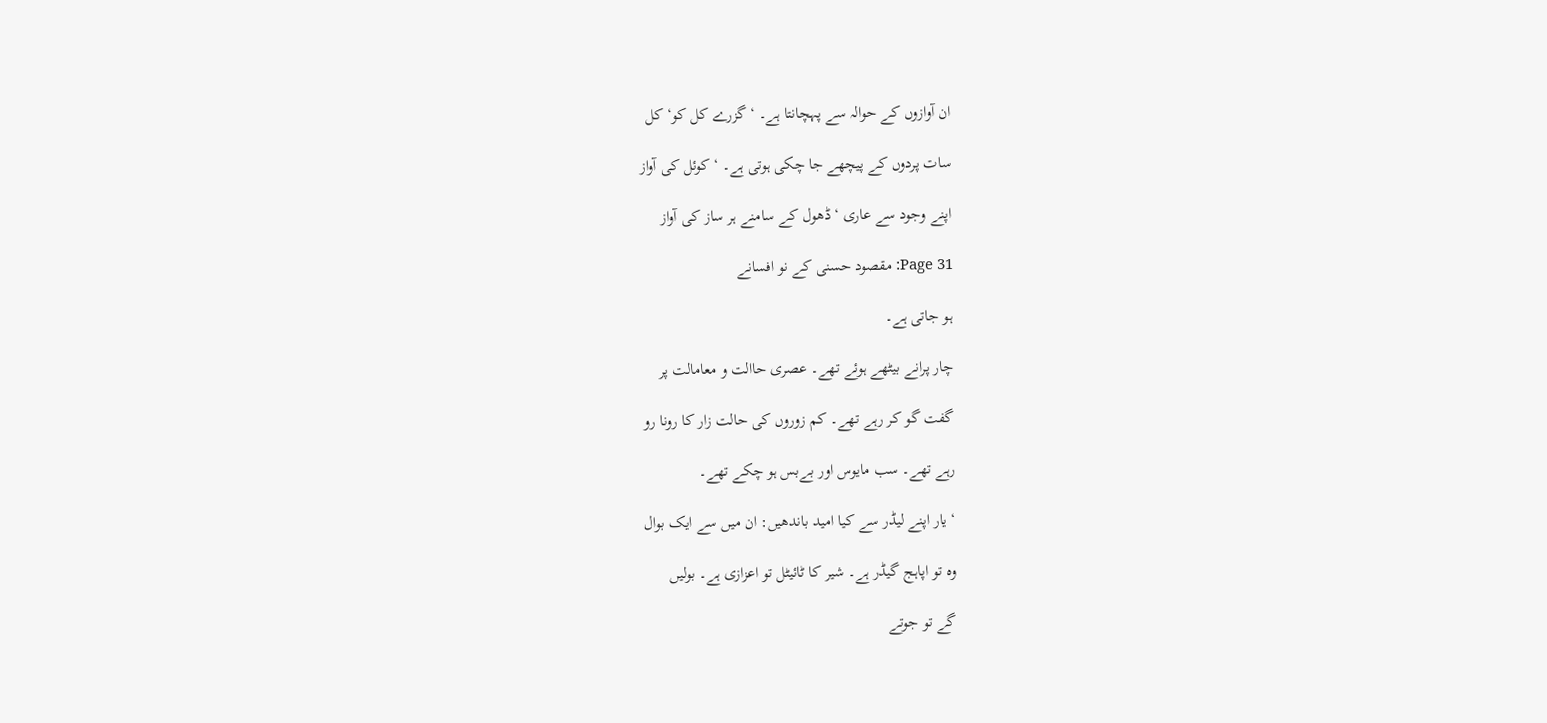ان آوازوں کے حوالہ سے پہچانتا ہے۔ ‘ گزرے کل کو‘ کل

سات پردوں کے پیچھے جا چکی ہوتی ہے۔ ‘ کوئل کی آواز

اپنے وجود سے عاری ‘ ڈھول کے سامنے ہر ساز کی آواز

Page 31: مقصود حسنی کے نو افسانے

ہو جاتی ہے۔

چار پرانے بیٹھے ہوئے تھے۔ عصری حاالت و معامالت پر

گفت گو کر رہے تھے۔ کم زوروں کی حالت زار کا رونا رو

رہے تھے۔ سب مایوس اور بےبس ہو چکے تھے۔

‘ یار اپنے لیڈر سے کیا امید باندھیں: ان میں سے ایک بوال

وہ تو اپاہج گیڈر ہے۔ شیر کا ٹائیٹل تو اعزازی ہے۔ بولیں

گے تو جوتے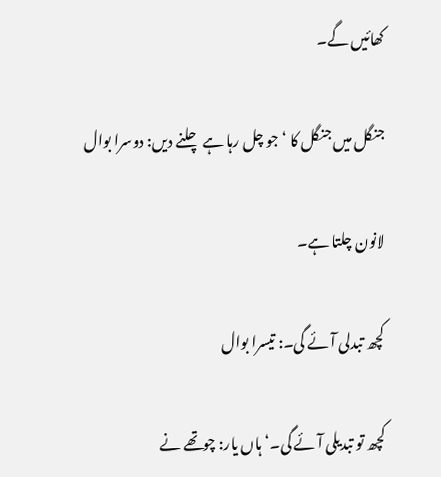کھائیں گے۔

جنگل میں جنگل کا ‘ جو چل رہا ہے چلنے دیں: دوسرا بوال

لانون چلتا ہے۔

کچھ تبدلی آئے گی۔: تیسرا بوال

کچھ تو تبدیلی آئے گی۔‘ ہاں یار: چوتھے نے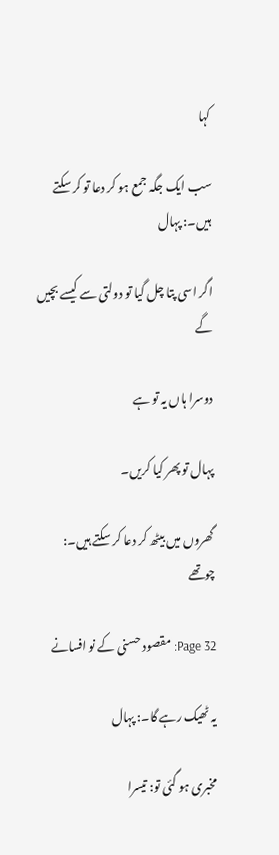کہا

سب ایک جگہ جمع ہو کر دعا تو کر سکتے ہیں۔: پہال

اگر اسی پتا چل گیا تو دولتی سے کیسے بچیں گے

دوسرا ہاں یہ تو ہے

پہال تو پھر کیا کریں۔

گھروں میں بیٹھ کر دعا کر سکتے ہیں۔: چوتھے

Page 32: مقصود حسنی کے نو افسانے

یہ ٹھیک رہے گا۔: پہال

مخبری ہو گئی تو: تیسرا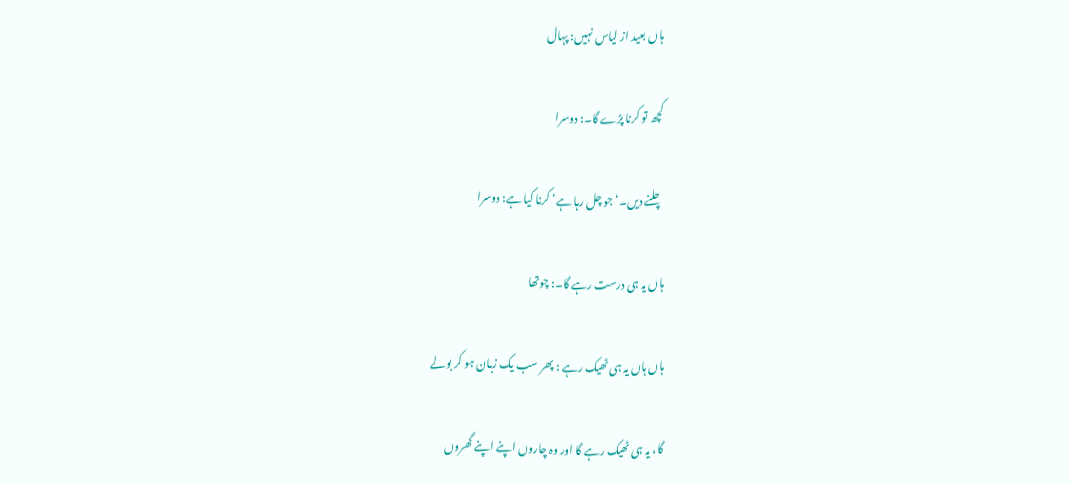ہاں بعید از لیاس نہیں: پہال

کچھ تو کرنا پڑے گا۔: دوسرا

چلنے دیں۔‘ جو چل رہا ہے‘ کرنا کیا ہے: دوسرا

ہاں یہ ہی درست رہے گا۔: چوتھا

ہاں ہاں یہ ہی ٹھیک رہے : پھر سب یک زبان ہو کر بولے

گا، یہ ہی ٹھیک رہے گا اور وہ چاروں اپنے اپنے گھروں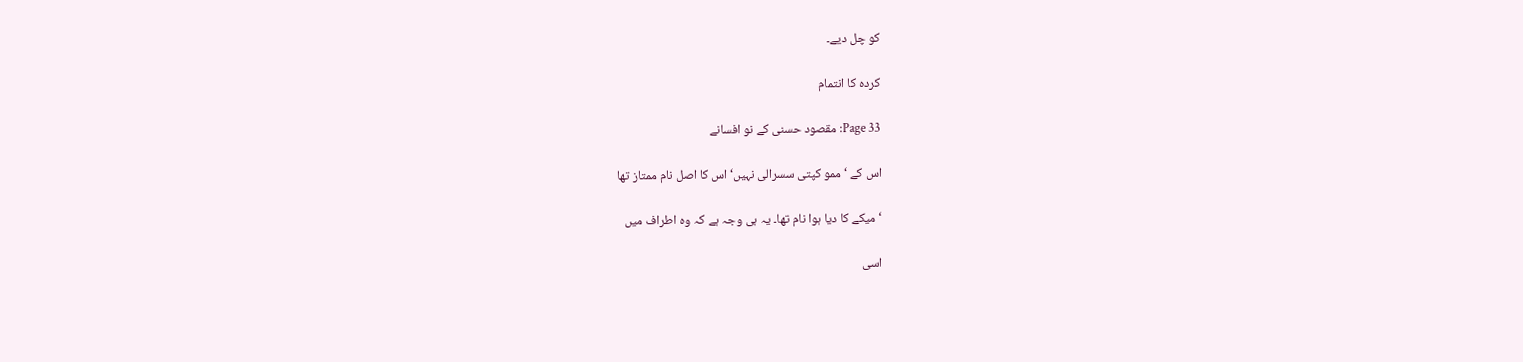کو چل دیے۔

کردہ کا انتمام

Page 33: مقصود حسنی کے نو افسانے

اس کے ‘ ممو کپتی سسرالی نہیں‘ اس کا اصل نام ممتاز تھا

‘ میکے کا دیا ہوا نام تھا۔ یہ ہی وجہ ہے کہ وہ اطراف میں

اسی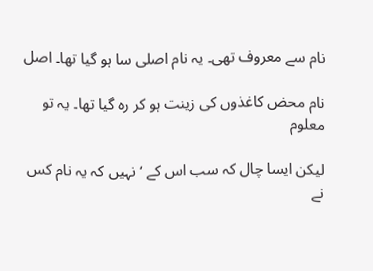نام سے معروف تھی۔ یہ نام اصلی سا ہو گیا تھا۔ اصل

نام محض کاغذوں کی زینت ہو کر رہ گیا تھا۔ یہ تو معلوم

لیکن ایسا چال کہ سب اس کے ‘ نہیں کہ یہ نام کس نے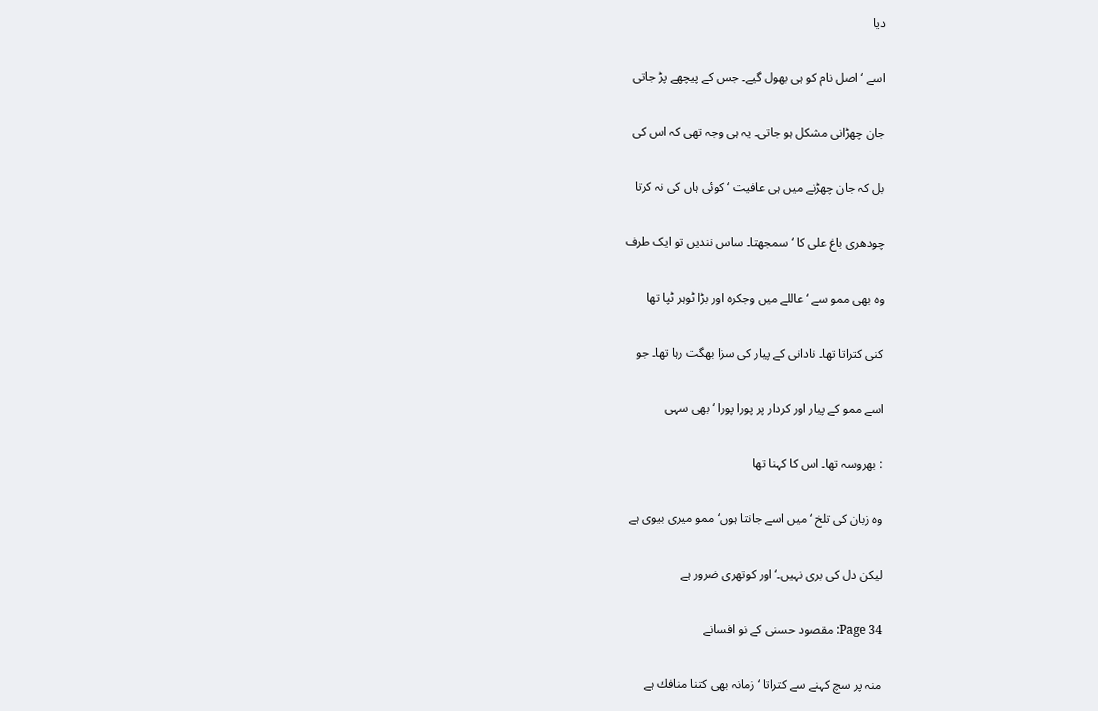دیا

اسے ‘ اصل نام کو ہی بھول گیے۔ جس کے پیچھے پڑ جاتی

جان چھڑانی مشکل ہو جاتی۔ یہ ہی وجہ تھی کہ اس کی

بل کہ جان چھڑنے میں ہی عافیت ‘ کوئی ہاں کی نہ کرتا

چودھری باغ علی کا ‘ سمجھتا۔ ساس نندیں تو ایک طرف

وہ بھی ممو سے ‘ عاللے میں وجکرہ اور بڑا ٹوہر ٹپا تھا

کنی کتراتا تھا۔ نادانی کے پیار کی سزا بھگت رہا تھا۔ جو

اسے ممو کے پیار اور کردار پر پورا پورا ‘ بھی سہی

: بھروسہ تھا۔ اس کا کہنا تھا

وہ زبان کی تلخ ‘ میں اسے جانتا ہوں‘ممو میری بیوی ہے

لیکن دل کی بری نہیں۔‘ اور کوتھری ضرور ہے

Page 34: مقصود حسنی کے نو افسانے

منہ پر سچ کہنے سے کتراتا ‘ زمانہ بھی کتنا منافك ہے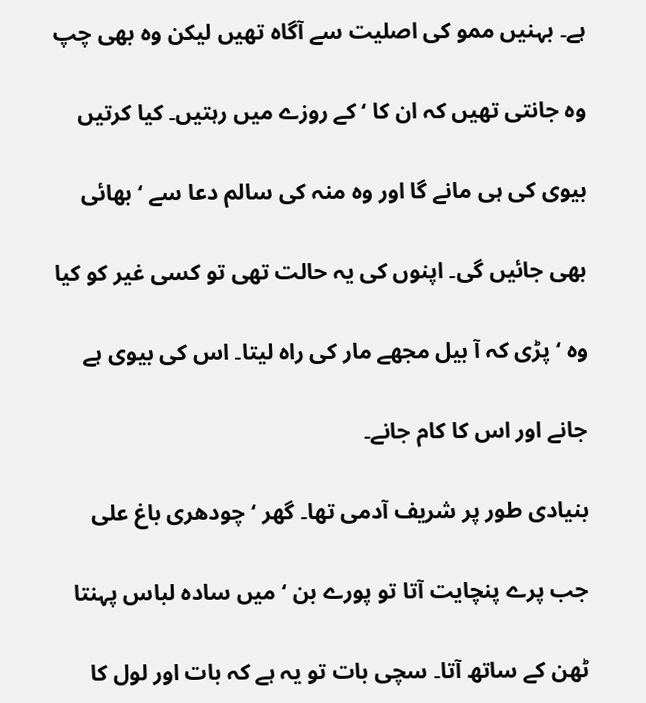ہے۔ بہنیں ممو کی اصلیت سے آگاہ تھیں لیکن وہ بھی چپ

وہ جانتی تھیں کہ ان کا ‘ کے روزے میں رہتیں۔ کیا کرتیں

بیوی کی ہی مانے گا اور وہ منہ کی سالم دعا سے ‘ بھائی

بھی جائیں گی۔ اپنوں کی یہ حالت تھی تو کسی غیر کو کیا

وہ ‘ پڑی کہ آ بیل مجھے مار کی راہ لیتا۔ اس کی بیوی ہے

جانے اور اس کا کام جانے۔

بنیادی طور پر شریف آدمی تھا۔ گھر ‘ چودھری باغ علی

جب پرے پنچایت آتا تو پورے بن ‘ میں سادہ لباس پہنتا

ٹھن کے ساتھ آتا۔ سچی بات تو یہ ہے کہ بات اور لول کا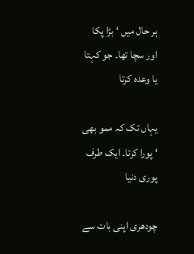ہر حال میں ‘ بڑا پکا اور سچا تھا۔ جو کہتا یا وعدہ کرتا

یہاں تک کہ ممو بھی ‘ پورا کرتا۔ ایک طرف پوری دنیا

چودھری اپنی بات سے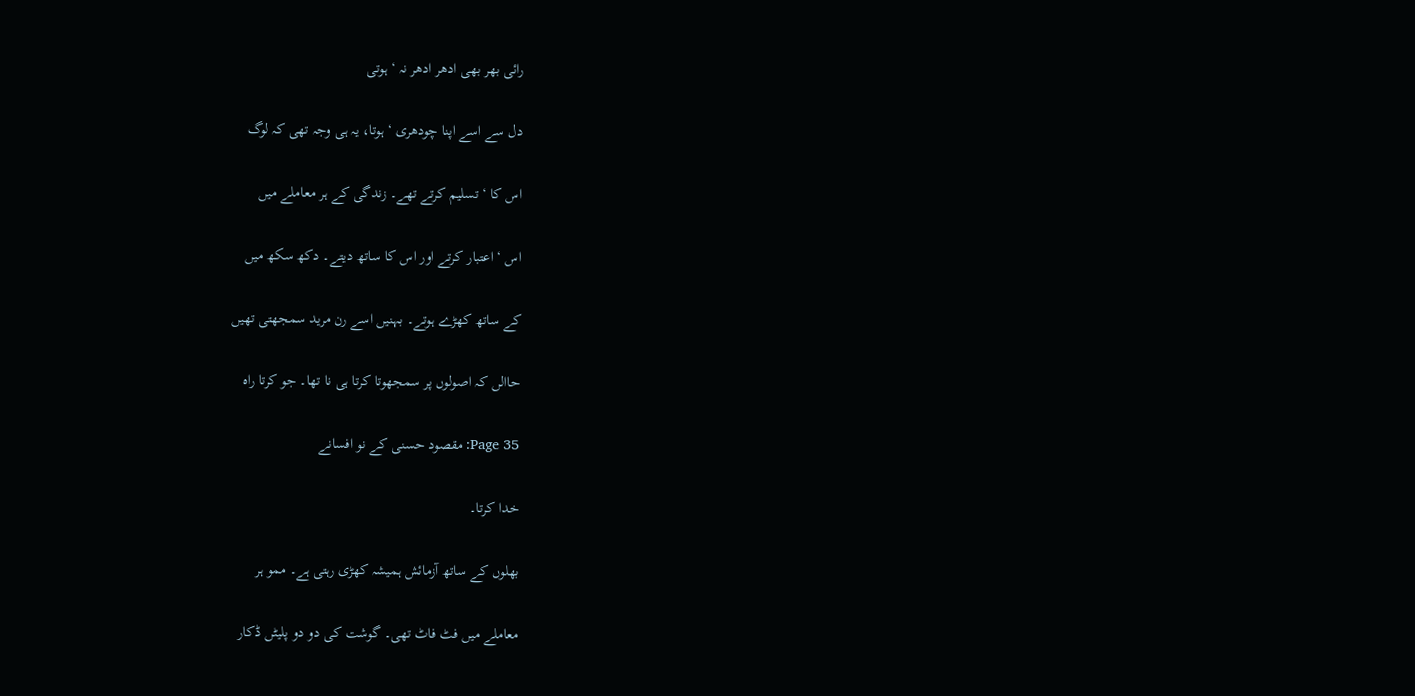رائی بھر بھی ادھر ادھر نہ ‘ ہوتی

دل سے اسے اپنا چودھری ‘ ہوتا، یہ ہی وجہ تھی کہ لوگ

اس کا ‘ تسلیم کرتے تھے۔ زندگی کے ہر معاملے میں

اس ‘ اعتبار کرتے اور اس کا ساتھ دیتے۔ دکھ سکھ میں

کے ساتھ کھڑے ہوتے۔ بہنیں اسے رن مرید سمجھتی تھیں

حاالں کہ اصولوں پر سمجھوتا کرتا ہی نا تھا۔ جو کرتا راہ

Page 35: مقصود حسنی کے نو افسانے

خدا کرتا۔

بھلوں کے ساتھ آزمائش ہمیشہ کھڑی رہتی ہے۔ ممو ہر

معاملے میں فٹ فاٹ تھی۔ گوشت کی دو دو پلیٹں ڈکار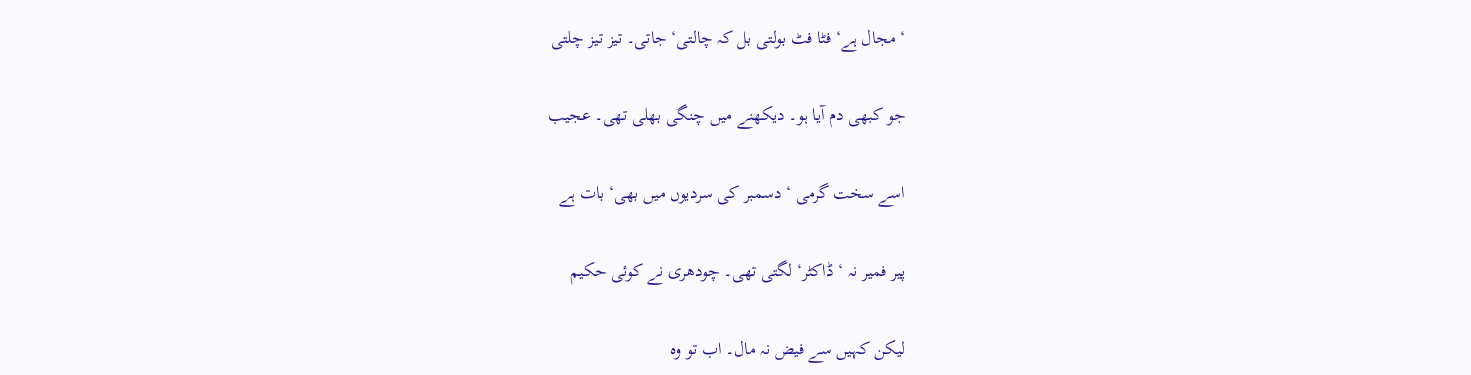‘ مجال ہے‘ فٹا فٹ بولتی بل کہ چالتی‘ جاتی۔ تیز تیز چلتی

جو کبھی دم آیا ہو۔ دیکھنے میں چنگی بھلی تھی۔ عجیب

اسے سخت گرمی ‘ دسمبر کی سردیوں میں بھی‘ بات ہے

پیر فمیر نہ ‘ ڈاکٹر‘ لگتی تھی۔ چودھری نے کوئی حکیم

لیکن کہیں سے فیض نہ مال۔ اب تو وہ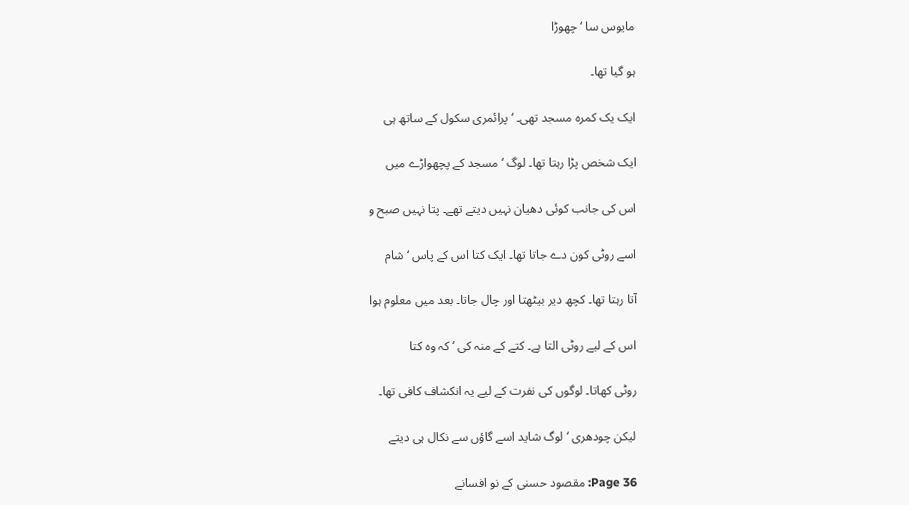مایوس سا ‘ چھوڑا

ہو گیا تھا۔

ایک یک کمرہ مسجد تھی۔ ‘ پرائمری سکول کے ساتھ ہی

ایک شخص پڑا رہتا تھا۔ لوگ ‘ مسجد کے پچھواڑے میں

اس کی جانب کوئی دھیان نہیں دیتے تھے۔ پتا نہیں صبح و

اسے روٹی کون دے جاتا تھا۔ ایک کتا اس کے پاس ‘ شام

آتا رہتا تھا۔ کچھ دیر بیٹھتا اور چال جاتا۔ بعد میں معلوم ہوا

اس کے لیے روٹی التا ہے۔ کتے کے منہ کی ‘ کہ وہ کتا

روٹی کھاتا۔ لوگوں کی نفرت کے لیے یہ انکشاف کافی تھا۔

لیکن چودھری ‘ لوگ شاید اسے گاؤں سے نکال ہی دیتے

Page 36: مقصود حسنی کے نو افسانے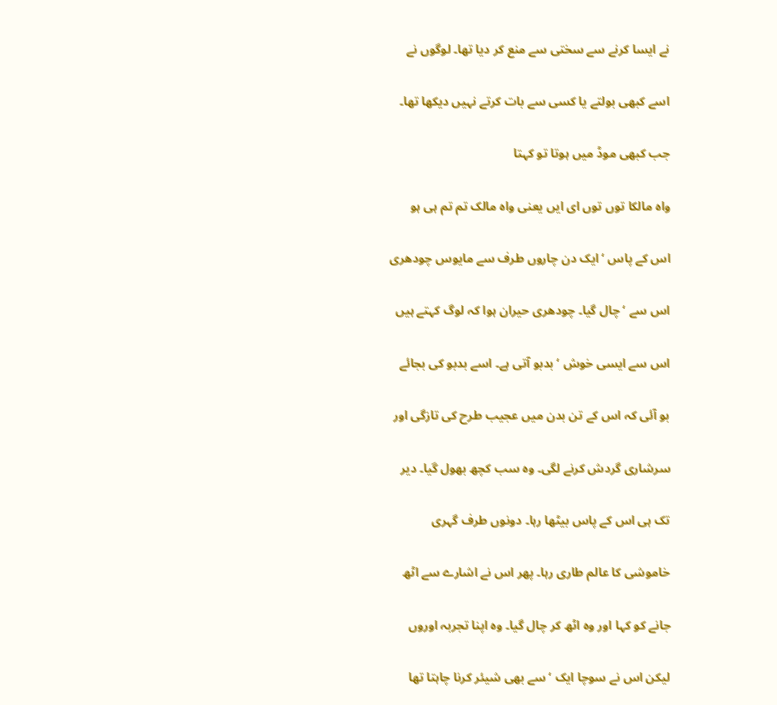نے ایسا کرنے سے سختی سے منع کر دیا تھا۔ لوگوں نے

اسے کبھی بولتے یا کسی سے بات کرتے نہیں دیکھا تھا۔

جب کبھی موڈ میں ہوتا تو کہتا

واہ مالکا توں توں ای ایں یعنی واہ مالک تم تم ہی ہو

اس کے پاس ‘ ایک دن چاروں طرف سے مایوس چودھری

اس سے ‘ چال گیا۔ چودھری حیران ہوا کہ لوگ کہتے ہیں

اس سے ایسی خوش ‘ بدبو آتی ہے۔ اسے بدبو کی بجائے

بو آئی کہ اس کے تن بدن میں عجیب طرح کی تازگی اور

سرشاری گردش کرنے لگی۔ وہ سب کچھ بھول گیا۔ دیر

تک ہی اس کے پاس بیٹھا رہا۔ دونوں طرف گہری

خاموشی کا عالم طاری رہا۔ پھر اس نے اشارے سے اٹھ

جانے کو کہا اور وہ اٹھ کر چال گیا۔ وہ اپنا تجربہ اوروں

لیکن اس نے سوچا ایک ‘ سے بھی شیئر کرنا چاہتا تھا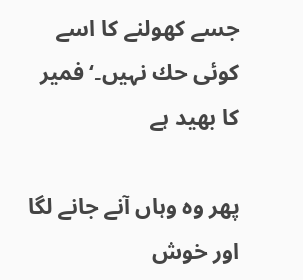جسے کھولنے کا اسے کوئی حك نہیں۔‘ فمیر کا بھید ہے

پھر وہ وہاں آنے جانے لگا اور خوش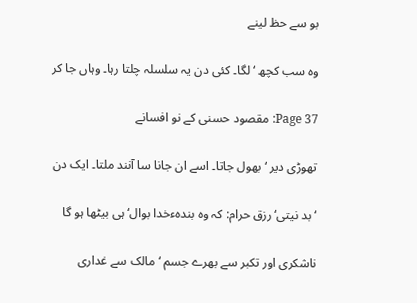بو سے حظ لینے

وہ سب کچھ ‘ لگا۔ کئی دن یہ سلسلہ چلتا رہا۔ وہاں جا کر

Page 37: مقصود حسنی کے نو افسانے

تھوڑی دیر ‘ بھول جاتا۔ اسے ان جانا سا آنند ملتا۔ ایک دن

‘ بد نیتی‘ رزق حرام: کہ وہ بندہءخدا بوال‘ ہی بیٹھا ہو گا

ناشکری اور تکبر سے بھرے جسم ‘ مالک سے غداری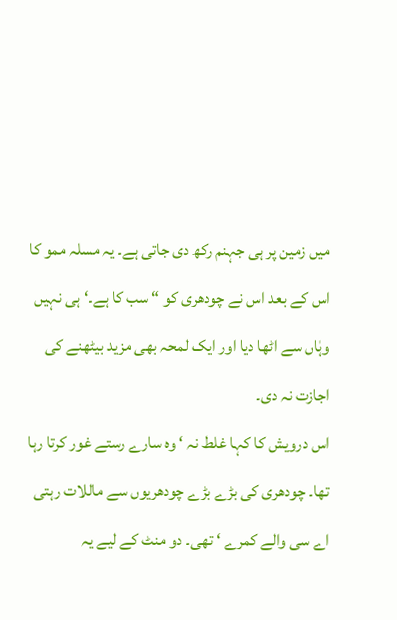میں زمین پر ہی جہنم رکھ دی جاتی ہے۔ یہ مسلہ ممو کا

اس کے بعد اس نے چودھری کو “ سب کا ہے۔‘ ہی نہیں

وہٰاں سے اٹھا دیا اور ایک لمحہ بھی مزید بیٹھنے کی

اجازت نہ دی۔

اس درویش کا کہا غلط نہ ‘ وہ سارے رستے غور کرتا رہا

تھا۔ چودھری کی بڑے بڑے چودھریوں سے ماللات رہتی

اے سی والے کمرے ‘ تھی۔ دو منٹ کے لیے یہ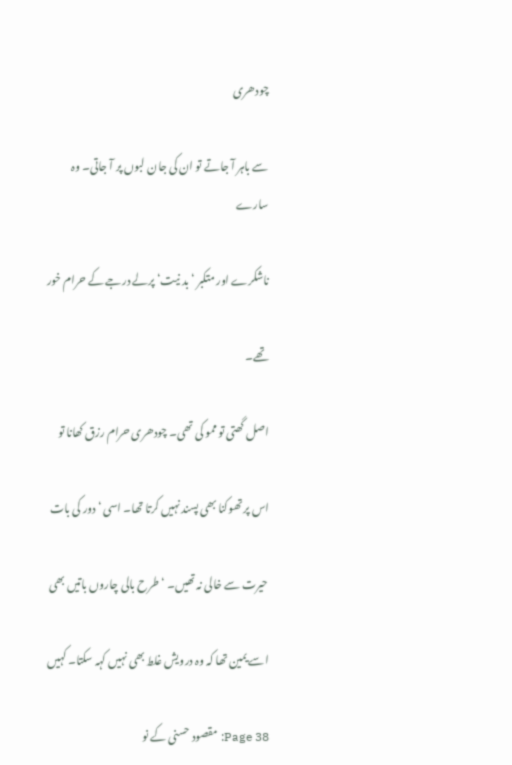چودھری

سے باہر آ جاتے تو ان کی جان لبوں پر آ جاتی۔ وہ سارے

ناشکرے اور متکبر ‘ بد نیت‘ پرلے درجے کے حرام خور

تھے۔

اصل گھتی تو ممو کی تھی۔ چودھری حرام رزق کھانا تو

اس پر تھوکنا بھی پسند نہیں کرتا تھا۔ اسی ‘ دور کی بات

حیرت سے خالی نہ تھیں۔ ‘ طرح بالی چاروں باتیں بھی

اسے یمین تھا کہ وہ درویش غلط بھی نہیں کہہ سکتا۔ کہیں

Page 38: مقصود حسنی کے نو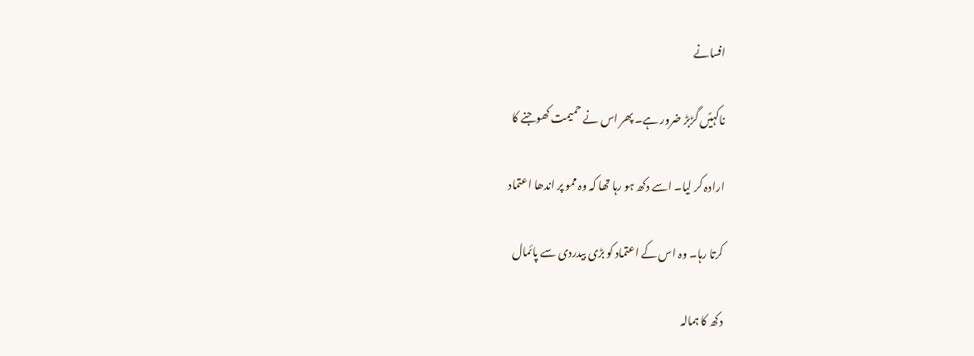افسانے

ناکہیًں گڑبڑ ضرور ہے۔ پھر اس نے حمیمت کھوجنے کا

ارادہ کر لیا۔ اسے دکھ ہو رہا تھا کہ وہ ممو پر اندھا اعتماد

کرتا رہا۔ وہ اس کے اعتماد کو بڑی بیدردی سے پائمال

دکھ کا ہمالہ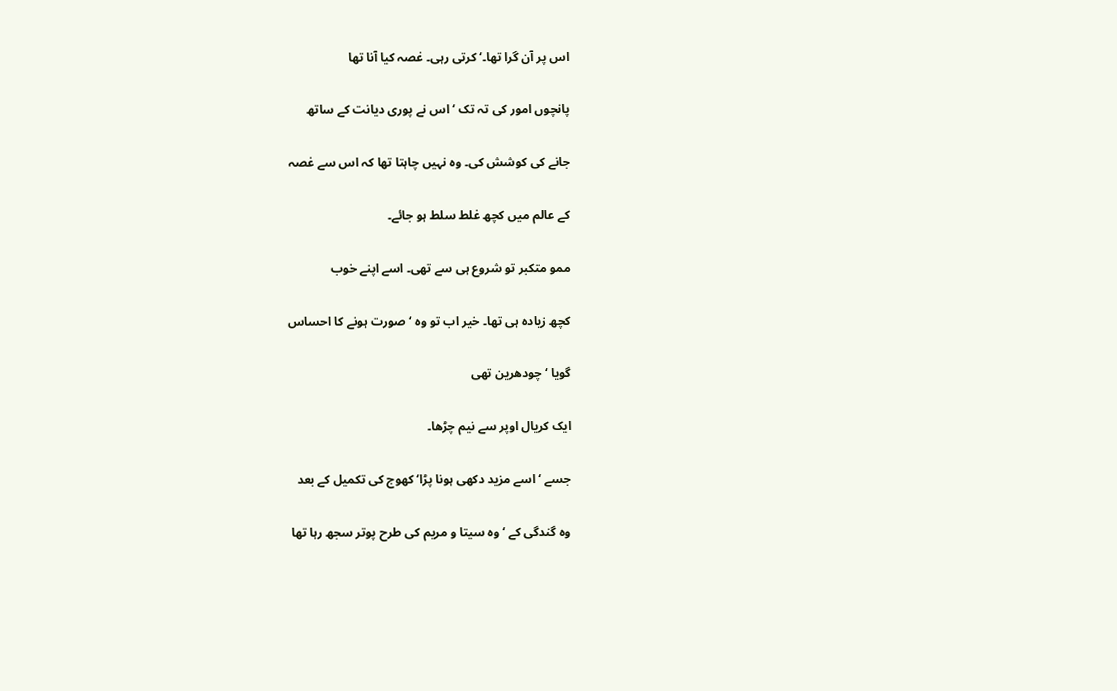اس پر آن گرا تھا۔‘ کرتی رہی۔ غصہ کیا آنا تھا

پانچوں امور کی تہ تک ‘ اس نے پوری دیانت کے ساتھ

جانے کی کوشش کی۔ وہ نہیں چاہتا تھا کہ اس سے غصہ

کے عالم میں کچھ غلط سلط ہو جائے۔

ممو متکبر تو شروع ہی سے تھی۔ اسے اپنے خوب

کچھ زیادہ ہی تھا۔ خیر اب تو وہ ‘ صورت ہونے کا احساس

گویا ‘ چودھرین تھی

ایک کریال اوپر سے نیم چڑھا۔

جسے ‘ اسے مزید دکھی ہونا پڑا‘ کھوج کی تکمیل کے بعد

وہ گندگی کے ‘ وہ سیتا و مریم کی طرح پوتر سجھ رہا تھا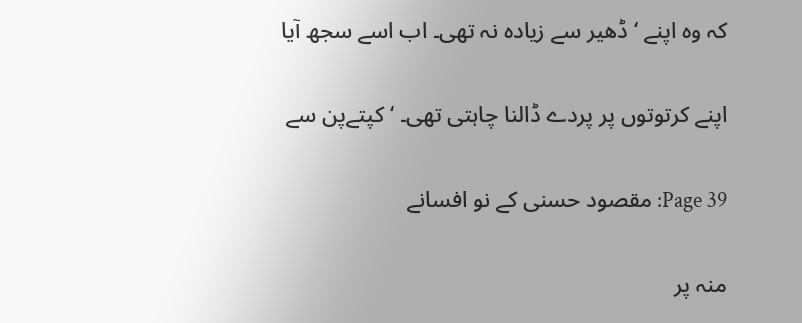کہ وہ اپنے ‘ ڈھیر سے زیادہ نہ تھی۔ اب اسے سجھ آیا

اپنے کرتوتوں پر پردے ڈالنا چاہتی تھی۔ ‘ کپتےپن سے

Page 39: مقصود حسنی کے نو افسانے

منہ پر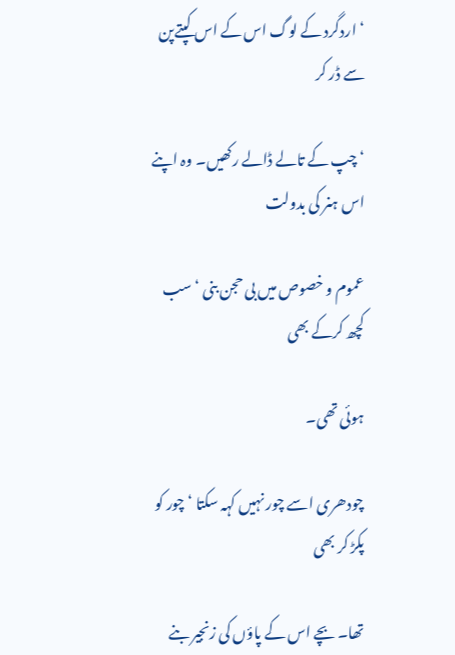‘ اردگرد کے لوگ اس کے اس کپتےپن سے ڈر کر

‘ چپ کے تالے ڈالے رکھیں۔ وہ اپنے اس ہنر کی بدولت

عموم و خصوص میں بی حجن بنی ‘ سب کچھ کرکے بھی

ہوئی تھی۔

چودھری اسے چور نہیں کہہ سکتا ‘ چور کو پکڑ کر بھی

تھا۔ بچے اس کے پاؤں کی زنجیر بنے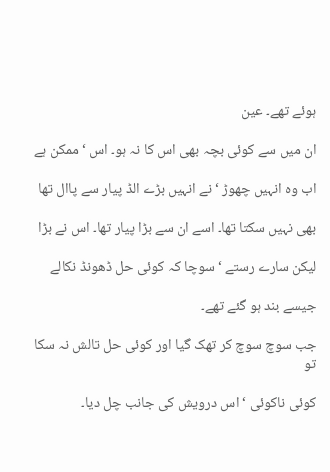ہوئے تھے۔ عین

ان میں سے کوئی بچہ بھی اس کا نہ ہو۔ اس ‘ ممکن ہے

اب وہ انہیں چھوڑ ‘ نے انہیں بڑے الڈ پیار سے پاال تھا

بھی نہیں سکتا تھا۔ اسے ان سے بڑا پیار تھا۔ اس نے بڑا

لیکن سارے رستے ‘ سوچا کہ کوئی حل ڈھونڈ نکالے

جیسے بند ہو گئے تھے۔

جب سوچ سوچ کر تھک گیا اور کوئی حل تالش نہ سکا تو

کوئی ناکوئی ‘ اس درویش کی جانب چل دیا۔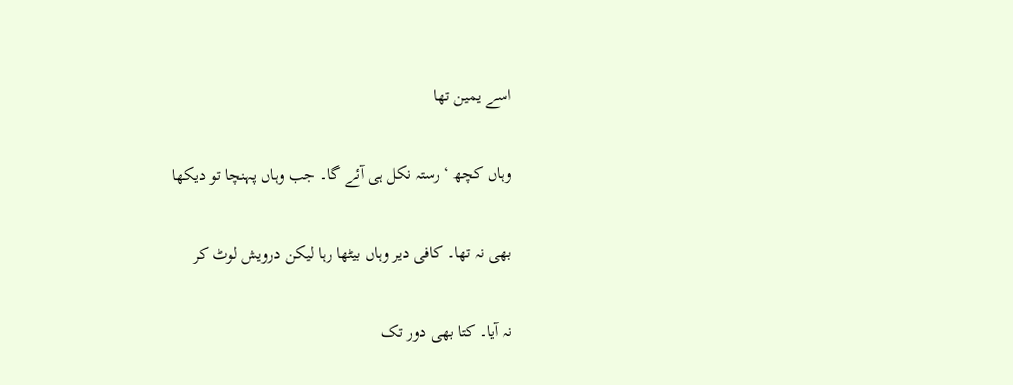اسے یمین تھا

وہاں کچھ ‘ رستہ نکل ہی آئے گا۔ جب وہاں پہنچا تو دیکھا

بھی نہ تھا۔ کافی دیر وہاں بیٹھا رہا لیکن درویش لوٹ کر

نہ آیا۔ کتا بھی دور تک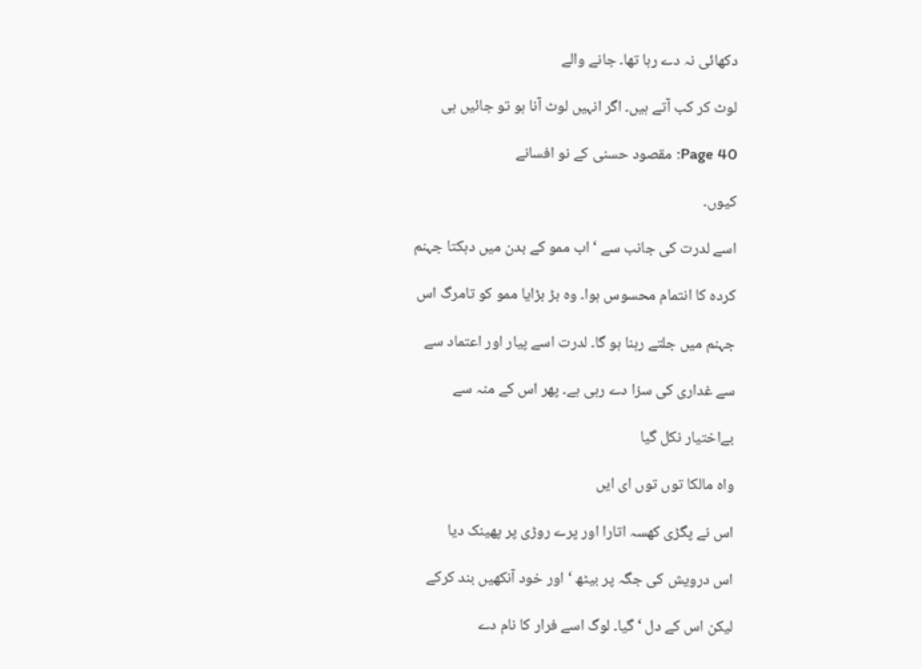دکھائی نہ دے رہا تھا۔ جانے والے

لوٹ کر کب آتے ہیں۔ اگر انہیں لوٹ آنا ہو تو جائیں ہی

Page 40: مقصود حسنی کے نو افسانے

کیوں۔

اسے لدرت کی جانب سے ‘ اب ممو کے بدن میں دہکتا جہنم

کردہ کا انتمام محسوس ہوا۔ وہ بڑ بڑایا ممو کو تامرگ اس

جہنم میں جلتے رہنا ہو گا۔ لدرت اسے پیار اور اعتماد سے

سے غداری کی سزا دے رہی ہے۔ پھر اس کے منہ سے

بےاختیار نکل گیا

واہ مالکا توں توں ای ایں

اس نے پگڑی کھسہ اتارا اور پرے روڑی پر پھینک دیا

اس درویش کی جگہ پر بیٹھ ‘ اور خود آنکھیں بند کرکے

لیکن اس کے دل ‘ گیا۔ لوگ اسے فرار کا نام دے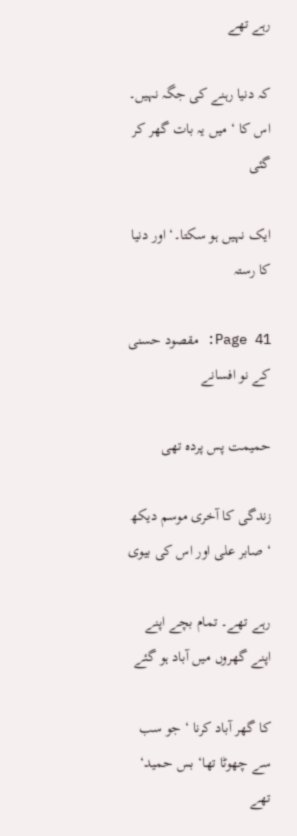رہے تھے

کہ دنیا رہنے کی جگہ نہیں۔ اس کا ‘ میں یہ بات گھر کر گئی

ایک نہیں ہو سکتا۔‘ اور دنیا کا رستہ

Page 41: مقصود حسنی کے نو افسانے

حمیمت پس پردہ تھی

زندگی کا آخری موسم دیکھ ‘ صابر علی اور اس کی بیوی

رہے تھے۔ تمام بچے اپنے اپنے گھروں میں آباد ہو گئے

کا گھر آباد کرنا ‘ جو سب سے چھوٹا تھا‘ بس حمید‘ تھے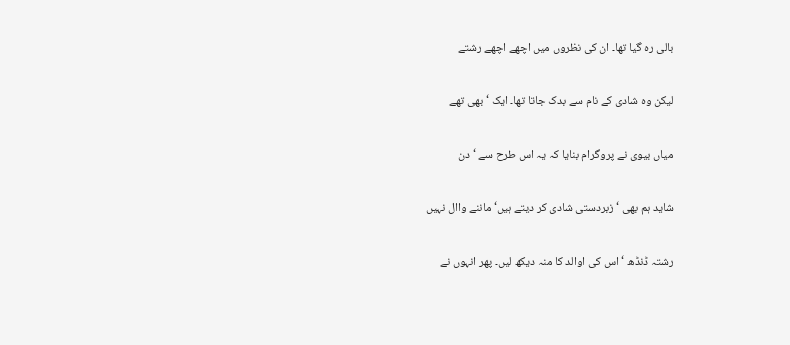بالی رہ گیا تھا۔ ان کی نظروں میں اچھے اچھے رشتے

لیکن وہ شادی کے نام سے بدک جاتا تھا۔ ایک ‘ بھی تھے

میاں بیوی نے پروگرام بنایا کہ یہ اس طرح سے ‘ دن

شاید ہم بھی ‘ زبردستی شادی کر دیتے ہیں‘ ماننے واال نہیں

رشتہ ڈنڈھ ‘ اس کی اوالد کا منہ دیکھ لیں۔ پھر انہوں نے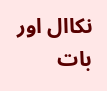نکاال اور بات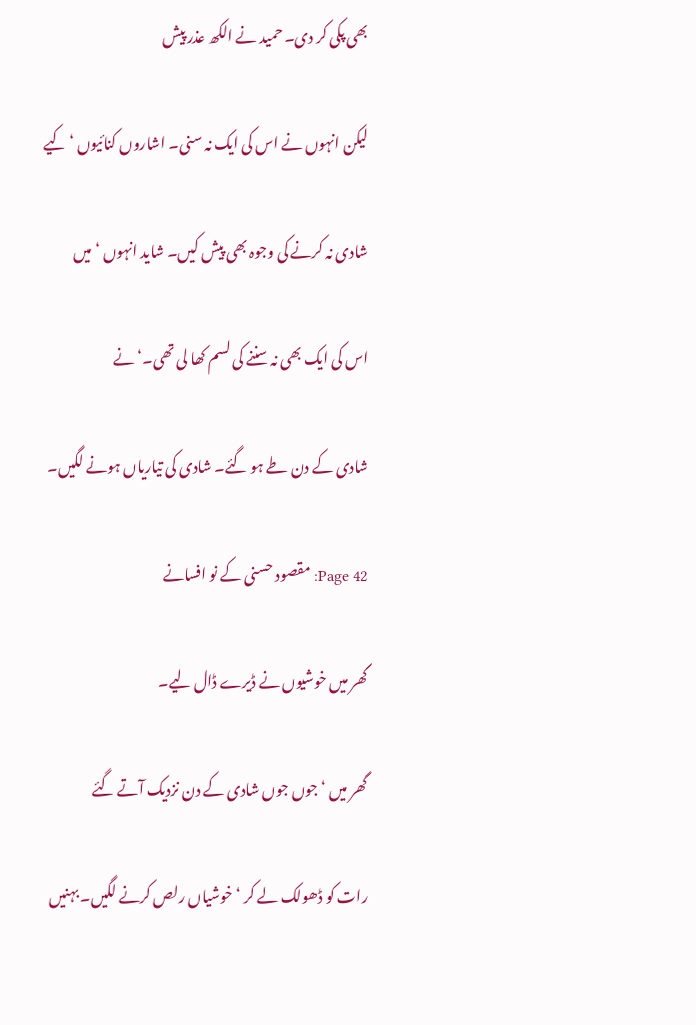بھی پکی کر دی۔ حمید نے الکھ عذر پیش

لیکن انہوں نے اس کی ایک نہ سنی۔ اشاروں کنائیوں ‘ کیے

شادی نہ کرنے کی وجوہ بھی پیش کیں۔ شاید انہوں ‘ میں

اس کی ایک بھی نہ سننے کی لسم کھا لی تھی۔‘ نے

شادی کے دن طے ہو گئے۔ شادی کی تیاریاں ہونے لگیں۔

Page 42: مقصود حسنی کے نو افسانے

گھر میں خوشیوں نے ڈیرے ڈال لیے۔

گھر میں ‘ جوں جوں شادی کے دن نزدیک آتے گئے

رات کو ڈھولک لے کر ‘ خوشیاں رلص کرنے لگیں۔ بہنیں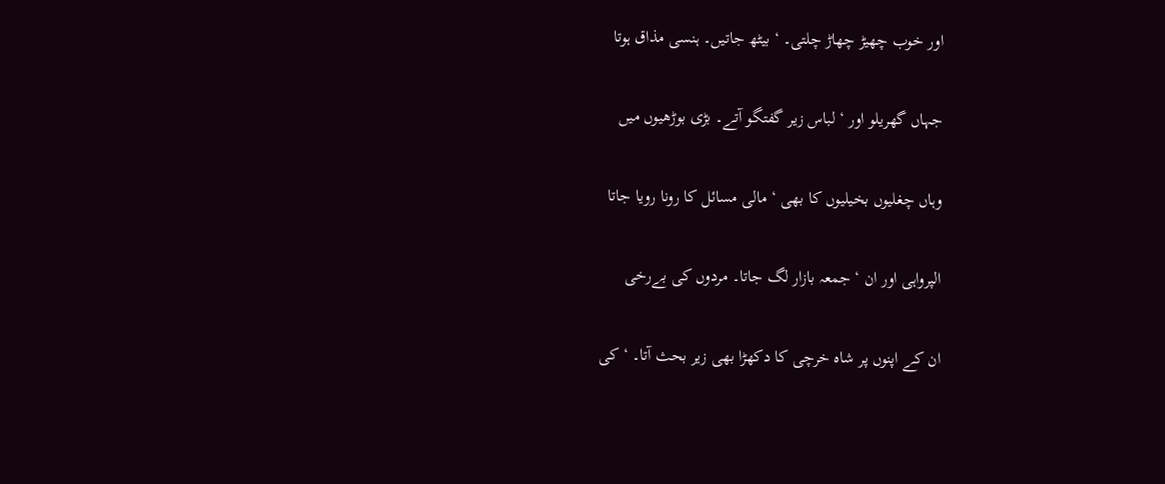اور خوب چھیڑ چھاڑ چلتی۔ ‘ بیٹھ جاتیں۔ ہنسی مذاق ہوتا

جہاں گھریلو اور ‘ لباس زیر گفتگو آتے۔ بڑی بوڑھیوں میں

وہاں چغلیوں بخیلیوں کا بھی ‘ مالی مسائل کا رونا رویا جاتا

الپرواہی اور ان ‘ جمعہ بازار لگ جاتا۔ مردوں کی بےرخی

ان کے اپنوں پر شاہ خرچی کا دکھڑا بھی زیر بحث آتا۔ ‘ کی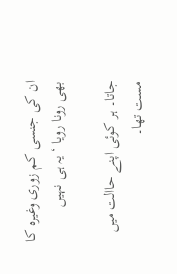ان کی جنسی کم زوری وغیرہ کا بھی رونا رویا ‘ یہ ہی نہیں

جاتا۔ ہر کوئی اپنے حاالت میں مست تھا۔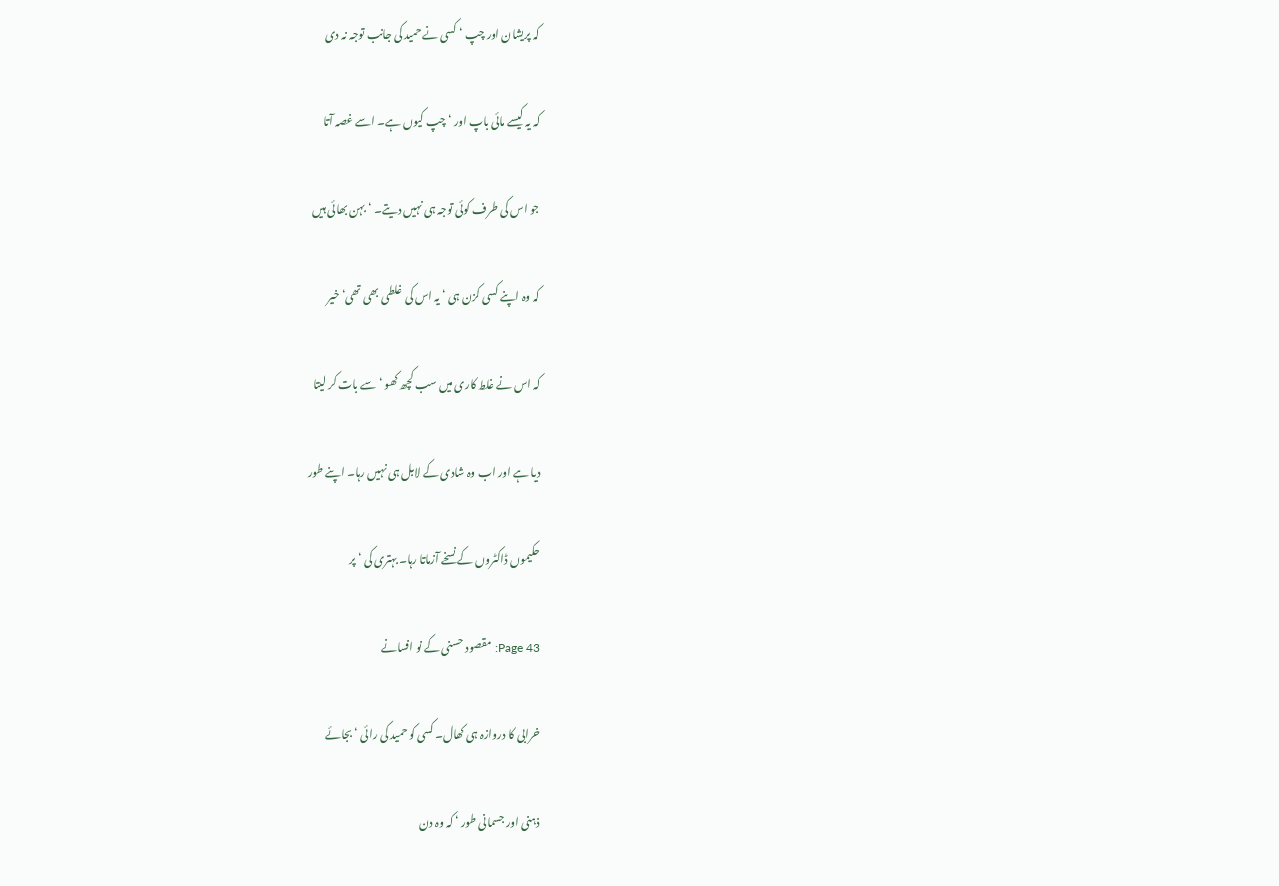کہ پریشان اور چپ ‘ کسی نے حمید کی جانب توجہ نہ دی

کہ یہ کیسے مائی باپ اور ‘ چپ کیوں ہے۔ اسے غصہ آتا

جو اس کی طرف کوئی توجہ ہی نہیں دیتے۔ ‘ بہن بھائی ہیں

کہ وہ اپنے کسی کزن ہی ‘ یہ اس کی غلطی بھی تھی‘ خیر

کہ اس نے غلط کاری میں سب کچھ کھو ‘ سے بات کر لیتا

دیا ہے اور اب وہ شادی کے لابل ہی نہیں رہا۔ اپنے طور

حکیموں ڈاکٹروں کے نسخے آزماتا رہا۔ بہتری کی ‘ پر

Page 43: مقصود حسنی کے نو افسانے

خرابی کا دروازہ ہی کھال۔ کسی کو حمید کی رائی ‘ بجائے

ذہنی اور جسمانی طور ‘ کہ وہ دن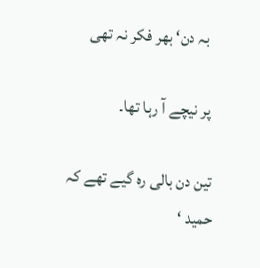بہ دن‘ بھر فکر نہ تھی

پر نیچے آ رہا تھا۔

تین دن بالی رہ گیے تھے کہ حمید ‘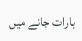بارات جانے میں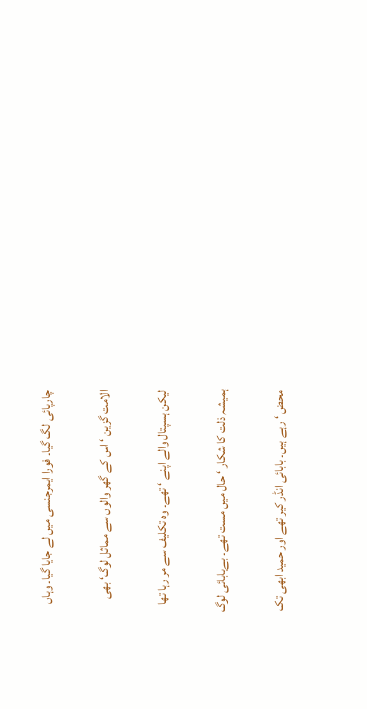چارپائی لگ گیا۔ فورا ایمرجنسی میں لے جایا گیا۔ وہاں

الامت گزین ‘ اس کے گھر والوں سے مماثل لوگ‘ بھی

لیکن ہسپتال والے اپنے ‘ تھے۔ وہ تکلیف سے مر رہا تھا

ہمیشہ ذلت کا شکار ‘ حال میں مست تھے۔ بےبابائی لوگ

محض ‘ رہے ہیں۔ بابائی انڈر کیر تھے اور حمید ابھی تک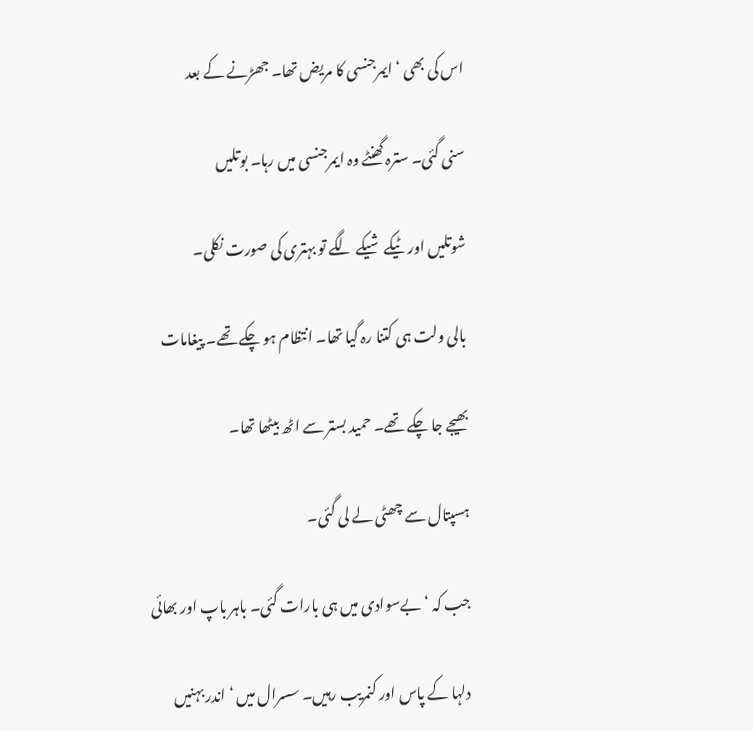اس کی بھی ‘ ایمرجنسی کا مریض تھا۔ جھڑنے کے بعد

سنی گئی۔ سترہ گھنٹے وہ ایمرجنسی میں رہا۔ بوتلیں

شوتلیں اور ٹیکے شیکے لگے تو بہتری کی صورت نکلی۔

بالی ولت ہی کتنا رہ گیا تھا۔ انتظام ہو چکے تھے۔ پیغامات

بھیجے جا چکے تھے۔ حمید بستر سے اٹھ بیٹھا تھا۔

ہسپتال سے چھٹی لے لی گئی۔

جب کہ ‘ بےسوادی میں ہی بارات گئی۔ باہر باپ اور بھائی

دلہا کے پاس اور کنمریب رہیں۔ سسرال میں ‘ اندر بہنیں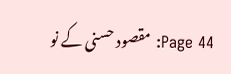Page 44: مقصود حسنی کے نو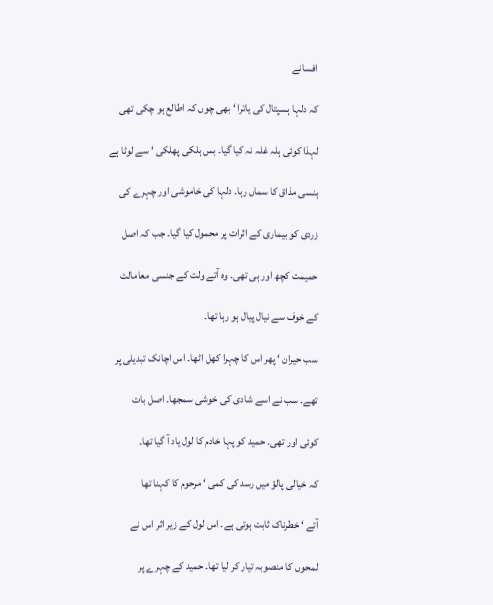افسانے

کہ دلہا ہسپتال کی یاترا ‘ بھی چوں کہ اطالع ہو چکی تھی

لہذا کوئی ہلہ غلہ نہ کیا گیا۔ بس ہلکی پھلکی ‘ سے لوٹا ہے

ہنسی مذاق کا سماں رہا۔ دلہا کی خاموشی اور چہرے کی

زردی کو بیماری کے اثرات پر محمول کیا گیا۔ جب کہ اصل

حمیمت کچھ اور ہی تھی۔ وہ آتے ولت کے جنسی معامالت

کے خوف سے نیال پیال ہو رہا تھا۔

سب حیران ‘ پھر اس کا چہرا کھل اٹھا۔ اس اچانک تبدیلی پر

تھے۔ سب نے اسے شادی کی خوشی سمجھا۔ اصل بات

کوئی اور تھی۔ حمید کو پہا خادم کا لول یاد آ گیا تھا۔

کہ خیالی پالؤ میں رسد کی کمی ‘ مرحوم کا کہنا تھا

آتے ‘ خطرناک ثابت ہوتی ہے۔ اس لول کے زیر اثر اس نے

لمحوں کا منصوبہ تیار کر لیا تھا۔ حمید کے چہرے پر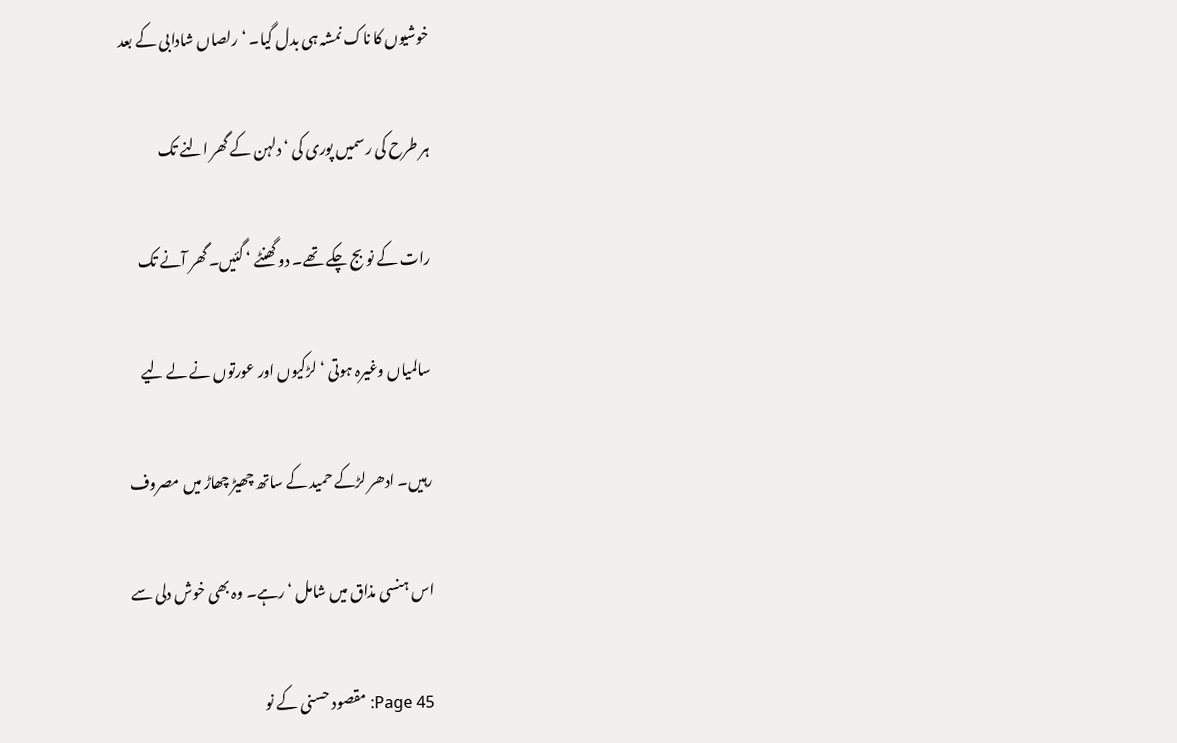خوشیوں کا ناک نمشہ ہی بدل گیا۔ ‘ رلصاں شادابی کے بعد

ہر طرح کی رسمیں پوری کی ‘ دلہن کے گھر النے تک

رات کے نو بج چکے تھے۔ دو گھنٹے ‘ گئیں۔ گھر آنے تک

سالمیاں وغیرہ ہوتی ‘ لڑکیوں اور عورتوں نے لے لیے

رہیں۔ ادھر لڑکے حمید کے ساتھ چھیڑ چھاڑ میں مصروف

اس ہنسی مذاق میں شامل ‘ رہے۔ وہ بھی خوش دلی سے

Page 45: مقصود حسنی کے نو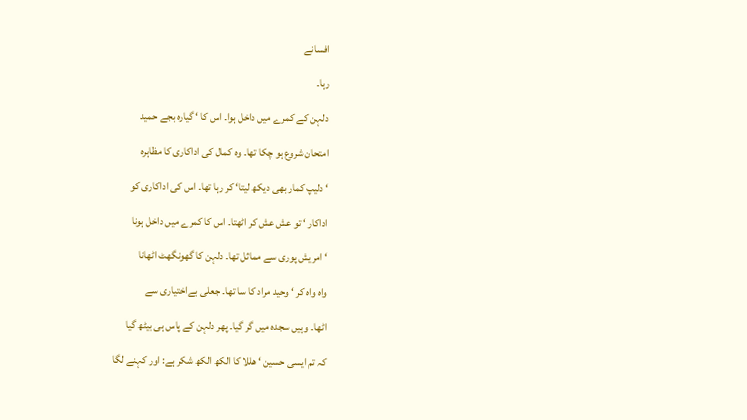افسانے

رہا۔

دلہن کے کمرے میں داخل ہوا۔ اس کا ‘ گیارہ بجے حمید

امتحان شروع ہو چکا تھا۔ وہ کمال کی اداکاری کا مظاہرہ

‘ دلیپ کمار بھی دیکھ لیتا‘ کر رہا تھا۔ اس کی اداکاری کو

اداکار ‘ تو عش عش کر اٹھتا۔ اس کا کمرے میں داخل ہونا

‘ امریش پوری سے مماثل تھا۔ دلہن کا گھونگھٹ اٹھانا

واہ واہ کر ‘ وحید مراد کا سا تھا۔ جعلی بےاختیاری سے

اٹھا۔ وہیں سجدہ میں گر گیا۔ پھر دلہن کے پاس ہی بیٹھ گیا

کہ تم ایسی حسین ‘ هللا کا الکھ الکھ شکر ہے: اور کہنے لگا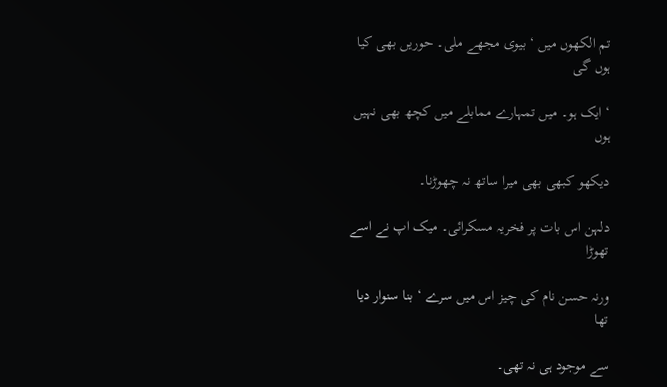تم الکھوں میں ‘ بیوی مجھے ملی۔ حوریں بھی کیا ہوں گی

‘ ایک ہو۔ میں تمہارے ممابلے میں کچھ بھی نہیں ہوں

دیکھو کبھی بھی میرا ساتھ نہ چھوڑنا۔

دلہن اس بات پر فخریہ مسکرائی۔ میک اپ نے اسے تھوڑا

ورنہ حسن نام کی چیز اس میں سرے ‘ بنا سنوار دیا تھا

سے موجود ہی نہ تھی۔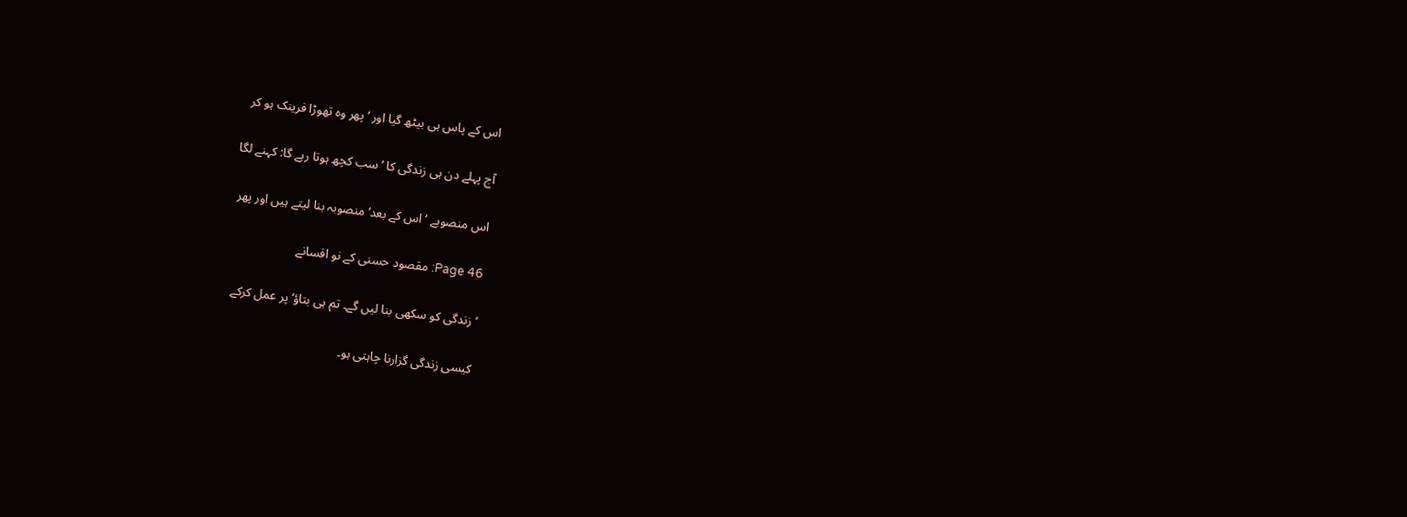اس کے پاس ہی بیٹھ گیا اور ‘ پھر وہ تھوڑا فرینک ہو کر

آج پہلے دن ہی زندگی کا ‘ سب کچھ ہوتا رہے گا: کہنے لگا

اس منصوبے ‘ اس کے بعد‘ منصوبہ بنا لیتے ہیں اور پھر

Page 46: مقصود حسنی کے نو افسانے

‘ زندگی کو سکھی بنا لیں گے۔ تم ہی بتاؤ‘ پر عمل کرکے

کیسی زندگی گزارنا چاہتی ہو۔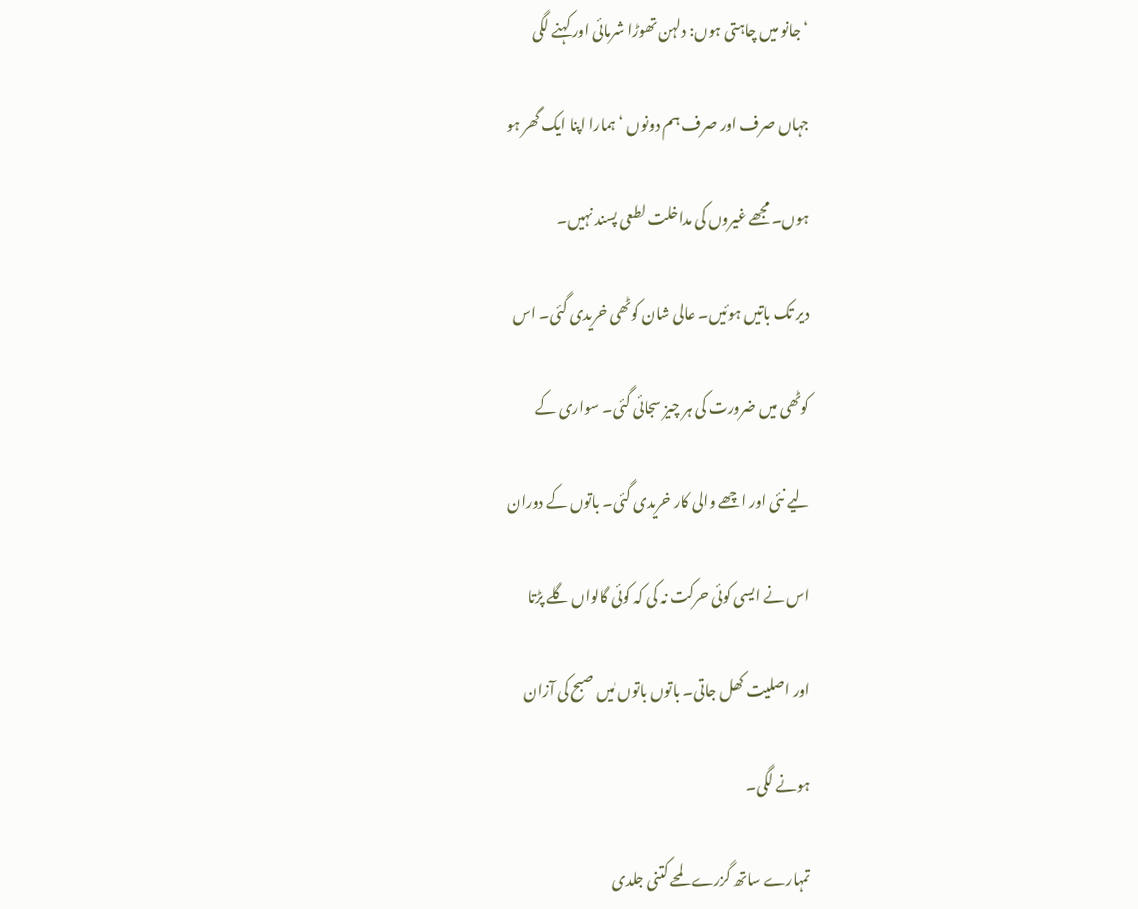‘ جانو میں چاہتی ہوں: دلہن تھوڑا شرمائی اور کہنے لگی

جہاں صرف اور صرف ہم دونوں ‘ ہمارا اپنا ایک گھر ہو

ہوں۔ مجھے غیروں کی مداخلت لطعی پسند نہیں۔

دیر تک باتیں ہوئیں۔ عالی شان کوٹھی خریدی گئی۔ اس

کوٹھی میں ضرورت کی ہر چیز سجائی گئی۔ سواری کے

لیے نئی اور اچھے والی کار خریدی گئی۔ باتوں کے دوران

اس نے ایسی کوئی حرکت نہ کی کہ کوئی گالواں گلے پڑتا

اور اصلیت کھل جاتی۔ باتوں باتوں مٰیں صبح کی آزان

ہونے لگی۔

تمہارے ساتھ گزرے لمحے کتنی جلدی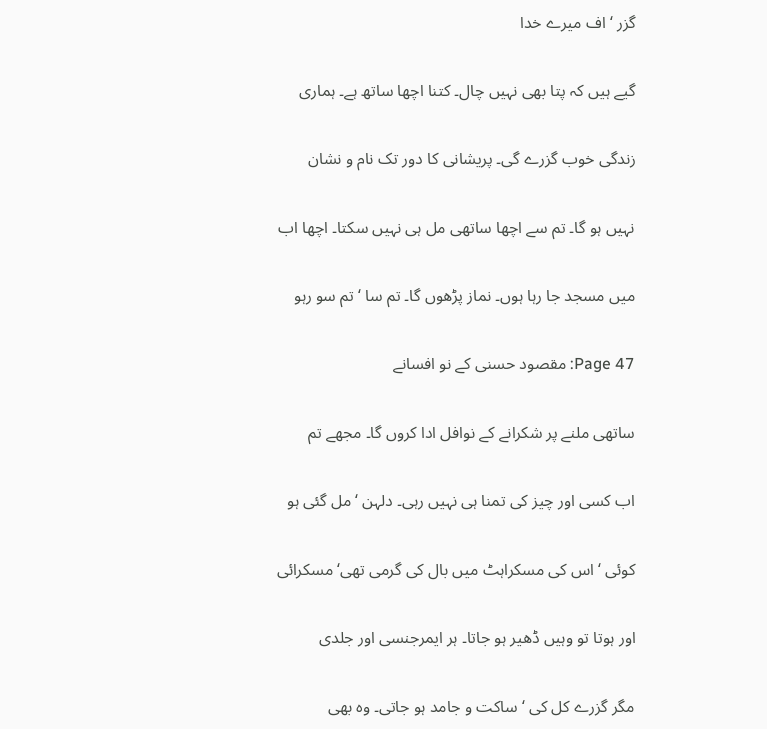گزر ‘ اف میرے خدا

گیے ہیں کہ پتا بھی نہیں چال۔ کتنا اچھا ساتھ ہے۔ ہماری

زندگی خوب گزرے گی۔ پریشانی کا دور تک نام و نشان

نہیں ہو گا۔ تم سے اچھا ساتھی مل ہی نہیں سکتا۔ اچھا اب

میں مسجد جا رہا ہوں۔ نماز پڑھوں گا۔ تم سا ‘ تم سو رہو

Page 47: مقصود حسنی کے نو افسانے

ساتھی ملنے پر شکرانے کے نوافل ادا کروں گا۔ مجھے تم

اب کسی اور چیز کی تمنا ہی نہیں رہی۔ دلہن ‘ مل گئی ہو

کوئی ‘ اس کی مسکراہٹ میں بال کی گرمی تھی‘ مسکرائی

اور ہوتا تو وہیں ڈھیر ہو جاتا۔ ہر ایمرجنسی اور جلدی

مگر گزرے کل کی ‘ ساکت و جامد ہو جاتی۔ وہ بھی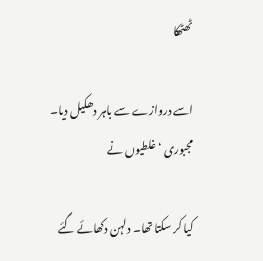ٹھٹھکا

اسے دروازے سے باہر دھکیل دیا۔ مجبوری ‘ غلطیوں نے

کیا کر سکتا تھا۔ دلہن دکھائے گئے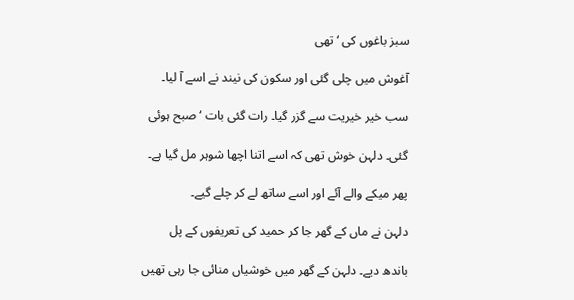سبز باغوں کی ‘ تھی

آغوش میں چلی گئی اور سکون کی نیند نے اسے آ لیا۔

سب خیر خیریت سے گزر گیا۔ رات گئی بات ‘ صبح ہوئی

گئی۔ دلہن خوش تھی کہ اسے اتنا اچھا شوہر مل گیا ہے۔

پھر میکے والے آئے اور اسے ساتھ لے کر چلے گیے۔

دلہن نے ماں کے گھر جا کر حمید کی تعریفوں کے پل

باندھ دیے۔ دلہن کے گھر میں خوشیاں منائی جا رہی تھیں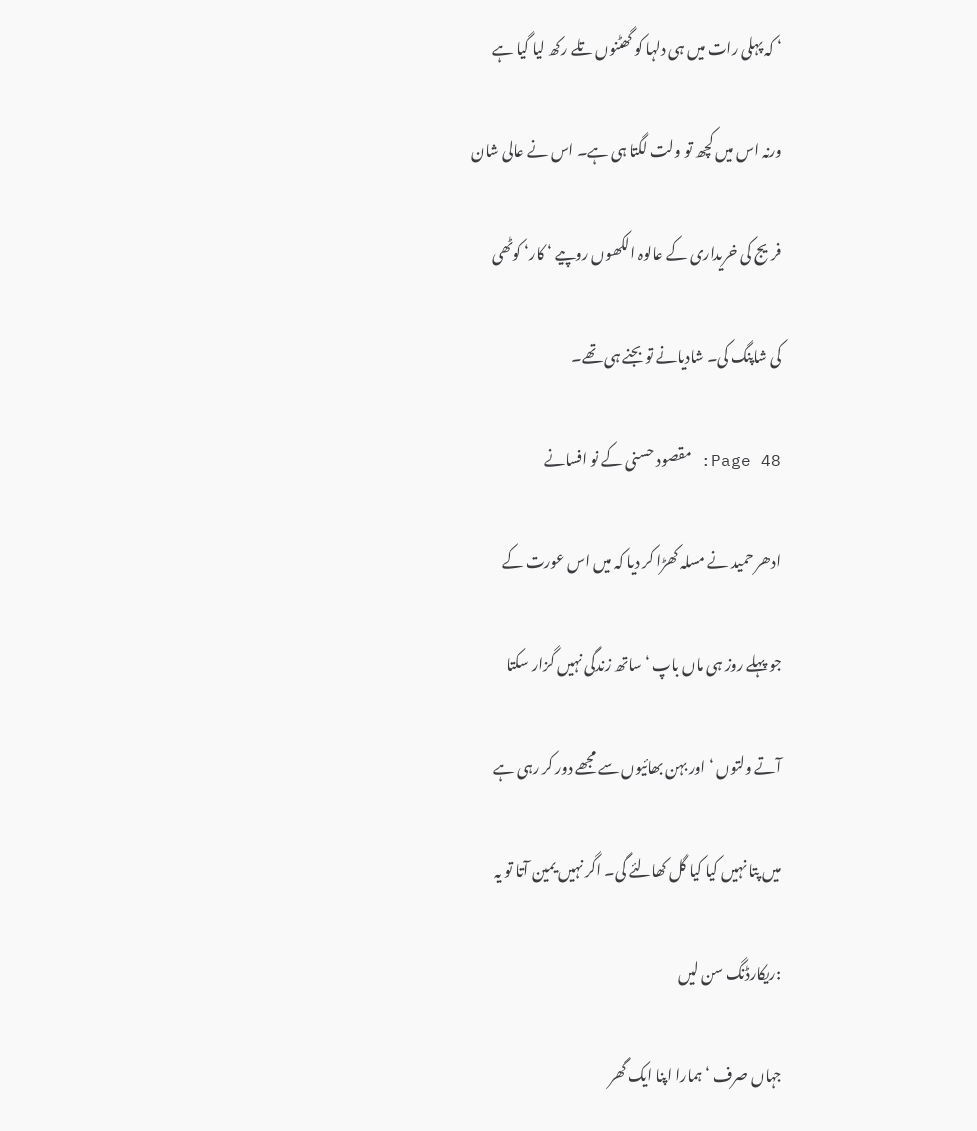‘ کہ پہلی رات میں ہی دلہا کو گھٹنوں تلے رکھ لیا گیا ہے

ورنہ اس میں کچھ تو ولت لگتا ہی ہے۔ اس نے عالی شان

فریج کی خریداری کے عالوہ الکھوں روپیے ‘ کار‘ کوٹھی

کی شاپنگ کی۔ شادیانے تو بجنے ہی تھے۔

Page 48: مقصود حسنی کے نو افسانے

ادھر حمید نے مسلہ کھڑا کر دیا کہ میں اس عورت کے

جو پہلے روز ہی ماں باپ ‘ ساتھ زندگی نہیں گزار سکتا

آتے ولتوں ‘ اور بہن بھائیوں سے مجھے دور کر رہی ہے

میں پتا نہیں کیا کیا گل کھالئے گی۔ اگر نہیں یمین آتا تو یہ

:ریکارڈنگ سن لیں

جہاں صرف ‘ ہمارا اپنا ایک گھر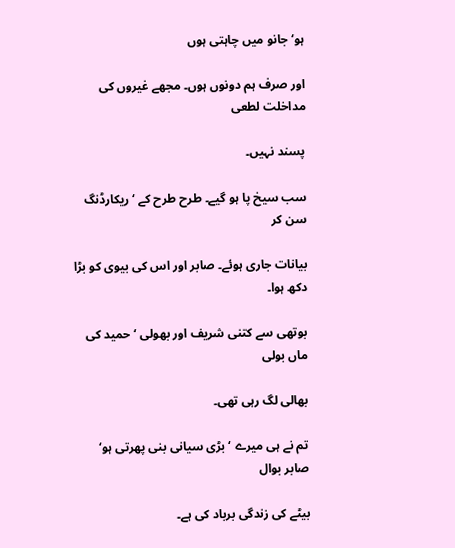ہو‘ جانو میں چاہتی ہوں

اور صرف ہم دونوں ہوں۔ مجھے غیروں کی مداخلت لطعی

پسند نہیں۔

سب سیخ پا ہو گیے۔ طرح طرح کے ‘ ریکارڈنگ سن کر

بیانات جاری ہوئے۔ صابر اور اس کی بیوی کو بڑا دکھ ہوا۔

بوتھی سے کتنی شریف اور بھولی ‘ حمید کی ماں بولی

بھالی لگ رہی تھی۔

تم نے ہی میرے ‘ بڑی سیانی بنی پھرتی ہو‘ صابر بوال

بیٹے کی زندگی برباد کی ہے۔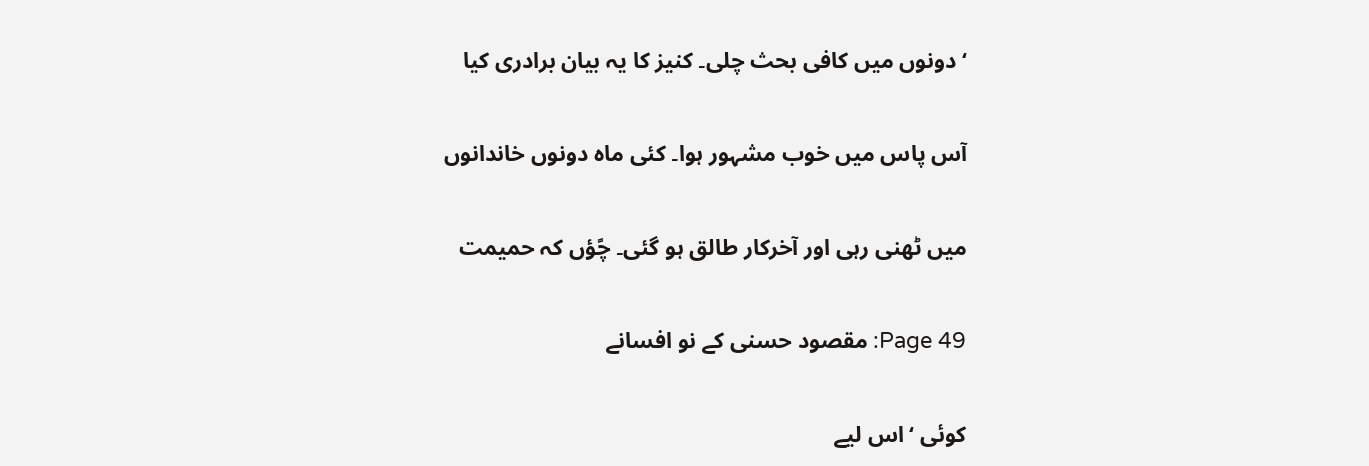‘ دونوں میں کافی بحث چلی۔ کنیز کا یہ بیان برادری کیا

آس پاس میں خوب مشہور ہوا۔ کئی ماہ دونوں خاندانوں

میں ٹھنی رہی اور آخرکار طالق ہو گئی۔ چًؤں کہ حمیمت

Page 49: مقصود حسنی کے نو افسانے

کوئی ‘ اس لیے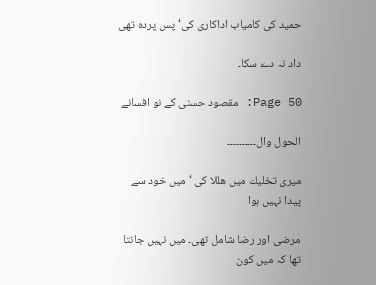حمید کی کامیاب اداکاری کی‘ پس پردہ تھی

داد نہ دے سکا۔

Page 50: مقصود حسنی کے نو افسانے

الحول وال۔۔۔۔۔۔۔۔۔۔

میری تخلیك میں هللا کی ‘ میں خود سے پیدا نہیں ہوا

مرضی اور رضا شامل تھی۔ میں نہیں جانتا تھا کہ میں کون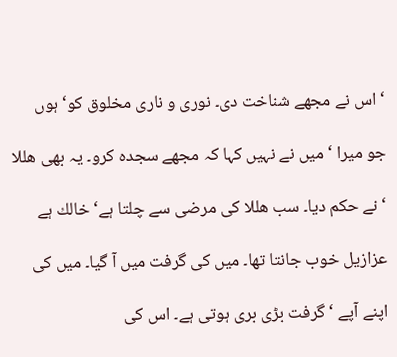‘ اس نے مجھے شناخت دی۔ نوری و ناری مخلوق کو‘ ہوں

جو میرا ‘ میں نے نہیں کہا کہ مجھے سجدہ کرو۔ یہ بھی هللا

‘ نے حکم دیا۔ سب هللا کی مرضی سے چلتا ہے‘ خالك ہے

عزازیل خوب جانتا تھا۔ میں کی گرفت میں آ گیا۔ میں کی

اپنے آپے ‘ گرفت بڑی بری ہوتی ہے۔ اس کی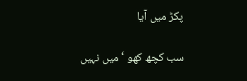پکڑ میں آیا

سب کچھ کھو ‘ میں نہیں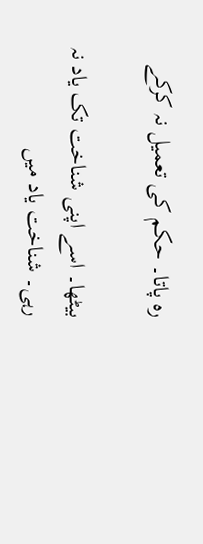رہ پاتا۔ حکم کی تعمیل نہ کرکے

بیٹھا۔ اسے اپنی شناخت تک یاد نہ رہی۔ شناخت یاد میں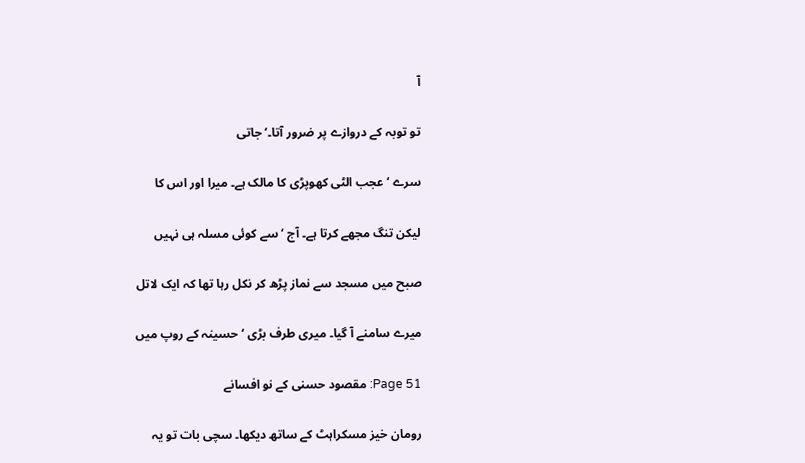آ

تو توبہ کے دروازے پر ضرور آتا۔‘ جاتی

سرے ‘ عجب الٹی کھوپڑی کا مالک ہے۔ میرا اور اس کا

لیکن تنگ مجھے کرتا ہے۔ آج ‘ سے کوئی مسلہ ہی نہیں

صبح میں مسجد سے نماز پڑھ کر نکل رہا تھا کہ ایک لاتل

میرے سامنے آ گیا۔ میری طرف بڑی ‘ حسینہ کے روپ میں

Page 51: مقصود حسنی کے نو افسانے

رومان خیز مسکراہٹ کے ساتھ دیکھا۔ سچی بات تو یہ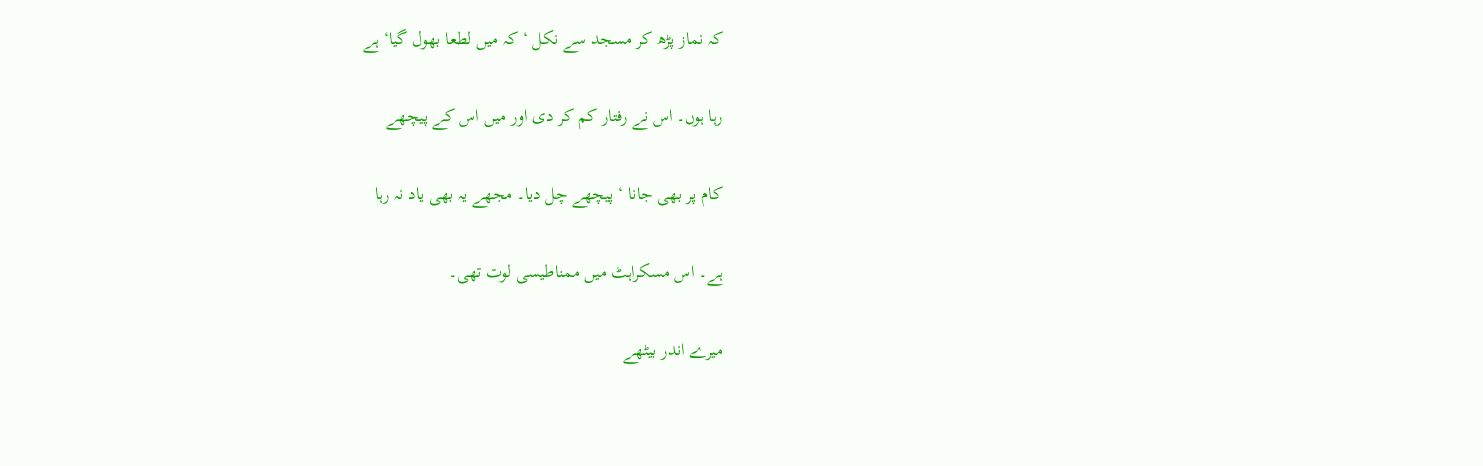کہ نماز پڑھ کر مسجد سے نکل ‘ کہ میں لطعا بھول گیا‘ ہے

رہا ہوں۔ اس نے رفتار کم کر دی اور میں اس کے پیچھے

کام پر بھی جانا ‘ پیچھے چل دیا۔ مجھے یہ بھی یاد نہ رہا

ہے۔ اس مسکراہٹ میں ممناطیسی لوت تھی۔

میرے اندر بیٹھے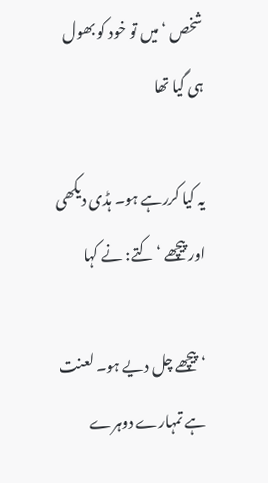شخص ‘ میں تو خود کو بھول ہی گیا تھا

یہ کیا کررہے ہو۔ ہڈی دیکھی اور پیچھے ‘ کتے: نے کہا

‘ پیچھے چل دیے ہو۔ لعنت ہے تمہارے دوہرے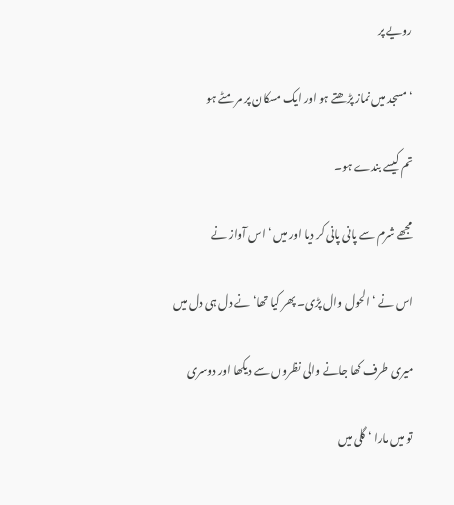رویے پر

‘ مسجد میں نماز پڑھتے ہو اور ایک مسکان پر مر مٹے ہو

تم کیسے بندے ہو۔

مجھے شرم سے پانی پانی کر دیا اور میں ‘ اس آواز نے

اس نے ‘ الحول وال پڑی۔ پھر کیا تھا‘ نے دل ہی دل میں

میری طرف کھا جانے والی نظروں سے دیکھا اور دوسری

تو میں مارا ‘ گلی میں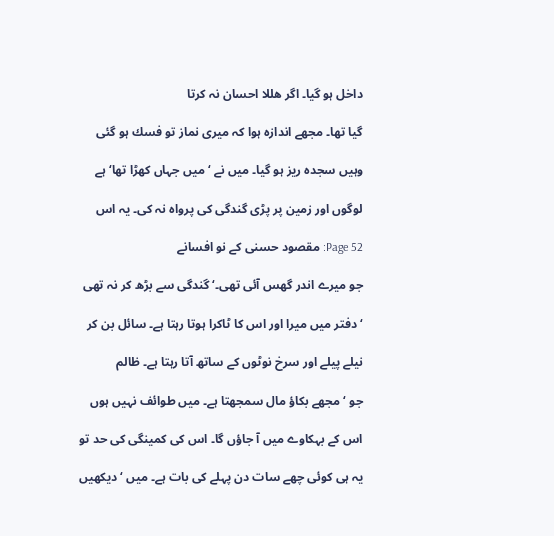داخل ہو گیا۔ اگر هللا احسان نہ کرتا

گیا تھا۔ مجھے اندازہ ہوا کہ میری نماز تو فسك ہو گئی

وہیں سجدہ ریز ہو گیا۔ میں نے ‘ میں جہاں کھڑا تھا‘ ہے

لوگوں اور زمین پر پڑی گندگی کی پرواہ نہ کی۔ یہ اس

Page 52: مقصود حسنی کے نو افسانے

جو میرے اندر گھس آئی تھی۔‘ گندگی سے بڑھ کر نہ تھی

‘ دفتر میں میرا اور اس کا ٹاکرا ہوتا رہتا ہے۔ سائل بن کر

نیلے پیلے اور سرخ نوٹوں کے ساتھ آتا رہتا ہے۔ ظالم

جو ‘ مجھے بکاؤ مال سمجھتا ہے۔ میں طوائف نہیں ہوں

اس کے بہکاوے میں آ جاؤں گا۔ اس کی کمینگی کی حد تو

یہ ہی کوئی چھے سات دن پہلے کی بات ہے۔ میں ‘ دیکھیں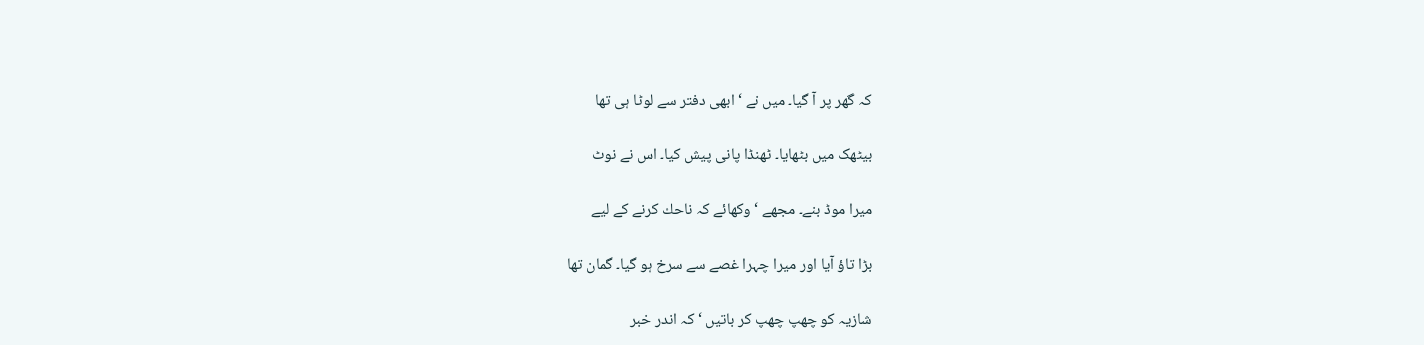کہ گھر پر آ گیا۔ میں نے ‘ ابھی دفتر سے لوٹا ہی تھا

بیٹھک میں بٹھایا۔ ٹھنڈا پانی پیش کیا۔ اس نے نوٹ

میرا موڈ بنے۔ مجھے ‘ وکھائے کہ ناحك کرنے کے لیے

بڑا تاؤ آیا اور میرا چہرا غصے سے سرخ ہو گیا۔ گمان تھا

شازیہ کو چھپ چھپ کر باتیں ‘ کہ اندر خبر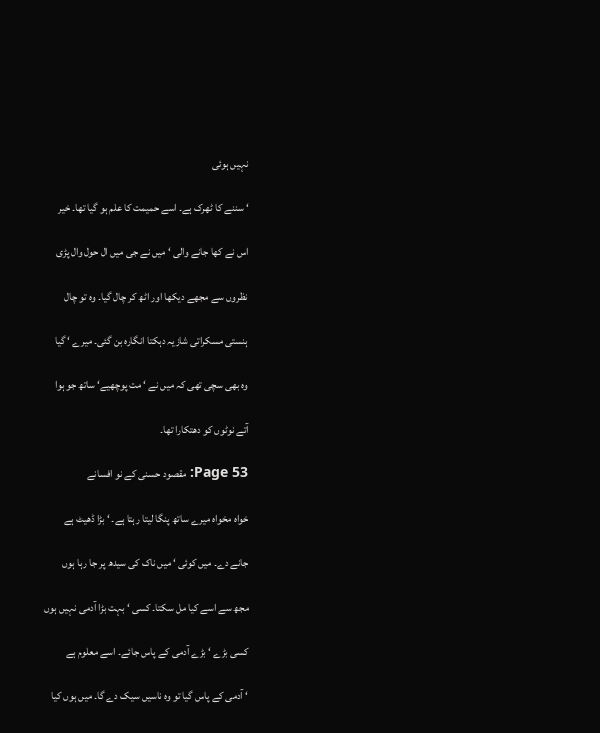نہیں ہوئی

‘ سننے کا ٹھرک ہے۔ اسے حمیمت کا علم ہو گیا تھا۔ خیر

اس نے کھا جانے والی ‘ میں نے جی میں ال حول وال پڑی

نظروں سے مجھے دیکھا اور اٹھ کر چال گیا۔ وہ تو چال

ہنستی مسکراتی شازیہ دہکتا انگارہ بن گئی۔ میرے ‘ گیا

وہ بھی سچی تھی کہ میں نے ‘ مت پوچھیے‘ ساتھ جو ہوا

آتے نوٹوں کو دھتکارا تھا۔

Page 53: مقصود حسنی کے نو افسانے

خواہ مخواہ میرے ساتھ پنگا لیتا رہتا ہے۔ ‘ بڑا ڈھیٹ ہے

جانے دے۔ میں کوئی ‘ میں ناک کی سیدھ پر جا رہا ہوں

مجھ سے اسے کیا مل سکتا۔ کسی ‘ بہت بڑا آدمی نہیں ہوں

کسی بڑے ‘ بڑے آدمی کے پاس جائے۔ اسے معلوم ہے

‘ آدمی کے پاس گیا تو وہ ناسیں سیک دے گا۔ میں ہوں کیا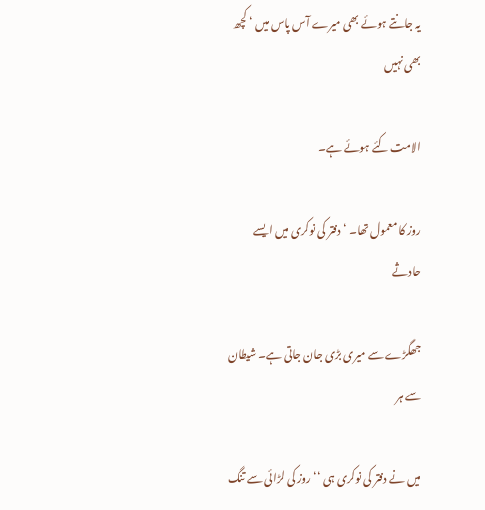یہ جانتے ہوئے بھی میرے آس پاس میں ‘ کچھ بھی نہیں

الامت کئے ہوئے ہے۔

روز کا معمول تھا۔ ‘ دفتر کی نوکری میں ایسے حادثے

جھگڑے سے میری بڑی جان جاتی ہے۔ شیطان سے ہر

میں نے دفتر کی نوکری ہی ‘‘ روز کی لڑائی سے تنگ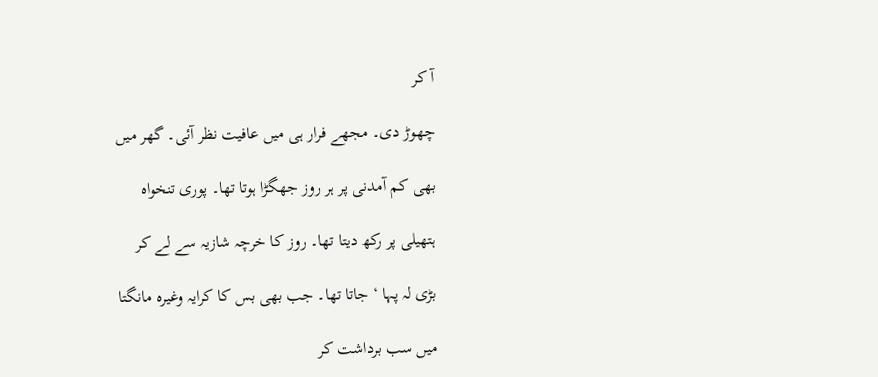آ کر

چھوڑ دی۔ مجھے فرار ہی میں عافیت نظر آئی۔ گھر میں

بھی کم آمدنی پر ہر روز جھگڑا ہوتا تھا۔ پوری تنخواہ

ہتھیلی پر رکھ دیتا تھا۔ روز کا خرچہ شازیہ سے لے کر

بڑی لہ پہا ‘ جاتا تھا۔ جب بھی بس کا کرایہ وغیرہ مانگتا

میں سب برداشت کر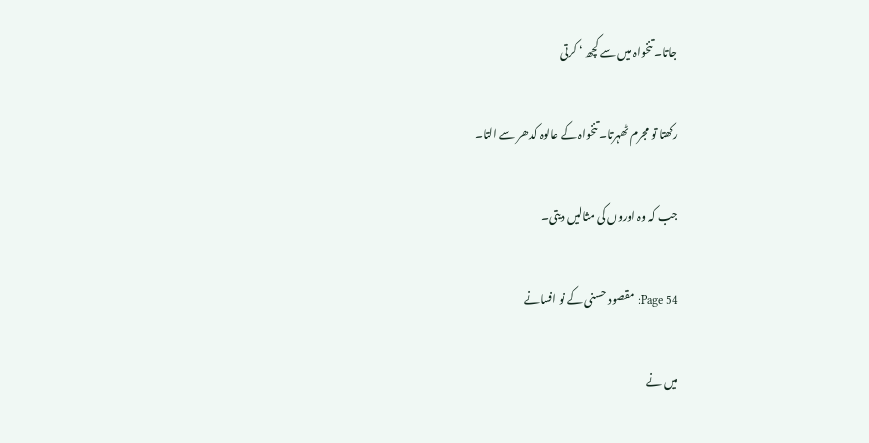جاتا۔ تنخواہ میں سے کچھ ‘ کرتی

رکھتا تو مجرم ٹھہرتا۔ تنخواہ کے عالوہ کدھر سے التا۔

جب کہ وہ اوروں کی مثالیں دیتی۔

Page 54: مقصود حسنی کے نو افسانے

میں نے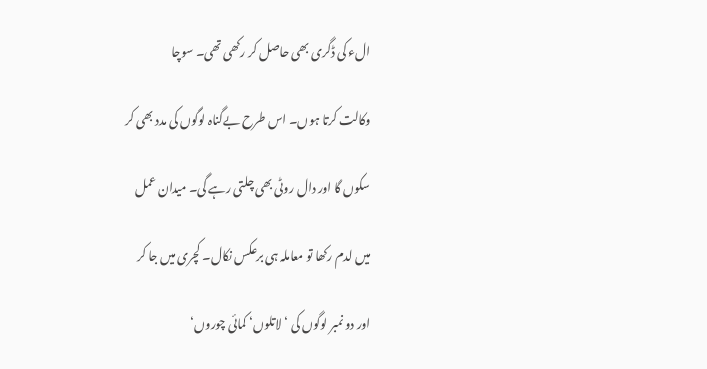الء کی ڈگری بھی حاصل کر رکھی تھی۔ سوچا

وکالت کرتا ہوں۔ اس طرح بےگناہ لوگوں کی مدد بھی کر

سکوں گا اور دال روٹی بھی چلتی رہے گی۔ میدان عمل

میں لدم رکھا تو معاملہ ہی برعکس نکال۔ کچری میں جا کر

اور دو نمبر لوگوں کی ‘ لاتلوں‘ کمائی چوروں‘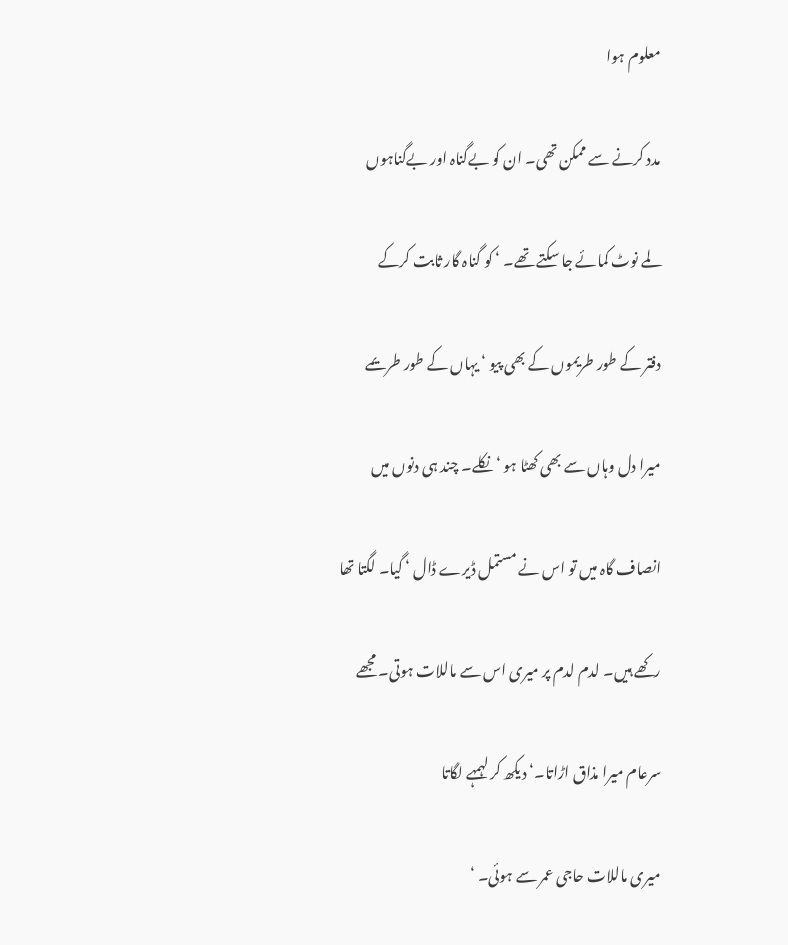معلوم ہوا

مدد کرنے سے ممکن تھی۔ ان کو بےگناہ اور بےگناہوں

لمے نوٹ کمائے جا سکتے تھے۔ ‘ کو گناہ گار ثابت کرکے

دفتر کے طور طریموں کے بھی پیو ‘ یہاں کے طور طریمے

میرا دل وہاں سے بھی کھٹا ہو ‘ نکلے۔ چند ہی دنوں میں

انصاف گاہ میں تو اس نے مستمل ڈیرے ڈال ‘ گیا۔ لگتا تھا

رکھے ہیں۔ لدم لدم پر میری اس سے ماللات ہوتی۔ مجھے

سرعام میرا مذاق اڑاتا۔‘ دیکھ کر لہمہے لگاتا

میری ماللات حاجی عمر سے ہوئی۔ ‘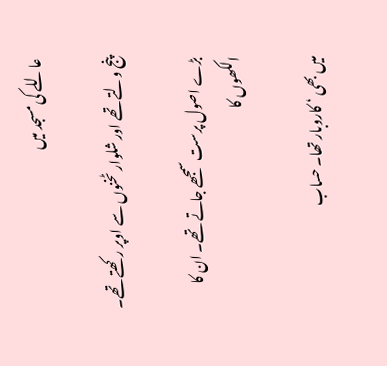عاللے کی مسجد میں

پنج ولتے تھے اور شلوار ٹخنوں سے اوپر رکھتے تھے۔

بڑے اصول پرست سمجھے جاتے تھے۔ ان کا الکھوں کا

میں بھی ‘ کاروبار تھا۔ حساب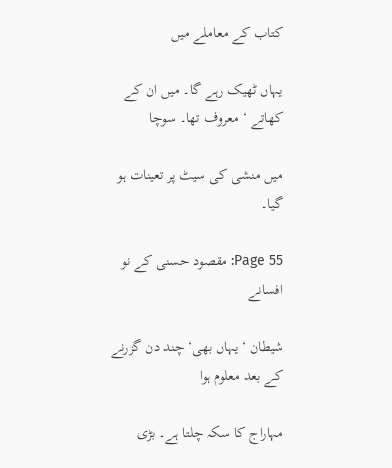کتاب کے معاملے میں

یہاں ٹھیک رہے گا۔ میں ان کے کھاتے ‘ معروف تھا۔ سوچا

میں منشی کی سیٹ پر تعینات ہو گیا۔

Page 55: مقصود حسنی کے نو افسانے

شیطان ‘ یہاں بھی‘ چند دن گزرنے کے بعد معلوم ہوا

مہاراج کا سکہ چلتا ہے۔ بڑی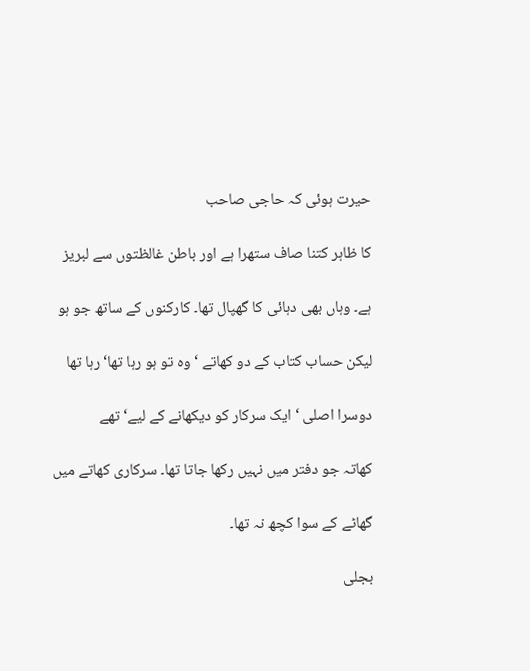حیرت ہوئی کہ حاجی صاحب

کا ظاہر کتنا صاف ستھرا ہے اور باطن غالظتوں سے لبریز

ہے۔ وہاں بھی دہائی کا گھپال تھا۔ کارکنوں کے ساتھ جو ہو

لیکن حساب کتاب کے دو کھاتے ‘ وہ تو ہو رہا تھا‘ رہا تھا

دوسرا اصلی ‘ ایک سرکار کو دیکھانے کے لیے‘ تھے

کھاتہ جو دفتر میں نہیں رکھا جاتا تھا۔ سرکاری کھاتے میں

گھاٹے کے سوا کچھ نہ تھا۔

بجلی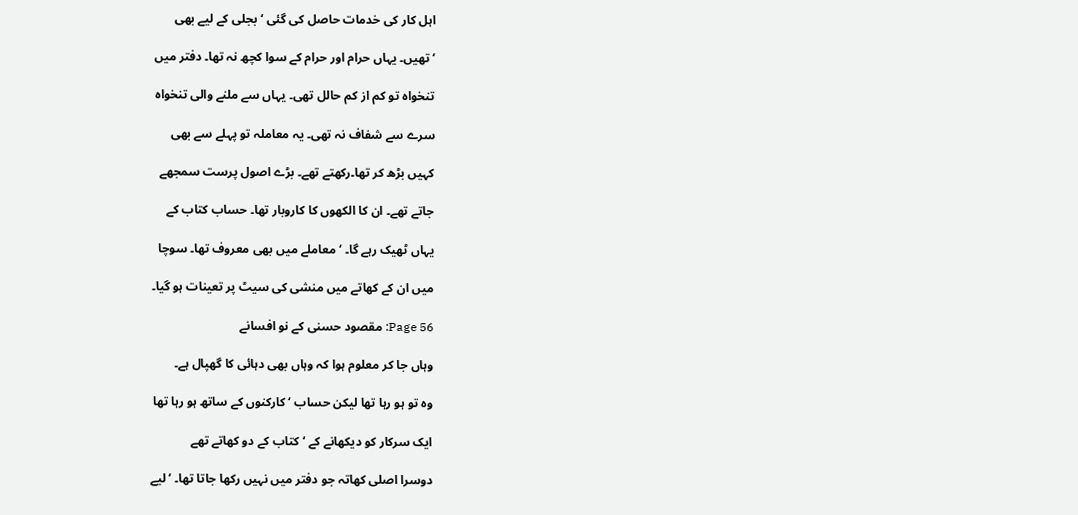اہل کار کی خدمات حاصل کی گئی ‘ بجلی کے لیے بھی

‘ تھیں۔ یہاں حرام اور حرام کے سوا کچھ نہ تھا۔ دفتر میں

تنخواہ تو کم از کم حالل تھی۔ یہاں سے ملنے والی تنخواہ

سرے سے شفاف نہ تھی۔ یہ معاملہ تو پہلے سے بھی

کہیں بڑھ کر تھا۔رکھتے تھے۔ بڑے اصول پرست سمجھے

جاتے تھے۔ ان کا الکھوں کا کاروبار تھا۔ حساب کتاب کے

یہاں ٹھیک رہے گا۔ ‘ معاملے میں بھی معروف تھا۔ سوچا

میں ان کے کھاتے میں منشی کی سیٹ پر تعینات ہو گیا۔

Page 56: مقصود حسنی کے نو افسانے

وہاں جا کر معلوم ہوا کہ وہاں بھی دہائی کا گھپال ہے۔

وہ تو ہو رہا تھا لیکن حساب ‘ کارکنوں کے ساتھ ہو رہا تھا

ایک سرکار کو دیکھانے کے ‘ کتاب کے دو کھاتے تھے

دوسرا اصلی کھاتہ جو دفتر میں نہیں رکھا جاتا تھا۔ ‘ لیے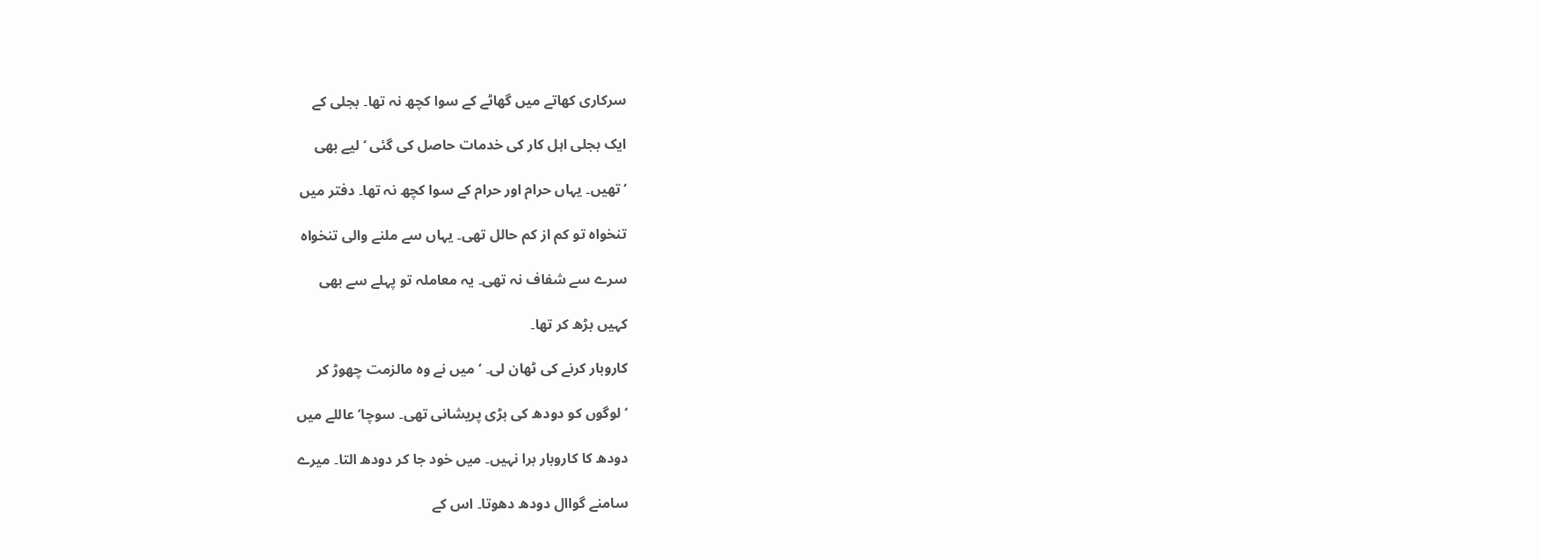سرکاری کھاتے میں گھاٹے کے سوا کچھ نہ تھا۔ بجلی کے

ایک بجلی اہل کار کی خدمات حاصل کی گئی ‘ لیے بھی

‘ تھیں۔ یہاں حرام اور حرام کے سوا کچھ نہ تھا۔ دفتر میں

تنخواہ تو کم از کم حالل تھی۔ یہاں سے ملنے والی تنخواہ

سرے سے شفاف نہ تھی۔ یہ معاملہ تو پہلے سے بھی

کہیں بڑھ کر تھا۔

کاروبار کرنے کی ٹھان لی۔ ‘ میں نے وہ مالزمت چھوڑ کر

‘ لوگوں کو دودھ کی بڑی پریشانی تھی۔ سوچا‘ عاللے میں

دودھ کا کاروبار برا نہیں۔ میں خود جا کر دودھ التا۔ میرے

سامنے گواال دودھ دھوتا۔ اس کے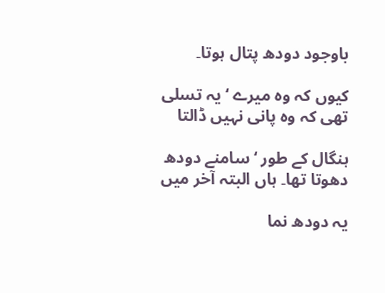باوجود دودھ پتال ہوتا۔

کیوں کہ وہ میرے ‘ یہ تسلی تھی کہ وہ پانی نہیں ڈالتا

ہنگال کے طور ‘ سامنے دودھ دھوتا تھا۔ ہاں البتہ آخر میں

یہ دودھ نما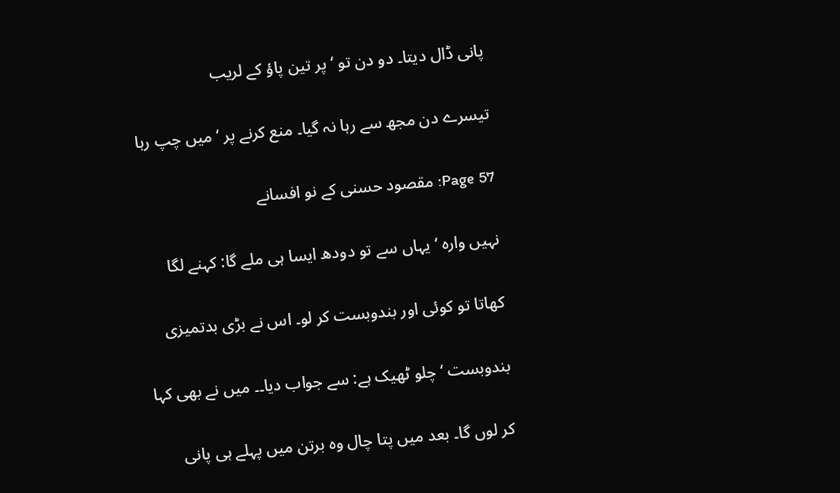پانی ڈال دیتا۔ دو دن تو ‘ پر تین پاؤ کے لریب

تیسرے دن مجھ سے رہا نہ گیا۔ منع کرنے پر ‘ میں چپ رہا

Page 57: مقصود حسنی کے نو افسانے

نہیں وارہ ‘ یہاں سے تو دودھ ایسا ہی ملے گا: کہنے لگا

کھاتا تو کوئی اور بندوبست کر لو۔ اس نے بڑی بدتمیزی

بندوبست ‘ چلو ٹھیک ہے: سے جواب دیا۔۔ میں نے بھی کہا

کر لوں گا۔ بعد میں پتا چال وہ برتن میں پہلے ہی پانی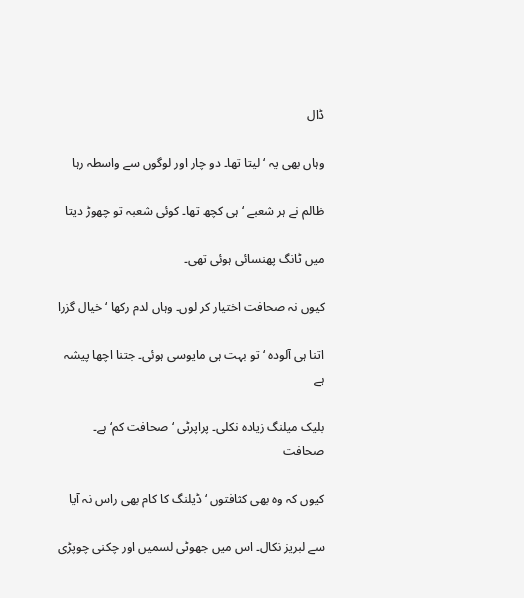ڈال

وہاں بھی یہ ‘ لیتا تھا۔ دو چار اور لوگوں سے واسطہ رہا

ظالم نے ہر شعبے ‘ ہی کچھ تھا۔ کوئی شعبہ تو چھوڑ دیتا

میں ٹانگ پھنسائی ہوئی تھی۔

کیوں نہ صحافت اختیار کر لوں۔ وہاں لدم رکھا ‘ خیال گزرا

اتنا ہی آلودہ ‘ تو بہت ہی مایوسی ہوئی۔ جتنا اچھا پیشہ ہے

بلیک میلنگ زیادہ نکلی۔ پراپرٹی ‘ صحافت کم‘ ہے۔ صحافت

کیوں کہ وہ بھی کثافتوں ‘ ڈیلنگ کا کام بھی راس نہ آیا

سے لبریز نکال۔ اس میں جھوٹی لسمیں اور چکنی چوپڑی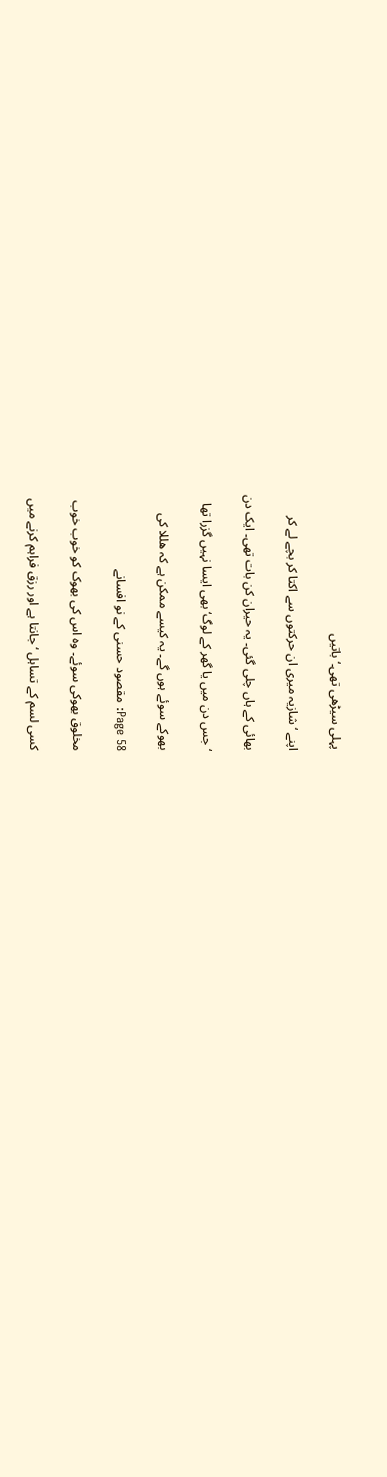پہلی سیڑھی تھی۔‘ باتیں

اپنے ‘ شازیہ میری ان حرکتوں سے اکتا کر بچے لے کر

بھائی کے ہاں چلی گئی۔ یہ حیران کن بات تھی۔ ایک دن

‘ جس دن میں یا گھر کے لوگ‘ بھی ایسا نہیں گزرا تھا

بھوکے سوئے ہوں گے۔ یہ کیسے ممکن ہے کہ هللا کی

Page 58: مقصود حسنی کے نو افسانے

مخلوق بھوکی سوئے۔ وہ اس کی بھوک کو خوب خوب

کسی لسم کے تساہل ‘ جانتا ہے اور رزق فراہم کرنے میں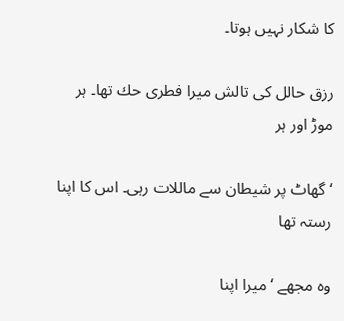کا شکار نہیں ہوتا۔

رزق حالل کی تالش میرا فطری حك تھا۔ ہر موڑ اور ہر

‘ گھاٹ پر شیطان سے ماللات رہی۔ اس کا اپنا رستہ تھا

وہ مجھے ‘ میرا اپنا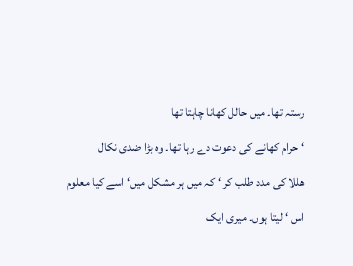رستہ تھا۔ میں حالل کھانا چاہتا تھا

‘ حرام کھانے کی دعوت دے رہا تھا۔ وہ بڑا ضدی نکال

هللا کی مدد طلب کر ‘ کہ میں ہر مشکل میں‘ اسے کیا معلوم

اس ‘ لیتا ہوں۔ میری ایک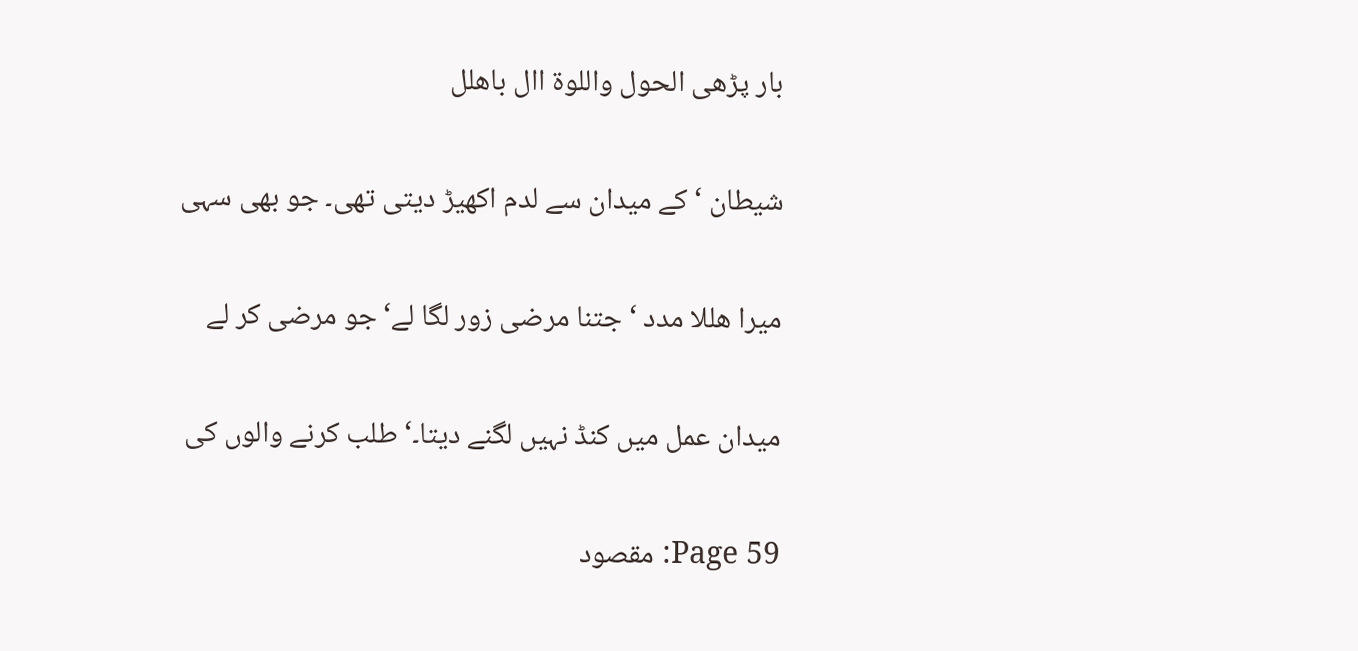بار پڑھی الحول واللوة اال باهلل

شیطان ‘ کے میدان سے لدم اکھیڑ دیتی تھی۔ جو بھی سہی

میرا هللا مدد ‘ جتنا مرضی زور لگا لے‘ جو مرضی کر لے

میدان عمل میں کنڈ نہیں لگنے دیتا۔‘ طلب کرنے والوں کی

Page 59: مقصود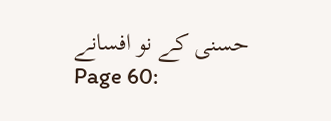حسنی کے نو افسانے
Page 60: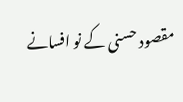مقصود حسنی کے نو افسانے